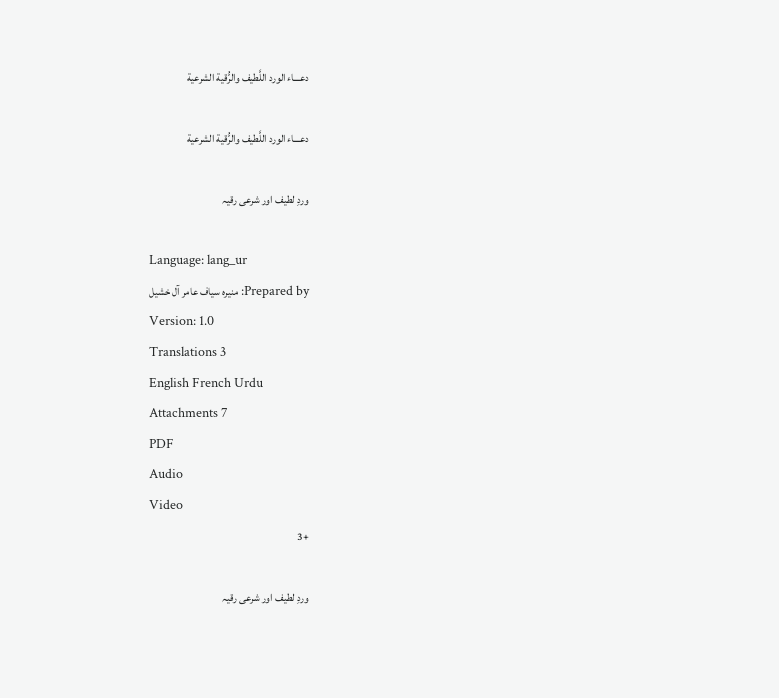دعـــاء الورد اللَّطيف والرُّقية الشرعية

دعـــاء الورد اللَّطيف والرُّقية الشرعية

وردِ لطیف اور شرعی رقیہ

Language: lang_ur
Prepared by: منیرہ سیاف عامر آل خشیل
Version: 1.0
Translations 3
English French Urdu
Attachments 7
PDF
Audio
Video
+3

وردِ لطیف اور شرعی رقیہ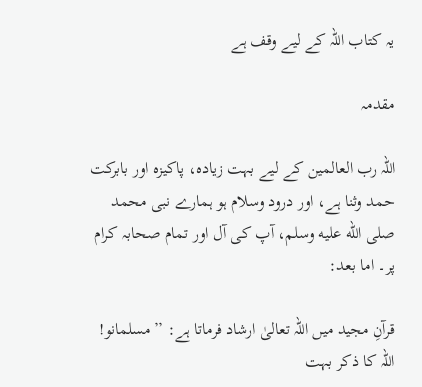یہ کتاب اللہ کے لیے وقف ہے

مقدمہ

اللہ رب العالمین کے لیے بہت زیادہ، پاکیزہ اور بابرکت حمد وثنا ہے، اور درود وسلام ہو ہمارے نبی محمد صلى الله عليه وسلم، آپ کی آل اور تمام صحابہ کرام پر۔ اما بعد:

قرآنِ مجید میں اللہ تعالیٰ ارشاد فرماتا ہے: ’’مسلمانو! اللہ کا ذکر بہت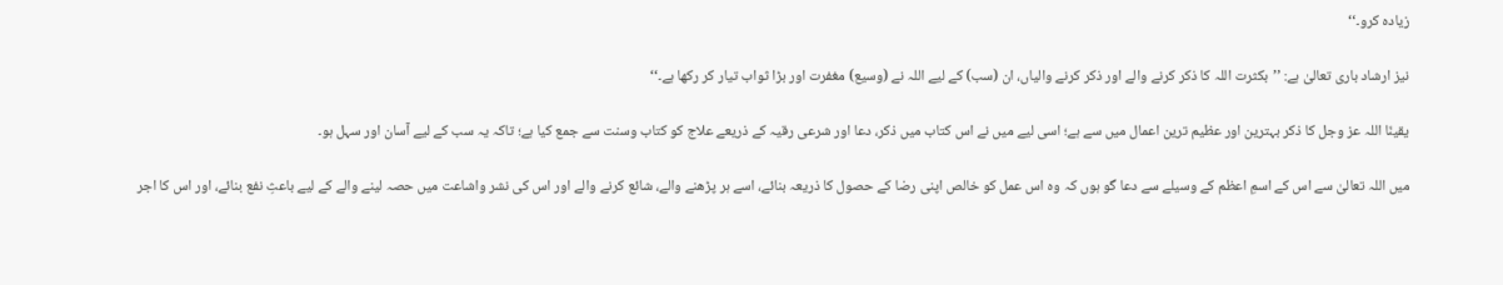زیاده کرو۔‘‘

نیز ارشاد باری تعالیٰ ہے: ’’بکثرت اللہ کا ذکر کرنے والے اور ذکر کرنے والیاں، ان (سب) کے لیے اللہ نے (وسیع) مغفرت اور بڑا ثواب تیار کر رکھا ہے۔‘‘

یقینَا اللہ عز وجل کا ذکر بہترین اور عظیم ترین اعمال میں سے ہے؛ اسی لیے میں نے اس کتاب میں ذکر، دعا اور شرعی رقیہ کے ذریعے علاج کو کتاب وسنت سے جمع کیا ہے؛ تاکہ یہ سب کے لیے آسان اور سہل ہو۔

میں اللہ تعالیٰ سے اس کے اسمِ اعظم کے وسیلے سے دعا گو ہوں کہ وہ اس عمل کو خالص اپنی رضا کے حصول کا ذریعہ بنائے، اسے ہر پڑھنے والے، شائع کرنے والے اور اس کی نشر واشاعت میں حصہ لینے والے کے لیے باعثِ نفع بنائے، اور اس کا اجر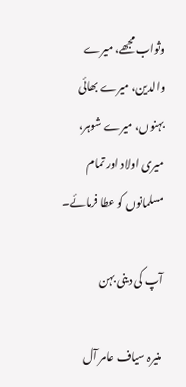وثواب مجھے، میرے والدین، میرے بھائی بہنوں، میرے شوہر، میری اولاد اور تمام مسلمانوں کو عطا فرمائے۔

آپ کی دینی بہن

منیرہ سیاف عامر آل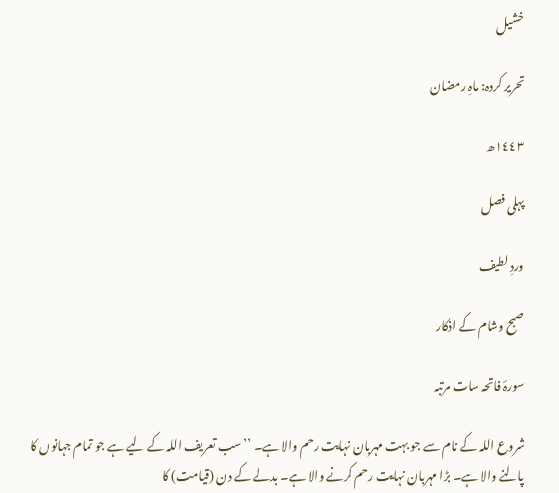خشیل

تحریر کردہ: ماہِ رمضان

١٤٤٣ھ

پہلى فصل

وردِ لطیف

صبح وشام کے اذکار

سورۂ فاتحہ سات مرتبہ

شروع اللہ کے نام سے جو بہت مہربان نہایت رحم والا ہے۔ ’’سب تعریف اللہ کے لیے ہے جو تمام جہانوں کا پالنے والا ہے۔ بڑا مہربان نہایت رحم کرنے والا ہے۔ بدلے کے دن (قیامت) کا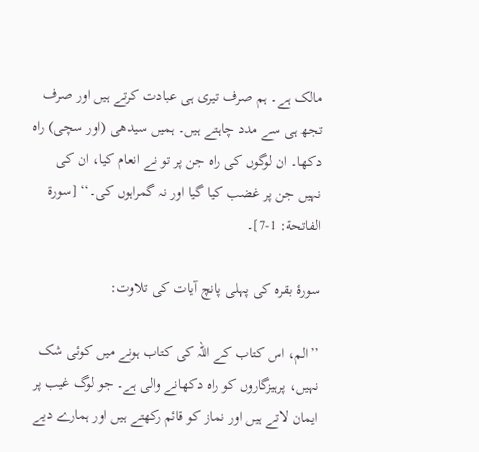مالک ہے۔ ہم صرف تیری ہی عبادت کرتے ہیں اور صرف تجھ ہی سے مدد چاہتے ہیں۔ ہمیں سیدھی (اور سچی) راه دکھا۔ ان لوگوں کی راه جن پر تو نے انعام کیا، ان کی نہیں جن پر غضب کیا گیا اور نہ گمراہوں کی۔‘‘ [سورة الفاتحة: 1-7]۔

سورۂ بقرہ کی پہلی پانچ آیات کی تلاوت:

’’الم، اس کتاب کے اللہ کی کتاب ہونے میں کوئی شک نہیں، پرہیزگاروں کو راه دکھانے والی ہے۔ جو لوگ غیب پر ایمان لاتے ہیں اور نماز کو قائم رکھتے ہیں اور ہمارے دیے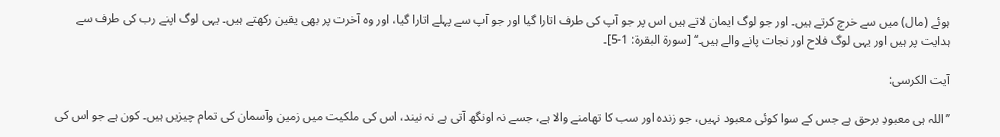ہوئے (مال) میں سے خرچ کرتے ہیں۔ اور جو لوگ ایمان لاتے ہیں اس پر جو آپ کی طرف اتارا گیا اور جو آپ سے پہلے اتارا گیا، اور وه آخرت پر بھی یقین رکھتے ہیں۔ یہی لوگ اپنے رب کی طرف سے ہدایت پر ہیں اور یہی لوگ فلاح اور نجات پانے والے ہیں۔‘‘ [سورة البقرة: 1-5]۔

آیت الکرسی:

’’اللہ ہی معبودِ برحق ہے جس کے سوا کوئی معبود نہیں، جو زنده اور سب کا تھامنے والا ہے، جسے نہ اونگھ آتی ہے نہ نیند، اس کی ملکیت میں زمین وآسمان کی تمام چیزیں ہیں۔ کون ہے جو اس کی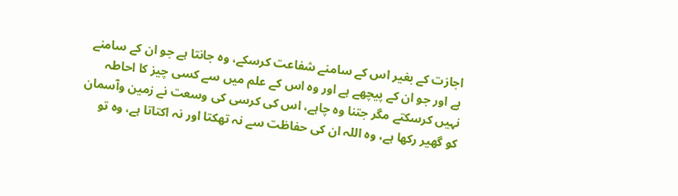اجازت کے بغیر اس کے سامنے شفاعت کرسکے، وه جانتا ہے جو ان کے سامنے ہے اور جو ان کے پیچھے ہے اور وه اس کے علم میں سے کسی چیز کا احاطہ نہیں کرسکتے مگر جتنا وه چاہے، اس کی کرسی کی وسعت نے زمین وآسمان کو گھیر رکھا ہے، وہ اللہ ان کی حفاظت سے نہ تھکتا اور نہ اکتاتا ہے، وه تو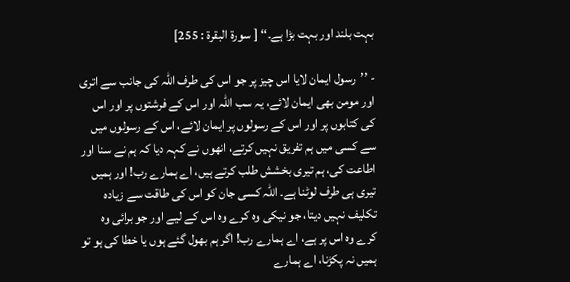بہت بلند اور بہت بڑا ہے۔‘‘ [ سورة البقرة : 255]

- ’’رسول ایمان لایا اس چیز پر جو اس کی طرف اللہ کی جانب سے اتری اور مومن بھی ایمان لائے، یہ سب اللہ اور اس کے فرشتوں پر اور اس کی کتابوں پر اور اس کے رسولوں پر ایمان لائے، اس کے رسولوں میں سے کسی میں ہم تفریق نہیں کرتے، انھوں نے کہہ دیا کہ ہم نے سنا اور اطاعت کی، ہم تیری بخشش طلب کرتے ہیں، اے ہمارے رب! اور ہمیں تیری ہی طرف لوٹنا ہے۔ اللہ کسی جان کو اس کی طاقت سے زیاده تکلیف نہیں دیتا، جو نیکی وه کرے وه اس کے لیے اور جو برائی وه کرے وه اس پر ہے، اے ہمارے رب! اگر ہم بھول گئے ہوں یا خطا کی ہو تو ہمیں نہ پکڑنا، اے ہمارے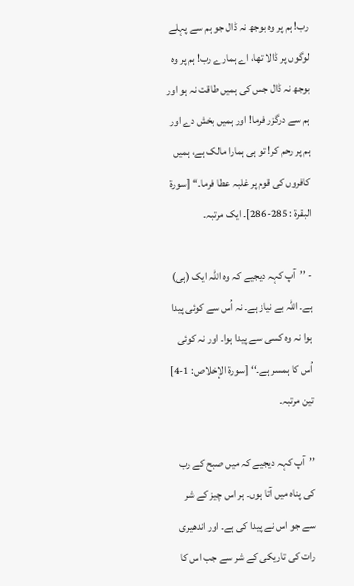رب! ہم پر وه بوجھ نہ ڈال جو ہم سے پہلے لوگوں پر ڈالا تھا، اے ہمارے رب! ہم پر وه بوجھ نہ ڈال جس کی ہمیں طاقت نہ ہو اور ہم سے درگزر فرما! اور ہمیں بخش دے اور ہم پر رحم کر! تو ہی ہمارا مالک ہے، ہمیں کافروں کی قوم پر غلبہ عطا فرما۔‘‘ [سورۃ البقرۃ : 285-286]۔ ایک مرتبہ۔

- ’’آپ کہہ دیجیے کہ وه اللہ ایک (ہی) ہے۔ اللہ بے نیاز ہے۔ نہ اُس سے کوئی پیدا ہوا نہ وه کسی سے پیدا ہوا۔ اور نہ کوئی اُس کا ہمسر ہے۔‘‘ [سورۃ الإخلاص: 1-4] تین مرتبہ۔

’’آپ کہہ دیجیے کہ میں صبح کے رب کی پناه میں آتا ہوں۔ ہر اس چیز کے شر سے جو اس نے پیدا کی ہے۔ اور اندھیری رات کی تاریکی کے شر سے جب اس کا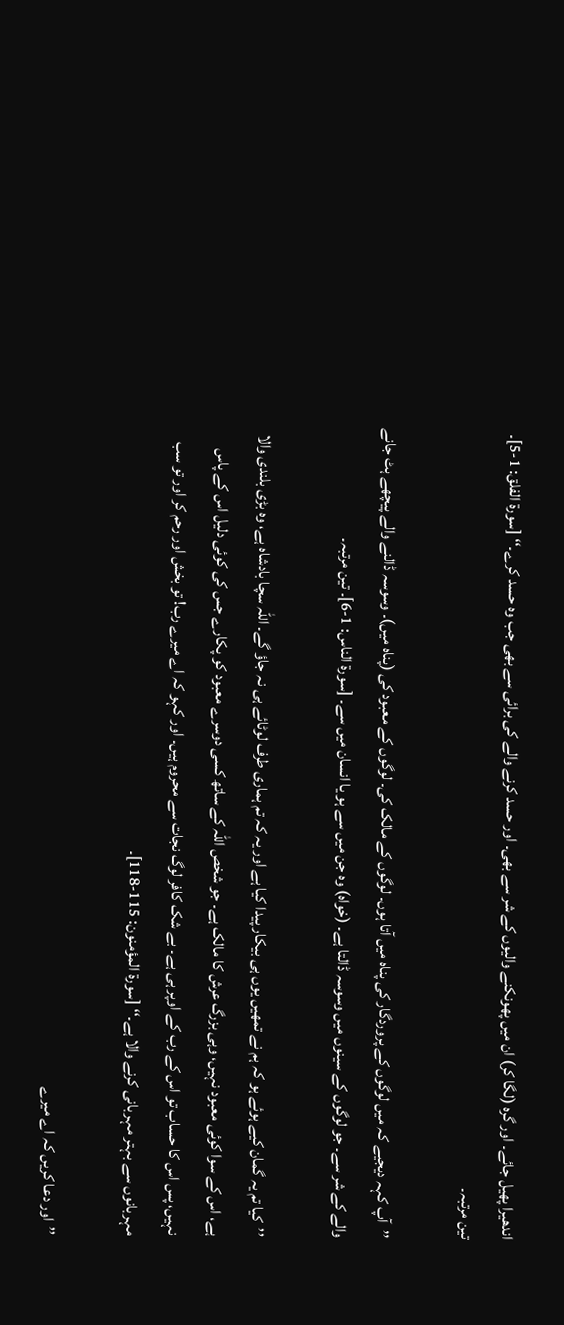اندھیرا پھیل جائے۔ اور گره (لگا کر) ان میں پھونکنے والیوں کے شر سے بھی۔ اور حسد کرنے والے کی برائی سے بھی جب وه حسد کرے۔‘‘ [سورۃ الفلق: 1-5]۔ تین مرتبہ۔

’’آپ کہہ دیجیے کہ میں لوگوں کے پروردگار کی پناه میں آتا ہوں۔ لوگوں کے مالک کی۔ لوگوں کے معبود کی (پناه میں)۔ وسوسہ ڈالنے والے پیچھے ہٹ جانے والے کے شر سے۔ جو لوگوں کے سینوں میں وسوسہ ڈالتا ہے۔ (خواه) وه جن میں سے ہو یا انسان میں سے۔ [سورۃ الناس: 1-6]۔ تین مرتبہ۔

’’کیا تم یہ گمان کیے ہوئے ہو کہ ہم نے تمھیں یوں ہی بیکار پیدا کیا ہے اور یہ کہ تم ہماری طرف لوٹائے ہی نہ جاؤ گے۔ اللہ سچا بادشاه ہے، وه بڑی بلندی والا ہے، اس کے سوا کوئی معبود نہیں، وہی بزرگ عرش کا مالک ہے۔ جو شخص اللہ کے ساتھ کسی دوسرے معبود کو پکارے جس کی کوئی دلیل اس کے پاس نہیں، پس اس کا حساب تو اس کے رب کے اوپر ہی ہے۔ بے شک کافر لوگ نجات سے محروم ہیں۔ اور کہو کہ اے میرے رب! تو بخش اور رحم کر اور تو سب مہربانوں سے بہتر مہربانی کرنے والا ہے۔‘‘ [سورۃ المؤمنون: 115-118]۔

’’اور دعا کریں کہ اے میرے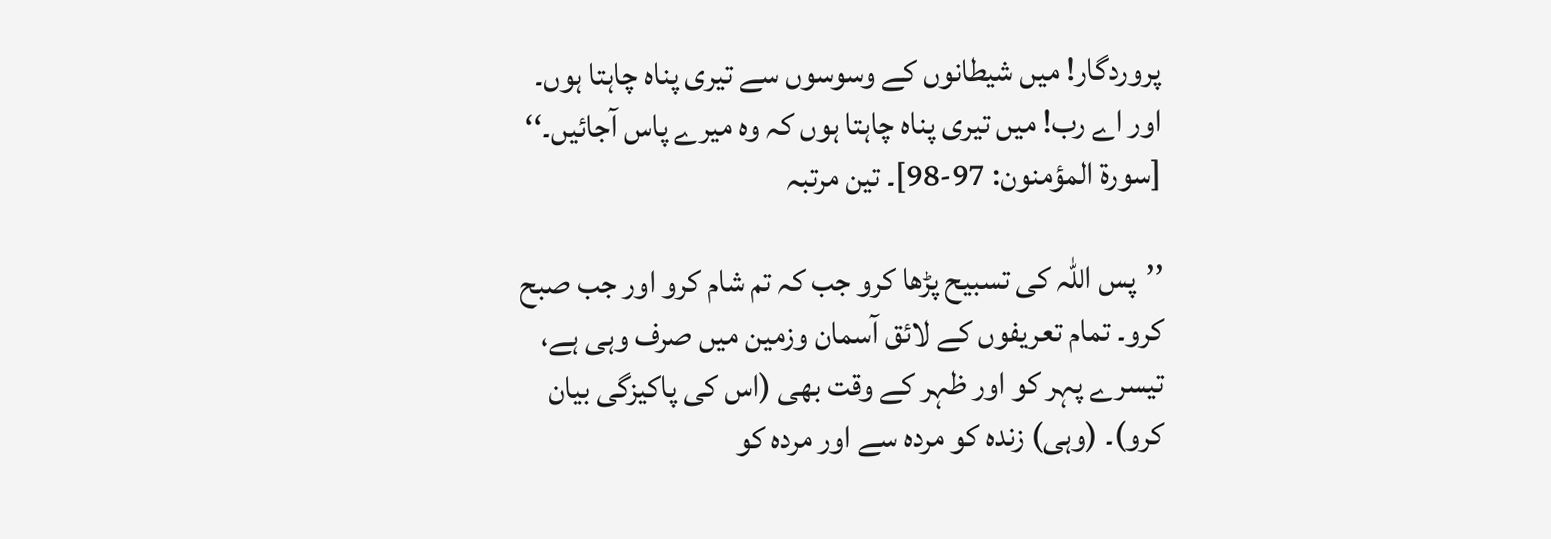پروردگار! میں شیطانوں کے وسوسوں سے تیری پناه چاہتا ہوں۔ اور اے رب! میں تیری پناه چاہتا ہوں کہ وه میرے پاس آجائیں۔‘‘ [سورۃ المؤمنون: 97-98]۔ تین مرتبہ

’’پس اللہ کی تسبیح پڑھا کرو جب کہ تم شام کرو اور جب صبح کرو۔ تمام تعریفوں کے لائق آسمان وزمین میں صرف وہی ہے، تیسرے پہر کو اور ظہر کے وقت بھی (اس کی پاکیزگی بیان کرو)۔ (وہی) زنده کو مرده سے اور مرده کو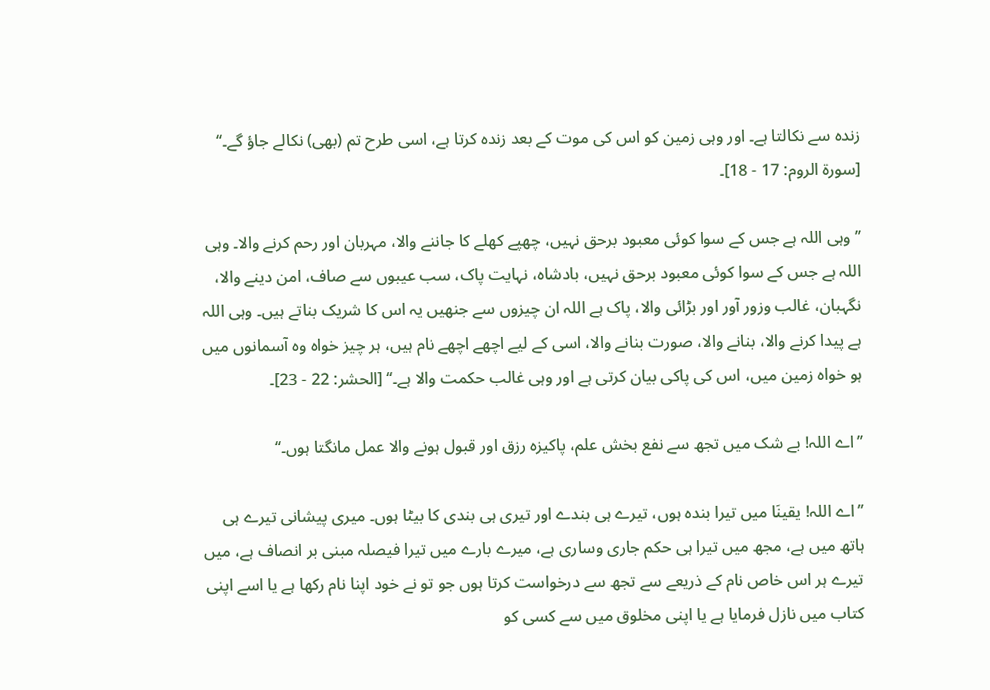زنده سے نکالتا ہے۔ اور وہی زمین کو اس کی موت کے بعد زنده کرتا ہے، اسی طرح تم (بھی) نکالے جاؤ گے۔‘‘ [سورۃ الروم: 17 - 18]۔

’’وہی اللہ ہے جس کے سوا کوئی معبود برحق نہیں، چھپے کھلے کا جاننے والا، مہربان اور رحم کرنے والا۔ وہی اللہ ہے جس کے سوا کوئی معبود برحق نہیں، بادشاه، نہایت پاک، سب عیبوں سے صاف، امن دینے والا، نگہبان، غالب وزور آور اور بڑائی والا، پاک ہے اللہ ان چیزوں سے جنھیں یہ اس کا شریک بناتے ہیں۔ وہی اللہ ہے پیدا کرنے والا، بنانے والا، صورت بنانے والا، اسی کے لیے اچھے اچھے نام ہیں، ہر چیز خواه وه آسمانوں میں ہو خواه زمین میں، اس کی پاکی بیان کرتی ہے اور وہی غالب حکمت والا ہے۔‘‘ [الحشر: 22 - 23]۔

’’اے اللہ! بے شک میں تجھ سے نفع بخش علم، پاکیزہ رزق اور قبول ہونے والا عمل مانگتا ہوں۔‘‘

’’اے اللہ! یقینَا میں تیرا بندہ ہوں، تیرے ہی بندے اور تیری ہی بندی کا بیٹا ہوں۔ میری پیشانی تیرے ہی ہاتھ میں ہے، مجھ میں تیرا ہی حکم جاری وساری ہے، میرے بارے میں تیرا فیصلہ مبنی بر انصاف ہے، میں تیرے ہر اس خاص نام کے ذریعے سے تجھ سے درخواست کرتا ہوں جو تو نے خود اپنا نام رکھا ہے یا اسے اپنی کتاب میں نازل فرمایا ہے یا اپنی مخلوق میں سے کسی کو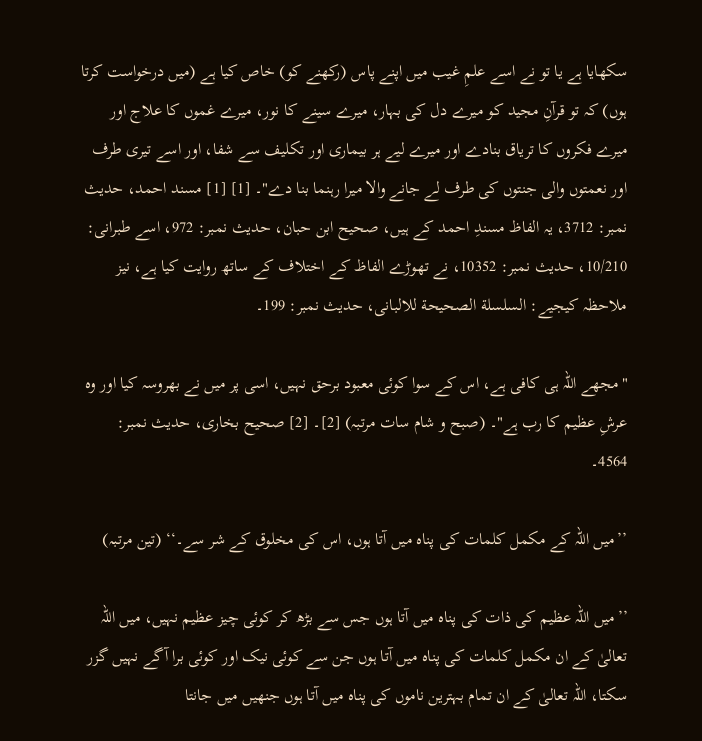سکھایا ہے یا تو نے اسے علمِ غیب میں اپنے پاس (رکھنے کو) خاص کیا ہے (میں درخواست کرتا ہوں) کہ تو قرآنِ مجید کو میرے دل کی بہار، میرے سینے کا نور، میرے غموں کا علاج اور میرے فکروں کا تریاق بنادے اور میرے لیے ہر بیماری اور تکلیف سے شفا، اور اسے تیری طرف اور نعمتوں والی جنتوں کی طرف لے جانے والا میرا رہنما بنا دے"۔ [1] [1] مسند احمد، حدیث نمبر: 3712، یہ الفاظ مسندِ احمد کے ہیں، صحيح ابن حبان، حدیث نمبر: 972، اسے طبرانی: 10/210، حدیث نمبر: 10352، نے تھوڑے الفاظ کے اختلاف کے ساتھ روایت کیا ہے، نیز ملاحظہ کیجیے: السلسلة الصحيحة للالبانی، حدیث نمبر: 199۔

"مجھے اللہ ہی کافی ہے، اس کے سوا کوئی معبود برحق نہیں، اسی پر میں نے بھروسہ کیا اور وہ عرشِ عظیم کا رب ہے"۔ (صبح و شام سات مرتبہ) [2]۔ [2] صحیح بخاری، حدیث نمبر: 4564۔

’’میں اللہ کے مکمل کلمات کی پناہ میں آتا ہوں، اس کی مخلوق کے شر سے۔‘‘ (تین مرتبہ)

’’میں اللہ عظیم کی ذات کی پناہ میں آتا ہوں جس سے بڑھ کر کوئی چیز عظیم نہیں، میں اللہ تعالیٰ کے ان مکمل کلمات کی پناہ میں آتا ہوں جن سے کوئی نیک اور کوئی برا آگے نہیں گزر سکتا، اللہ تعالیٰ کے ان تمام بہترین ناموں کی پناہ میں آتا ہوں جنھیں میں جانتا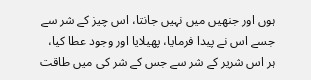ہوں اور جنھیں میں نہیں جانتا، اس چیز کے شر سے جسے اس نے پیدا فرمایا، پھیلایا اور وجود عطا کیا، ہر اس شریر کے شر سے جس کے شر کی میں طاقت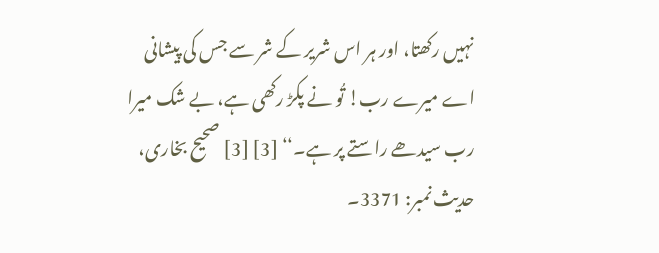نہیں رکھتا، اور ہر اس شریر کے شر سے جس کی پیشانی اے میرے رب! تُو نے پکڑ رکھی ہے، بے شک میرا رب سیدھے راستے پر ہے۔‘‘ [3] [3] صحیح بخاری، حدیث نمبر: 3371۔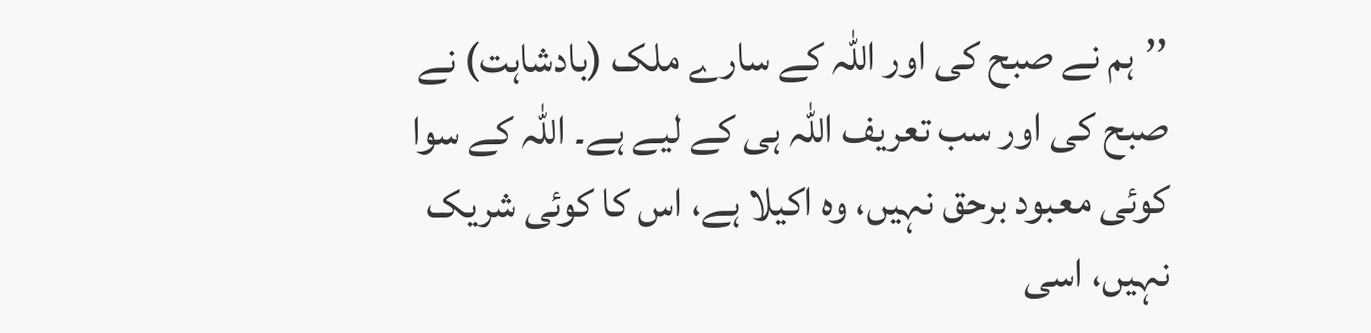’’ہم نے صبح کی اور اللہ کے سارے ملک (بادشاہت) نے صبح کی اور سب تعریف اللہ ہی کے لیے ہے۔ اللہ کے سوا کوئی معبود برحق نہیں، وہ اکیلا ہے، اس کا کوئی شریک نہیں، اسی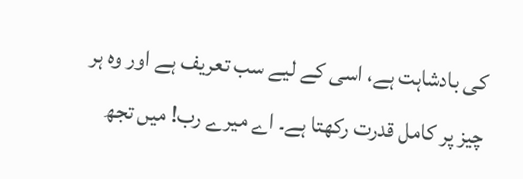کی بادشاہت ہے، اسی کے لیے سب تعریف ہے اور وہ ہر چیز پر کامل قدرت رکھتا ہے۔ اے میرے رب! میں تجھ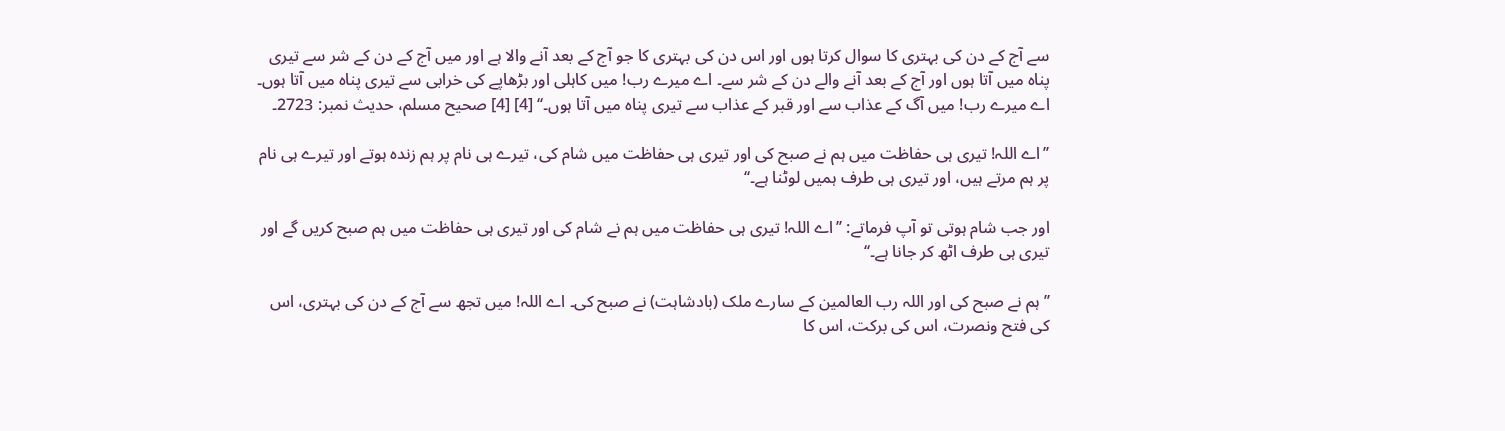سے آج کے دن کی بہتری کا سوال کرتا ہوں اور اس دن کی بہتری کا جو آج کے بعد آنے والا ہے اور میں آج کے دن کے شر سے تیری پناہ میں آتا ہوں اور آج کے بعد آنے والے دن کے شر سے۔ اے میرے رب! میں کاہلی اور بڑھاپے کی خرابی سے تیری پناہ میں آتا ہوں۔ اے میرے رب! میں آگ کے عذاب سے اور قبر کے عذاب سے تیری پناہ میں آتا ہوں۔‘‘ [4] [4] صحیح مسلم، حدیث نمبر: 2723۔

’’اے اللہ! تیری ہی حفاظت میں ہم نے صبح کی اور تیری ہی حفاظت میں شام کی، تیرے ہی نام پر ہم زندہ ہوتے اور تیرے ہی نام پر ہم مرتے ہیں، اور تیری ہی طرف ہمیں لوٹنا ہے۔‘‘

اور جب شام ہوتی تو آپ فرماتے: ’’اے اللہ! تیری ہی حفاظت میں ہم نے شام کی اور تیری ہی حفاظت میں ہم صبح کریں گے اور تیری ہی طرف اٹھ کر جانا ہے۔‘‘

’’ہم نے صبح کی اور اللہ رب العالمین کے سارے ملک (بادشاہت) نے صبح کی۔ اے اللہ! میں تجھ سے آج کے دن کی بہتری، اس کی فتح ونصرت، اس کی برکت، اس کا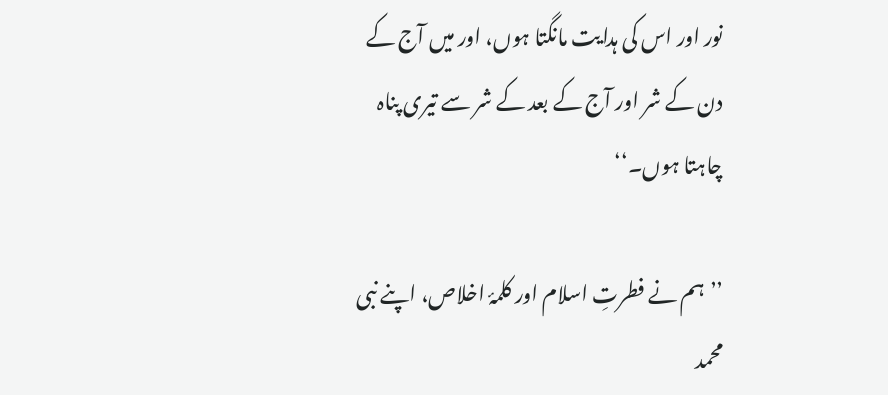نور اور اس کی ہدایت مانگتا ہوں، اور میں آج کے دن کے شر اور آج کے بعد کے شر سے تیری پناہ چاہتا ہوں۔‘‘

’’ہم نے فطرتِ اسلام اور کلمۂ اخلاص، اپنے نبی محمد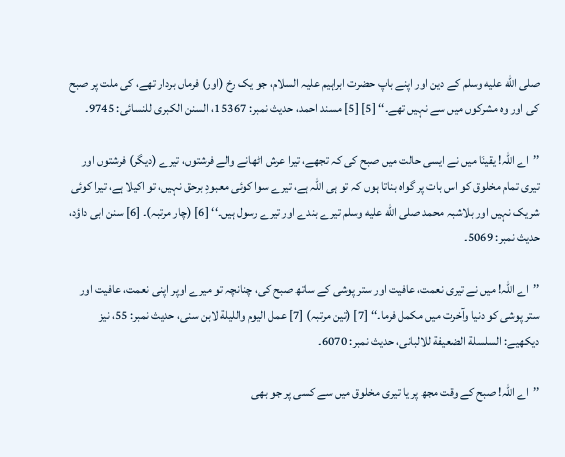صلى الله عليه وسلم کے دین اور اپنے باپ حضرت ابراہیم علیہ السلام، جو یک رخ (اور) فرماں بردار تھے، کی ملت پر صبح کی اور وہ مشرکوں میں سے نہیں تھے۔‘‘ [5] [5] مسند احمد، حدیث نمبر: 15367، السنن الکبری للنسائی: 9745۔

’’اے اللہ! یقینَا میں نے ایسی حالت میں صبح کی کہ تجھے، تیرا عرش اٹھانے والے فرشتوں، تیرے (دیگر) فرشتوں اور تیری تمام مخلوق کو اس بات پر گواہ بناتا ہوں کہ تو ہی اللہ ہے، تیرے سوا کوئی معبودِ برحق نہیں، تو اکیلا ہے، تیرا کوئی شریک نہیں اور بلاشبہ محمد صلى الله عليه وسلم تیرے بندے اور تیرے رسول ہیں۔‘‘ [6] (چار مرتبہ)۔ [6] سنن ابی داؤد، حدیث نمبر: 5069۔

’’اے اللہ! میں نے تیری نعمت، عافیت اور ستر پوشی کے ساتھ صبح کی، چنانچہ تو میرے اوپر اپنی نعمت، عافیت اور ستر پوشی کو دنیا وآخرت میں مکمل فرما۔‘‘ [7] (تین مرتبہ) [7] عمل اليوم والليلة لابن سنی، حدیث نمبر: 55، نیز دیکھیے: السلسلة الضعيفة للالبانی، حدیث نمبر: 6070۔

’’اے اللہ! صبح کے وقت مجھ پر یا تیری مخلوق میں سے کسی پر جو بھی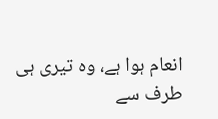انعام ہوا ہے، وہ تیری ہی طرف سے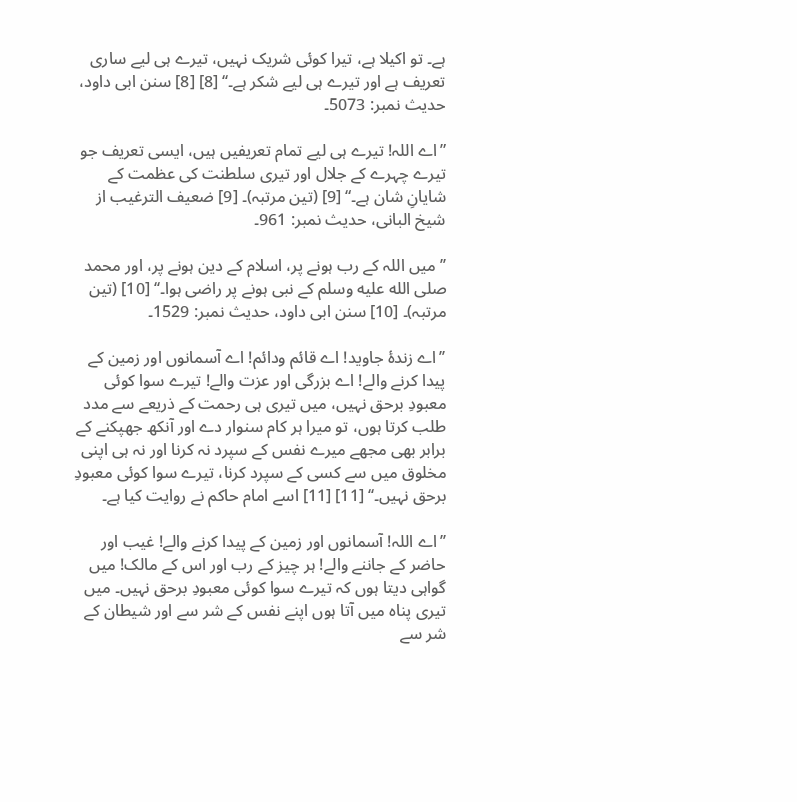ہے۔ تو اکیلا ہے، تیرا کوئی شریک نہیں، تیرے ہی لیے ساری تعریف ہے اور تیرے ہی لیے شکر ہے۔‘‘ [8] [8] سنن ابی داود، حدیث نمبر: 5073۔

”اے اللہ! تیرے ہی لیے تمام تعریفیں ہیں، ایسی تعریف جو تیرے چہرے کے جلال اور تیری سلطنت کی عظمت کے شایانِ شان ہے۔“ [9] (تین مرتبہ)۔ [9] ضعيف الترغيب از شيخ البانی، حدیث نمبر: 961۔

’’میں اللہ کے رب ہونے پر، اسلام کے دین ہونے پر، اور محمد صلى الله عليه وسلم کے نبی ہونے پر راضی ہوا۔‘‘ [10] (تین مرتبہ)۔ [10] سنن ابی داود، حدیث نمبر: 1529۔

’’اے زندۂ جاوید! اے قائم ودائم! اے آسمانوں اور زمین کے پیدا کرنے والے! اے بزرگی اور عزت والے! تیرے سوا کوئی معبودِ برحق نہیں، میں تیری ہی رحمت کے ذریعے سے مدد طلب کرتا ہوں، تو میرا ہر کام سنوار دے اور آنکھ جھپکنے کے برابر بھی مجھے میرے نفس کے سپرد نہ کرنا اور نہ ہی اپنی مخلوق میں سے کسی کے سپرد کرنا، تیرے سوا کوئی معبودِ برحق نہیں۔‘‘ [11] [11] اسے امام حاکم نے روایت کیا ہے۔

’’اے اللہ! آسمانوں اور زمین کے پیدا کرنے والے! غیب اور حاضر کے جاننے والے! ہر چیز کے رب اور اس کے مالک! میں گواہی دیتا ہوں کہ تیرے سوا کوئی معبودِ برحق نہیں۔ میں تیری پناہ میں آتا ہوں اپنے نفس کے شر سے اور شیطان کے شر سے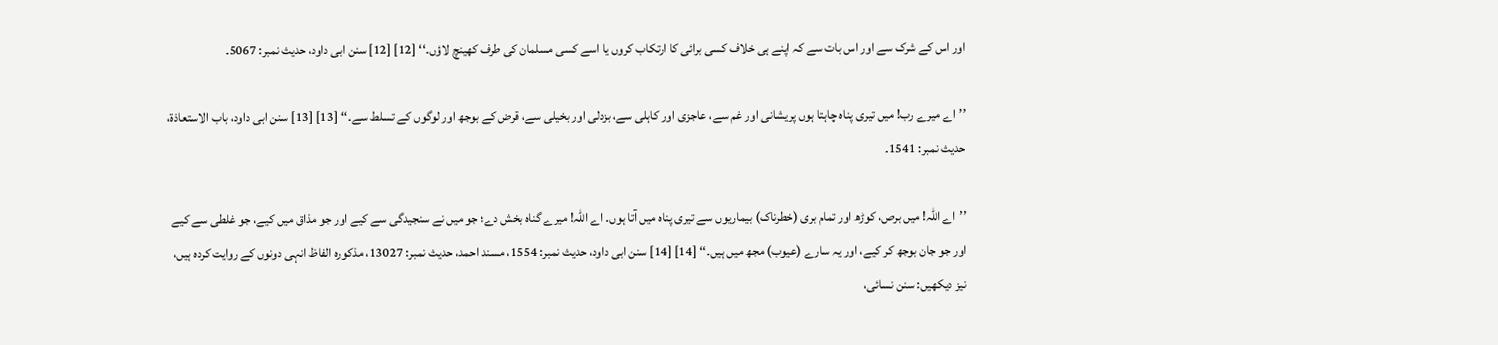اور اس کے شرک سے اور اس بات سے کہ اپنے ہی خلاف کسی برائی کا ارتکاب کروں یا اسے کسی مسلمان کی طرف کھینچ لاؤں۔‘‘ [12] [12] سنن ابی داود، حدیث نمبر: 5067۔

’’اے میرے رب! میں تیری پناہ چاہتا ہوں پریشانی اور غم سے، عاجزی اور کاہلی سے، بزدلی اور بخیلی سے، قرض کے بوجھ اور لوگوں کے تسلط سے۔‘‘ [13] [13] سنن ابی داود، باب الاستعاذة، حدیث نمبر: 1541۔

’’اے اللہ! میں برص، کوڑھ اور تمام بری (خطرناک) بیماریوں سے تیری پناہ میں آتا ہوں۔ اے اللہ! میرے گناہ بخش دے؛ جو میں نے سنجیدگی سے کیے اور جو مذاق میں کیے، جو غلطی سے کیے اور جو جان بوجھ کر کیے، اور یہ سارے (عیوب) مجھ میں ہیں۔‘‘ [14] [14] سنن ابی داود، حدیث نمبر: 1554، مسند احمد، حدیث نمبر: 13027، مذکورہ الفاظ انہی دونوں کے روایت کردہ ہیں، نیز دیکھیں: سنن نسائی،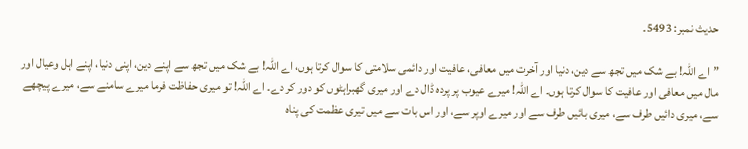حدیث نمبر: 5493۔

”اے اللہ! بے شک میں تجھ سے دین، دنیا اور آخرت میں معافی، عافیت اور دائمی سلامتی کا سوال کرتا ہوں، اے اللہ! بے شک میں تجھ سے اپنے دین، اپنی دنیا، اپنے اہل وعیال اور مال میں معافی اور عافیت کا سوال کرتا ہوں۔ اے اللہ! میرے عیوب پر پردہ ڈال دے اور میری گھبراہٹوں کو دور کر دے۔ اے اللہ! تو میری حفاظت فرما میرے سامنے سے، میرے پیچھے سے، میری دائیں طرف سے، میری بائیں طرف سے اور میرے اوپر سے، اور اس بات سے میں تیری عظمت کی پناہ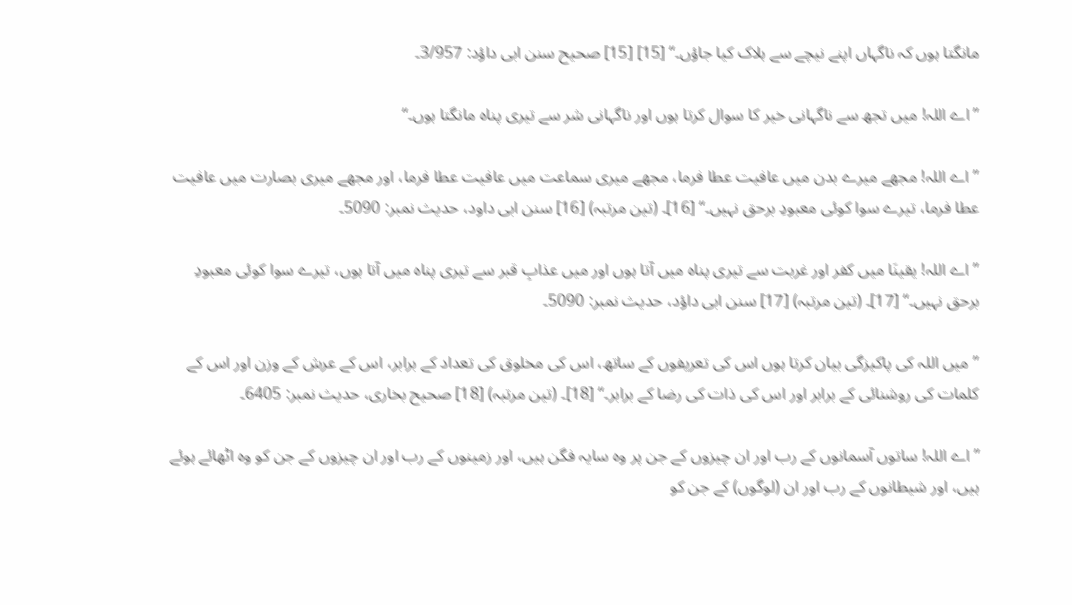مانگتا ہوں کہ ناگہاں اپنے نیچے سے ہلاک کیا جاؤں۔‘‘ [15] [15] صحیح سنن ابی داؤد: 3/957۔

’’اے اللہ! میں تجھ سے ناگہانی خیر کا سوال کرتا ہوں اور ناگہانی شر سے تیری پناہ مانگتا ہوں۔‘‘

’’اے اللہ! مجھے میرے بدن میں عافیت عطا فرما، مجھے میری سماعت میں عافیت عطا فرما، اور مجھے میری بصارت میں عافیت عطا فرما، تیرے سوا کوئی معبودِ برحق نہیں۔‘‘ [16]۔ (تین مرتبہ) [16] سنن ابی داود، حدیث نمبر: 5090۔

’’اے اللہ! یقینَا میں کفر اور غربت سے تیری پناہ میں آتا ہوں اور میں عذابِ قبر سے تیری پناہ میں آتا ہوں، تیرے سوا کوئی معبودِ برحق نہیں۔‘‘ [17]۔ (تین مرتبہ) [17] سنن ابی داؤد، حدیث نمبر: 5090۔

’’میں اللہ کی پاکیزگی بیان کرتا ہوں اس کی تعریفوں کے ساتھ، اس کی مخلوق کی تعداد کے برابر، اس کے عرش کے وزن اور اس کے کلمات کی روشنائی کے برابر اور اس کی ذات کی رضا کے برابر۔‘‘ [18]۔ (تین مرتبہ) [18] صحیح بخاری، حدیث نمبر: 6405۔

’’اے اللہ! ساتوں آسمانوں کے رب اور ان چیزوں کے جن پر وہ سایہ فگن ہیں، اور زمینوں کے رب اور ان چیزوں کے جن کو وہ اٹھائے ہوئے ہیں، اور شیطانوں کے رب اور ان (لوگوں) کے جن کو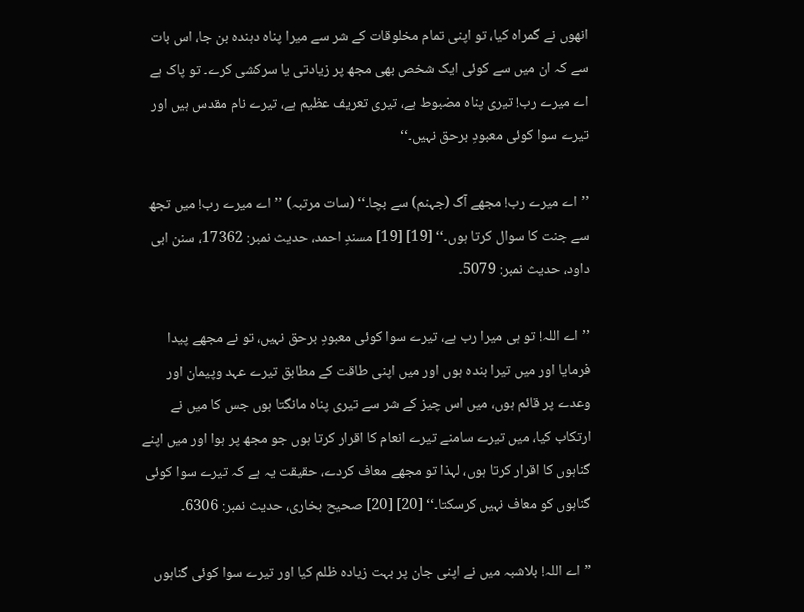انھوں نے گمراہ کیا، تو اپنی تمام مخلوقات کے شر سے میرا پناہ دہندہ بن جا، اس بات سے کہ ان میں سے کوئی ایک شخص بھی مجھ پر زیادتی یا سرکشی کرے۔ تو پاک ہے اے میرے رب! تیری پناہ مضبوط ہے، تیری تعریف عظیم ہے، تیرے نام مقدس ہیں اور تیرے سوا کوئی معبودِ برحق نہیں۔‘‘

’’اے میرے رب! مجھے آگ (جہنم) سے بچا۔‘‘ (سات مرتبہ) ’’اے میرے رب! میں تجھ سے جنت کا سوال کرتا ہوں۔‘‘ [19] [19] مسندِ احمد، حدیث نمبر: 17362، سنن ابی داود، حدیث نمبر: 5079۔

’’اے اللہ! تو ہی میرا رب ہے، تیرے سوا کوئی معبودِ برحق نہیں، تو نے مجھے پیدا فرمایا اور میں تیرا بندہ ہوں اور میں اپنی طاقت کے مطابق تیرے عہد وپیمان اور وعدے پر قائم ہوں، میں اس چیز کے شر سے تیری پناہ مانگتا ہوں جس کا میں نے ارتکاب کیا، میں تیرے سامنے تیرے انعام کا اقرار کرتا ہوں جو مجھ پر ہوا اور میں اپنے گناہوں کا اقرار کرتا ہوں، لہذا تو مجھے معاف کردے، حقیقت یہ ہے کہ تیرے سوا کوئی گناہوں کو معاف نہیں کرسکتا۔‘‘ [20] [20] صحیح بخاری، حدیث نمبر: 6306۔

”اے اللہ! بلاشبہ میں نے اپنی جان پر بہت زیادہ ظلم کیا اور تیرے سوا کوئی گناہوں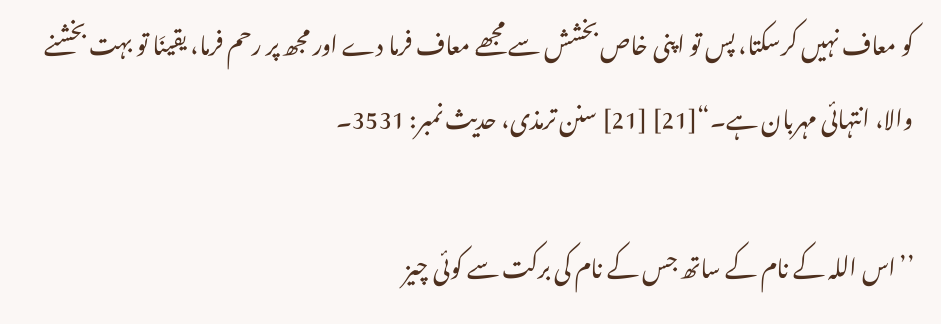کو معاف نہیں کرسکتا، پس تو اپنی خاص بخشش سے مجھے معاف فرما دے اور مجھ پر رحم فرما، یقینَا تو بہت بخشنے والا، انتہائی مہربان ہے۔“[21] [21] سنن ترمذی، حدیث نمبر: 3531۔

’’اس اللہ کے نام کے ساتھ جس کے نام کی برکت سے کوئی چیز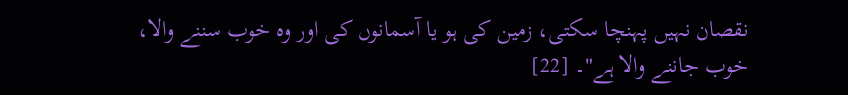نقصان نہیں پہنچا سکتی، زمین کی ہو یا آسمانوں کی اور وہ خوب سننے والا، خوب جاننے والا ہے"۔ [22]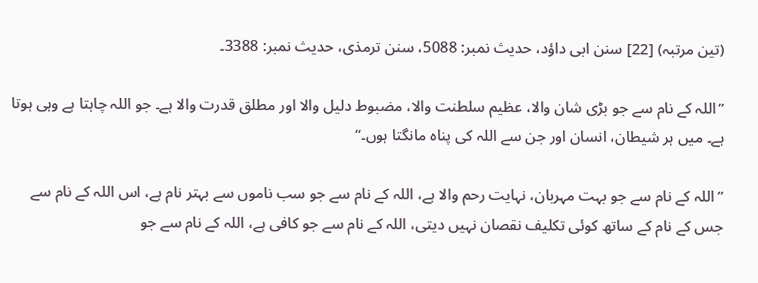(تین مرتبہ) [22] سنن ابی داؤد، حدیث نمبر: 5088، سنن ترمذی، حدیث نمبر: 3388۔

’’اللہ کے نام سے جو بڑی شان والا، عظیم سلطنت والا، مضبوط دلیل والا اور مطلق قدرت والا ہے۔ جو اللہ چاہتا ہے وہی ہوتا ہے۔ میں ہر شیطان، انسان اور جن سے اللہ کی پناہ مانگتا ہوں۔‘‘

’’اللہ کے نام سے جو بہت مہربان، نہایت رحم والا ہے، اللہ کے نام سے جو سب ناموں سے بہتر نام ہے، اس اللہ کے نام سے جس کے نام کے ساتھ کوئی تکلیف نقصان نہیں دیتی، اللہ کے نام سے جو کافی ہے، اللہ کے نام سے جو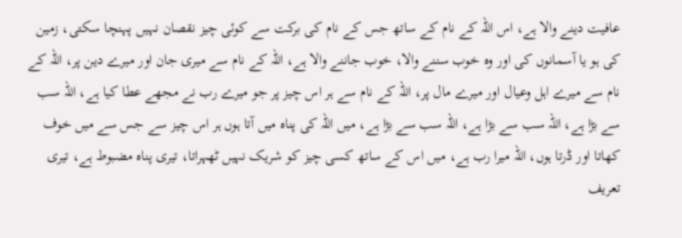عافیت دینے والا ہے، اس اللہ کے نام کے ساتھ جس کے نام کی برکت سے کوئی چیز نقصان نہیں پہنچا سکتی، زمین کی ہو یا آسمانوں کی اور وہ خوب سننے والا، خوب جاننے والا ہے، اللہ کے نام سے میری جان اور میرے دین پر، اللہ کے نام سے میرے اہل وعیال اور میرے مال پر، اللہ کے نام سے ہر اس چیز پر جو میرے رب نے مجھے عطا کیا ہے، اللہ سب سے بڑا ہے، اللہ سب سے بڑا ہے، اللہ سب سے بڑا ہے، میں اللہ کی پناہ میں آتا ہوں ہر اس چیز سے جس سے میں خوف کھاتا اور ڈرتا ہوں، اللہ میرا رب ہے، میں اس کے ساتھ کسی چیز کو شریک نہیں ٹھہراتا، تیری پناہ مضبوط ہے، تیری تعریف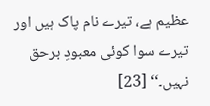عظیم ہے، تیرے نام پاک ہیں اور تیرے سوا کوئی معبودِ برحق نہیں۔‘‘ [23]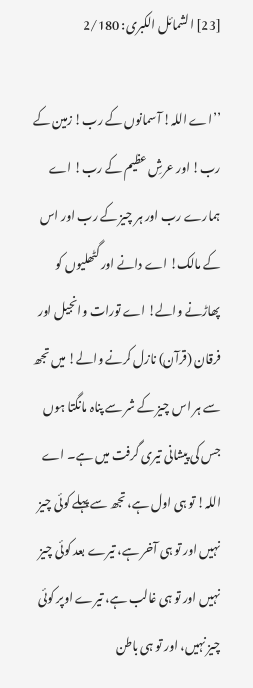[23] الشمائل الکبری: 2/180

’’اے اللہ! آسمانوں کے رب! زمین کے رب! اور عرشِ عظیم کے رب! اے ہمارے رب اور ہر چیز کے رب اور اس کے مالک! اے دانے اور گٹھلیوں کو پھاڑنے والے! اے تورات وانجیل اور فرقان (قرآن) نازل کرنے والے! میں تجھ سے ہر اس چیز کے شر سے پناہ مانگتا ہوں جس کی پیشانی تیری گرفت میں ہے۔ اے اللہ! تو ہی اول ہے، تجھ سے پہلے کوئی چیز نہیں اور تو ہی آخر ہے، تیرے بعد کوئی چیز نہیں اور تو ہی غالب ہے، تیرے اوپر کوئی چیز نہیں، اور تو ہی باطن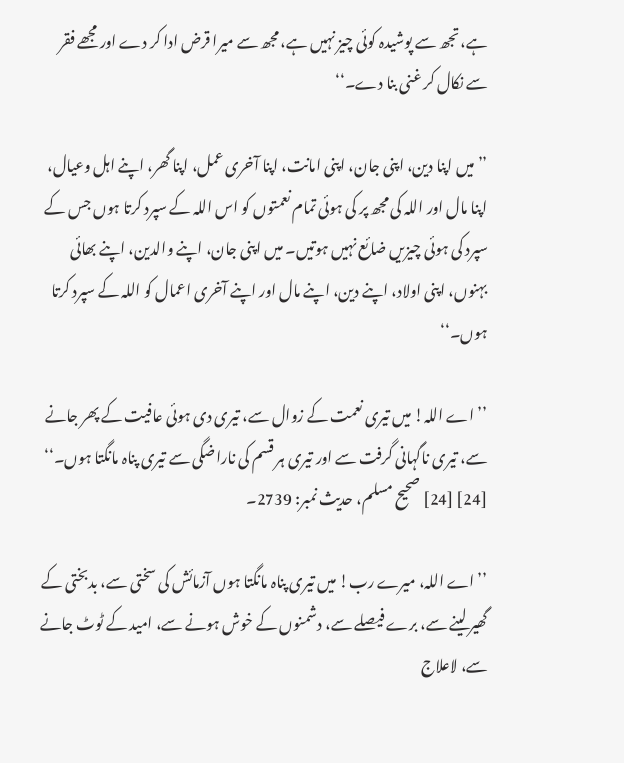ہے، تجھ سے پوشیدہ کوئی چیز نہیں ہے، مجھ سے میرا قرض ادا کر دے اور مجھے فقر سے نکال کر غنی بنا دے۔‘‘

’’میں اپنا دین، اپنی جان، اپنی امانت، اپنا آخری عمل، اپنا گھر، اپنے اہل وعیال، اپنا مال اور اللہ کی مجھ پر کی ہوئی تمام نعمتوں کو اس اللہ کے سپرد کرتا ہوں جس کے سپرد کی ہوئی چیزیں ضائع نہیں ہوتیں۔ میں اپنی جان، اپنے والدین، اپنے بھائی بہنوں، اپنی اولاد، اپنے دین، اپنے مال اور اپنے آخری اعمال کو اللہ کے سپرد کرتا ہوں۔‘‘

’’اے اللہ! میں تیری نعمت کے زوال سے، تیری دی ہوئی عافیت کے پھر جانے سے، تیرى ناگہانی گرفت سے اور تیری ہر قسم کی ناراضگی سے تيری پناہ مانگتا ہوں۔‘‘ [24] [24] صحیح مسلم، حدیث نمبر: 2739۔

’’اے اللہ، میرے رب! میں تیری پناہ مانگتا ہوں آزمائش کی سختی سے، بدبختی کے گھیر لینے سے، برے فیصلے سے، دشمنوں کے خوش ہونے سے، امید کے ٹوٹ جانے سے، لاعلاج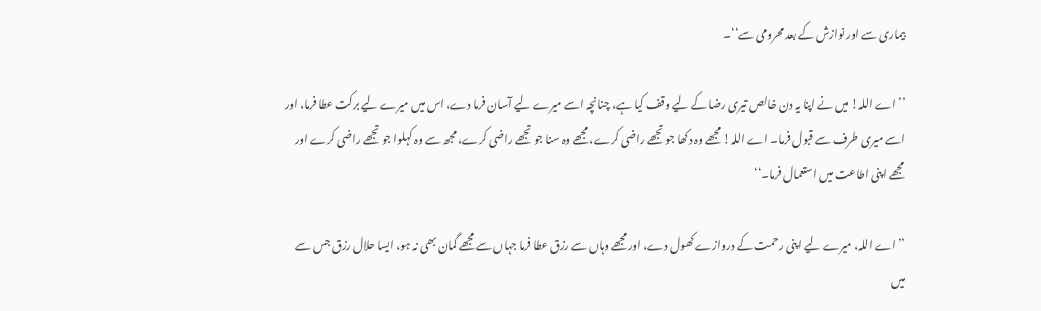بیماری سے اور نوازش کے بعد محرومی سے‘‘۔

’’اے اللہ! میں نے اپنا یہ دن خالص تیری رضا کے لیے وقف کیا ہے، چنانچہ اسے میرے لیے آسان فرما دے، اس میں میرے لیے برکت عطا فرما، اور اسے میری طرف سے قبول فرما۔ اے اللہ! مجھے وہ دکھا جو تجھے راضی کرے، مجھے وہ سنا جو تجھے راضی کرے، مجھ سے وہ کہلوا جو تجھے راضی کرے اور مجھے اپنی اطاعت میں استعمال فرما۔‘‘

’’اے اللہ، میرے لیے اپنی رحمت کے دروازے کھول دے، اور مجھے وہاں سے رزق عطا فرما جہاں سے مجھے گمان بھی نہ ہو، ایسا حلال رزق جس سے میں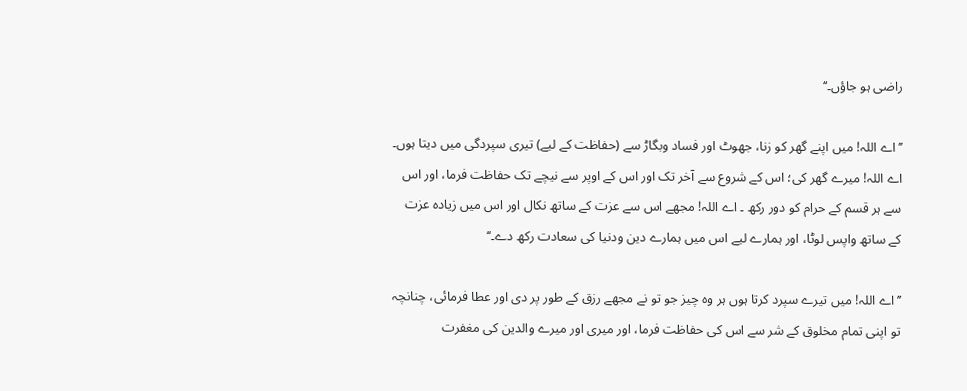راضی ہو جاؤں۔‘‘

’’اے اللہ! میں اپنے گھر کو زنا، جھوٹ اور فساد وبگاڑ سے (حفاظت کے لیے) تیری سپردگی میں دیتا ہوں۔ اے اللہ! میرے گھر کی؛ اس کے شروع سے آخر تک اور اس کے اوپر سے نیچے تک حفاظت فرما، اور اس سے ہر قسم کے حرام کو دور رکھ ۔ اے اللہ! مجھے اس سے عزت کے ساتھ نکال اور اس میں زیادہ عزت کے ساتھ واپس لوٹا، اور ہمارے لیے اس میں ہمارے دین ودنیا کی سعادت رکھ دے۔‘‘

’’اے اللہ! میں تیرے سپرد کرتا ہوں ہر وہ چیز جو تو نے مجھے رزق کے طور پر دی اور عطا فرمائی، چنانچہ تو اپنی تمام مخلوق کے شر سے اس کی حفاظت فرما، اور میری اور میرے والدین کی مغفرت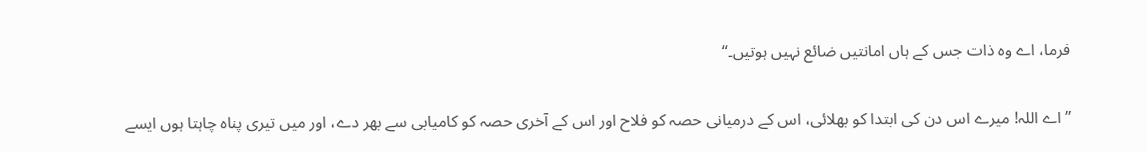فرما، اے وہ ذات جس کے ہاں امانتیں ضائع نہیں ہوتیں۔‘‘

’’اے اللہ! میرے اس دن کی ابتدا کو بھلائی، اس کے درمیانی حصہ کو فلاح اور اس کے آخری حصہ کو کامیابی سے بھر دے، اور میں تیری پناہ چاہتا ہوں ایسے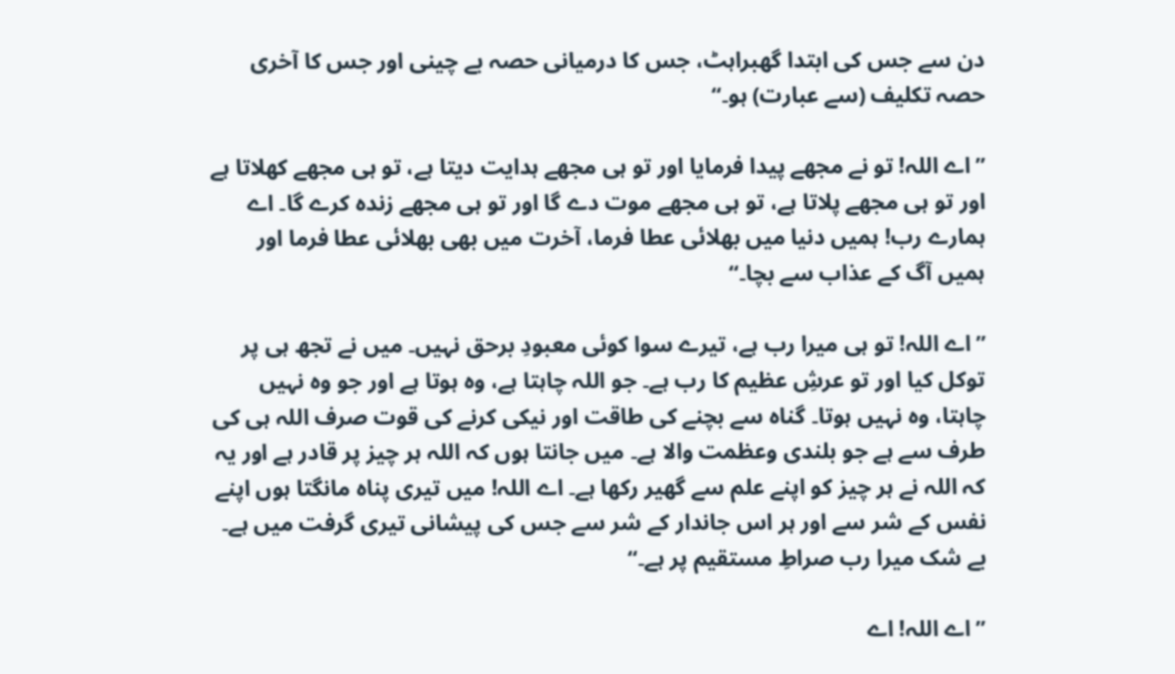دن سے جس کی ابتدا گھبراہٹ، جس کا درمیانی حصہ بے چینی اور جس کا آخری حصہ تکلیف (سے عبارت) ہو۔‘‘

’’اے اللہ! تو نے مجھے پیدا فرمایا اور تو ہی مجھے ہدایت دیتا ہے، تو ہی مجھے کھلاتا ہے اور تو ہی مجھے پلاتا ہے، تو ہی مجھے موت دے گا اور تو ہی مجھے زندہ کرے گا۔ اے ہمارے رب! ہمیں دنیا میں بھلائی عطا فرما، آخرت میں بھی بھلائی عطا فرما اور ہمیں آگ کے عذاب سے بچا۔‘‘

’’اے اللہ! تو ہی میرا رب ہے، تیرے سوا کوئی معبودِ برحق نہیں۔ میں نے تجھ ہی پر توکل کیا اور تو عرشِ عظیم کا رب ہے۔ جو اللہ چاہتا ہے، وہ ہوتا ہے اور جو وہ نہیں چاہتا، وہ نہیں ہوتا۔ گناہ سے بچنے کی طاقت اور نیکی کرنے کی قوت صرف اللہ ہی کی طرف سے ہے جو بلندی وعظمت والا ہے۔ میں جانتا ہوں کہ اللہ ہر چیز پر قادر ہے اور یہ کہ اللہ نے ہر چیز کو اپنے علم سے گھیر رکھا ہے۔ اے اللہ! میں تیری پناہ مانگتا ہوں اپنے نفس کے شر سے اور ہر اس جاندار کے شر سے جس کی پیشانی تیری گرفت میں ہے۔ بے شک میرا رب صراطِ مستقیم پر ہے۔‘‘

’’اے اللہ! اے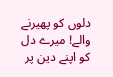دلوں کو پھیرنے والے! میرے دل کو اپنے دین پر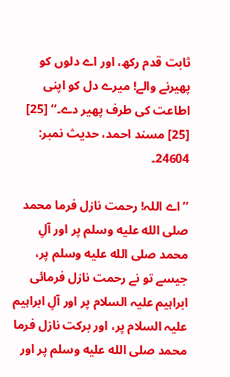ثابت قدم رکھ، اور اے دلوں کو پھیرنے والے! میرے دل کو اپنی اطاعت کی طرف پھیر دے۔‘‘ [25] [25] مسند احمد، حدیث نمبر: 24604۔

’’اے اللہ! رحمت نازل فرما محمد صلى الله عليه وسلم پر اور آلِ محمد صلى الله عليه وسلم پر، جیسے تو نے رحمت نازل فرمائی ابراہیم علیہ السلام پر اور آلِ ابراہیم علیہ السلام پر، اور برکت نازل فرما محمد صلى الله عليه وسلم پر اور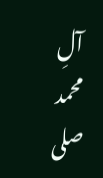آلِ محمد صلى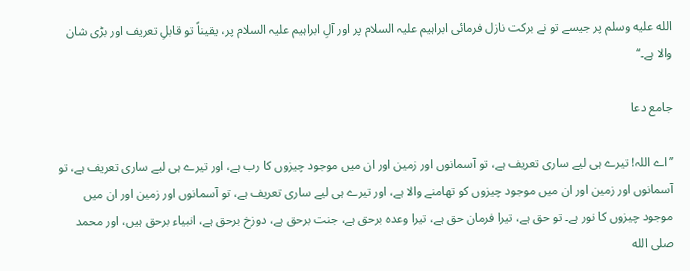الله عليه وسلم پر جیسے تو نے برکت نازل فرمائی ابراہیم علیہ السلام پر اور آلِ ابراہیم علیہ السلام پر، یقیناً تو قابلِ تعریف اور بڑی شان والا ہے۔‘‘

جامع دعا

’’اے اللہ! تیرے ہی لیے ساری تعریف ہے، تو آسمانوں اور زمین اور ان میں موجود چیزوں کا رب ہے، اور تیرے ہی لیے ساری تعریف ہے، تو آسمانوں اور زمین اور ان میں موجود چیزوں کو تھامنے والا ہے، اور تیرے ہی لیے ساری تعریف ہے، تو آسمانوں اور زمین اور ان میں موجود چیزوں کا نور ہے۔ تو حق ہے، تیرا فرمان حق ہے، تیرا وعدہ برحق ہے، جنت برحق ہے، دوزخ برحق ہے، انبیاء برحق ہیں، اور محمد صلى الله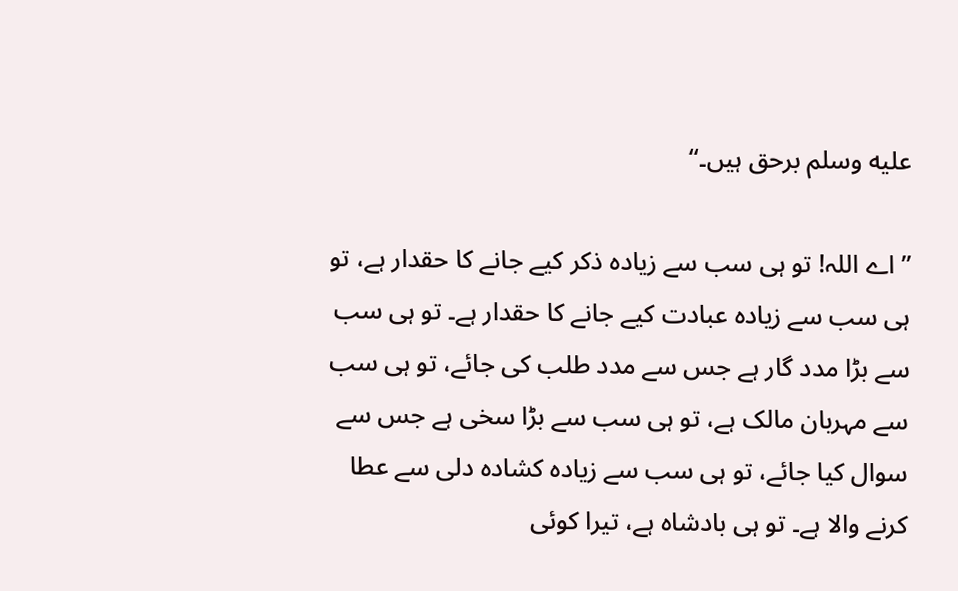عليه وسلم برحق ہیں۔‘‘

’’اے اللہ! تو ہی سب سے زیادہ ذکر کیے جانے کا حقدار ہے، تو ہی سب سے زیادہ عبادت کیے جانے کا حقدار ہے۔ تو ہی سب سے بڑا مدد گار ہے جس سے مدد طلب کی جائے، تو ہی سب سے مہربان مالک ہے، تو ہی سب سے بڑا سخی ہے جس سے سوال کیا جائے، تو ہی سب سے زیادہ کشادہ دلی سے عطا کرنے والا ہے۔ تو ہی بادشاہ ہے، تیرا کوئی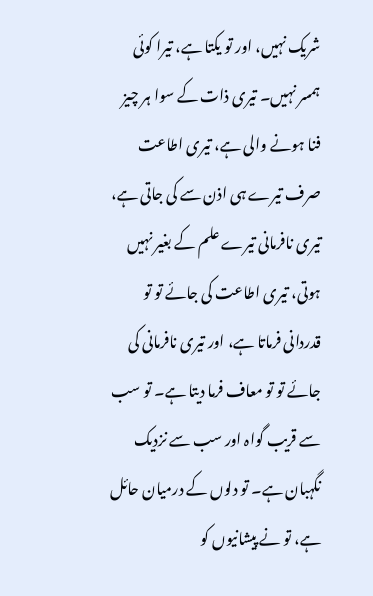شریک نہیں، اور تو یکتا ہے، تیرا کوئی ہمسر نہیں۔ تیری ذات کے سوا ہر چیز فنا ہونے والی ہے، تیری اطاعت صرف تیرے ہی اذن سے کی جاتی ہے، تیری نافرمانی تیرے علم کے بغیر نہیں ہوتی، تیری اطاعت کی جائے تو تو قدردانی فرماتا ہے، اور تیری نافرمانی کی جائے تو تو معاف فرما دیتا ہے۔ تو سب سے قریب گواہ اور سب سے نزدیک نگہبان ہے۔ تو دلوں کے درمیان حائل ہے، تو نے پیشانیوں کو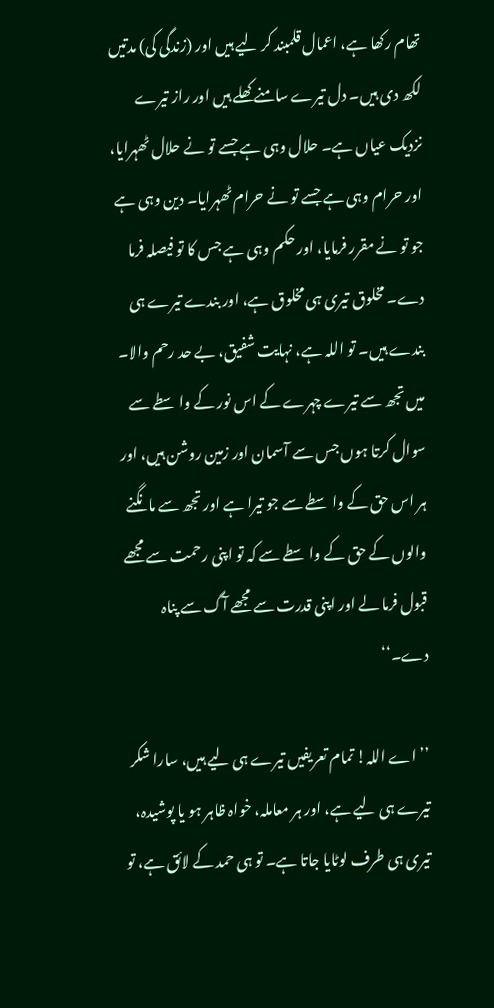تھام رکھا ہے، اعمال قلمبند کر لیے ہیں اور (زندگی کی) مدتیں لکھ دی ہیں۔ دل تیرے سامنے کھلے ہیں اور راز تیرے نزدیک عیاں ہے۔ حلال وہی ہے جسے تو نے حلال ٹھہرایا، اور حرام وہی ہے جسے تو نے حرام ٹھہرایا۔ دین وہی ہے جو تو نے مقرر فرمایا، اور حکم وہی ہے جس کا تو فیصلہ فرما دے۔ مخلوق تیری ہی مخلوق ہے، اور بندے تیرے ہی بندے ہیں۔ تو اللہ ہے، نہایت شفیق، بے حد رحم والا۔ میں تجھ سے تیرے چہرے کے اس نور کے واسطے سے سوال کرتا ہوں جس سے آسمان اور زمین روشن ہیں، اور ہر اس حق کے واسطے سے جو تیرا ہے اور تجھ سے مانگنے والوں کے حق کے واسطے سے کہ تو اپنی رحمت سے مجھے قبول فرما لے اور اپنی قدرت سے مجھے آگ سے پناہ دے۔‘‘

’’اے اللہ! تمام تعریفیں تیرے ہی لیے ہیں، سارا شکر تیرے ہی لیے ہے، اور ہر معاملہ، خواہ ظاہر ہو یا پوشیدہ، تیری ہی طرف لوٹایا جاتا ہے۔ تو ہی حمد کے لائق ہے، تو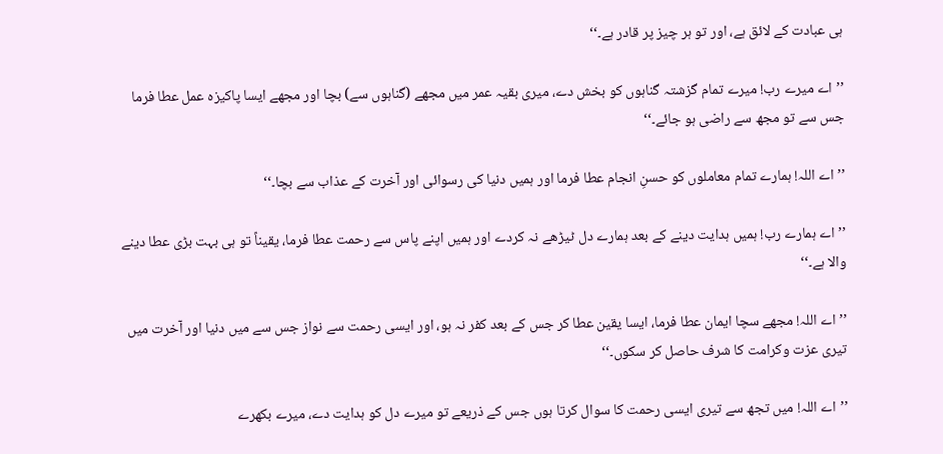ہی عبادت کے لائق ہے، اور تو ہر چیز پر قادر ہے۔‘‘

’’اے میرے رب! میرے تمام گزشتہ گناہوں کو بخش دے، میری بقیہ عمر میں مجھے (گناہوں سے) بچا اور مجھے ایسا پاکیزہ عمل عطا فرما جس سے تو مجھ سے راضی ہو جائے۔‘‘

’’اے اللہ! ہمارے تمام معاملوں کو حسنِ انجام عطا فرما اور ہمیں دنیا کی رسوائی اور آخرت کے عذاب سے بچا۔‘‘

’’اے ہمارے رب! ہمیں ہدایت دینے کے بعد ہمارے دل ٹیڑھے نہ کردے اور ہمیں اپنے پاس سے رحمت عطا فرما، یقیناً تو ہی بہت بڑی عطا دینے والا ہے۔‘‘

’’اے اللہ! مجھے سچا ایمان عطا فرما، ایسا یقین عطا کر جس کے بعد کفر نہ ہو، اور ایسی رحمت سے نواز جس سے میں دنیا اور آخرت میں تیری عزت وکرامت کا شرف حاصل کر سکوں۔‘‘

’’اے اللہ! میں تجھ سے تیری ایسی رحمت کا سوال کرتا ہوں جس کے ذریعے تو میرے دل کو ہدایت دے، میرے بکھرے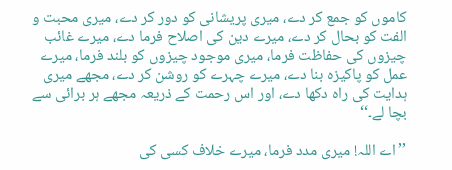کاموں کو جمع کر دے، میری پریشانی کو دور کر دے، میری محبت و الفت کو بحال کر دے، میرے دین کی اصلاح فرما دے، میرے غائب چیزوں کی حفاظت فرما، میری موجود چیزوں کو بلند فرما، میرے عمل کو پاکیزہ بنا دے، میرے چہرے کو روشن کر دے، مجھے میری ہدایت کی راہ دکھا دے، اور اس رحمت کے ذریعہ مجھے ہر برائی سے بچا لے۔‘‘

’’اے اللہ! میری مدد فرما، میرے خلاف کسی کی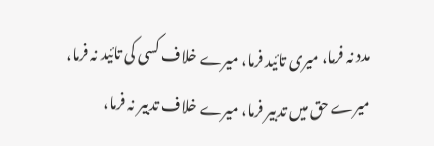مدد نہ فرما، میری تائید فرما، میرے خلاف کسی کی تائید نہ فرما، میرے حق میں تدبیر فرما، میرے خلاف تدبیر نہ فرما،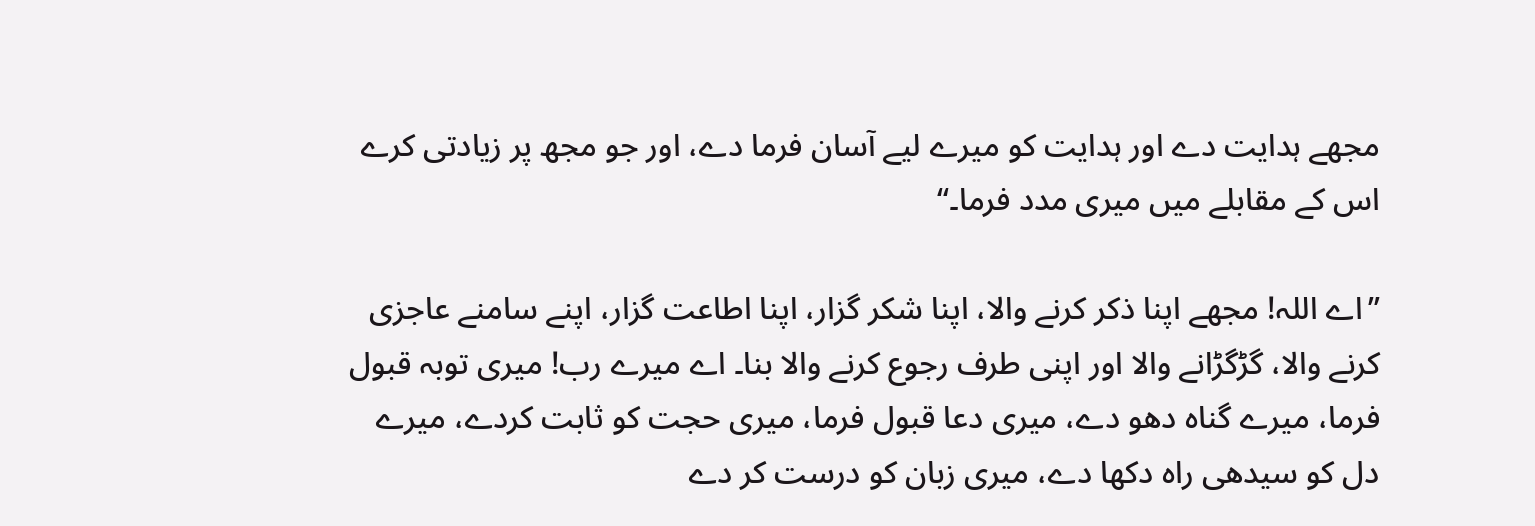مجھے ہدایت دے اور ہدایت کو میرے لیے آسان فرما دے، اور جو مجھ پر زیادتی کرے اس کے مقابلے میں میری مدد فرما۔‘‘

’’اے اللہ! مجھے اپنا ذکر کرنے والا، اپنا شکر گزار، اپنا اطاعت گزار، اپنے سامنے عاجزی کرنے والا، گڑگڑانے والا اور اپنی طرف رجوع کرنے والا بنا۔ اے میرے رب! میری توبہ قبول فرما، میرے گناہ دھو دے، میری دعا قبول فرما، میری حجت کو ثابت کردے، میرے دل کو سیدھی راہ دکھا دے، میری زبان کو درست کر دے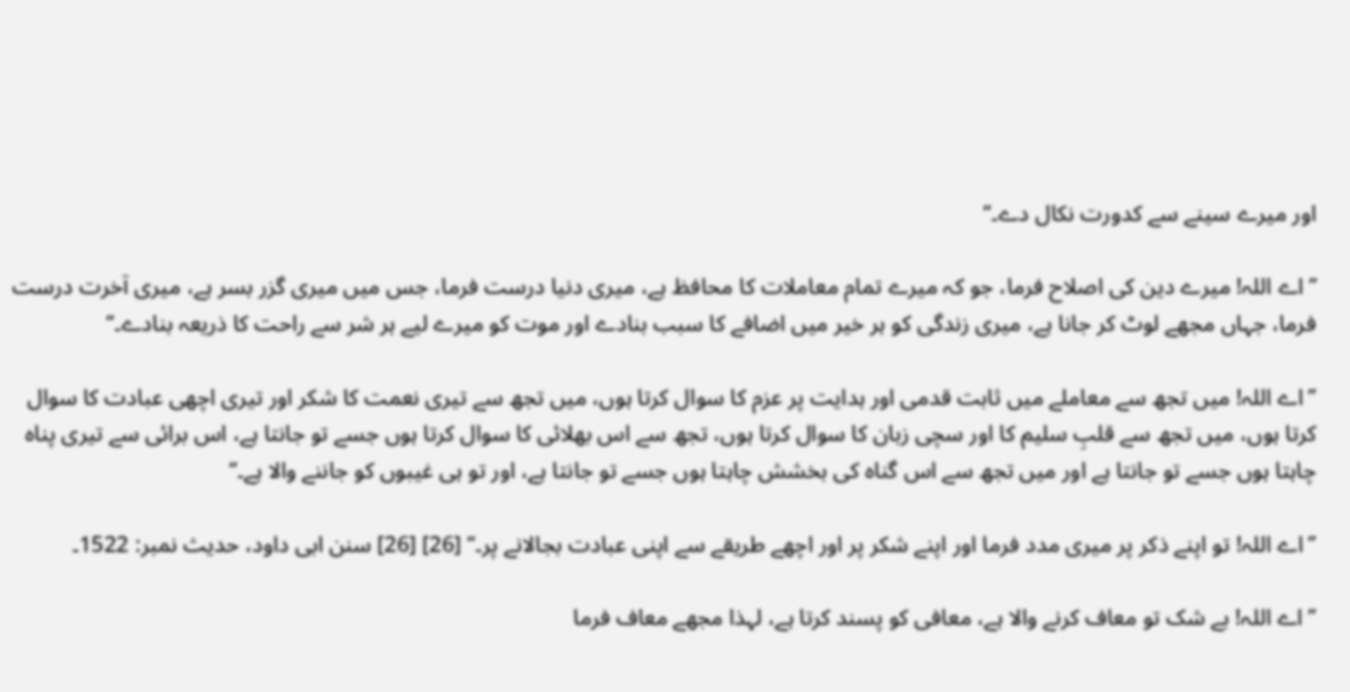اور میرے سینے سے کدورت نکال دے۔‘‘

’’اے اللہ! میرے دین کی اصلاح فرما، جو کہ میرے تمام معاملات کا محافظ ہے، میری دنیا درست فرما، جس میں میری گزر بسر ہے، میری آخرت درست فرما، جہاں مجھے لوٹ کر جانا ہے، میری زندگی کو ہر خیر میں اضافے کا سبب بنادے اور موت کو میرے لیے ہر شر سے راحت کا ذریعہ بنادے۔‘‘

’’اے اللہ! میں تجھ سے معاملے میں ثابت قدمی اور ہدایت پر عزم کا سوال کرتا ہوں، میں تجھ سے تیری نعمت کا شکر اور تیری اچھی عبادت کا سوال کرتا ہوں، میں تجھ سے قلبِ سلیم کا اور سچی زبان کا سوال کرتا ہوں، تجھ سے اس بھلائی کا سوال کرتا ہوں جسے تو جانتا ہے، اس برائی سے تیری پناہ چاہتا ہوں جسے تو جانتا ہے اور میں تجھ سے اس گناہ کی بخشش چاہتا ہوں جسے تو جانتا ہے، اور تو ہی غیبوں کو جاننے والا ہے۔‘‘

’’اے اللہ! تو اپنے ذکر پر میری مدد فرما اور اپنے شکر پر اور اچھے طریقے سے اپنی عبادت بجالانے پر۔‘‘ [26] [26] سنن ابی داود، حدیث نمبر: 1522۔

’’اے اللہ! بے شک تو معاف کرنے والا ہے، معافی کو پسند کرتا ہے، لہذا مجھے معاف فرما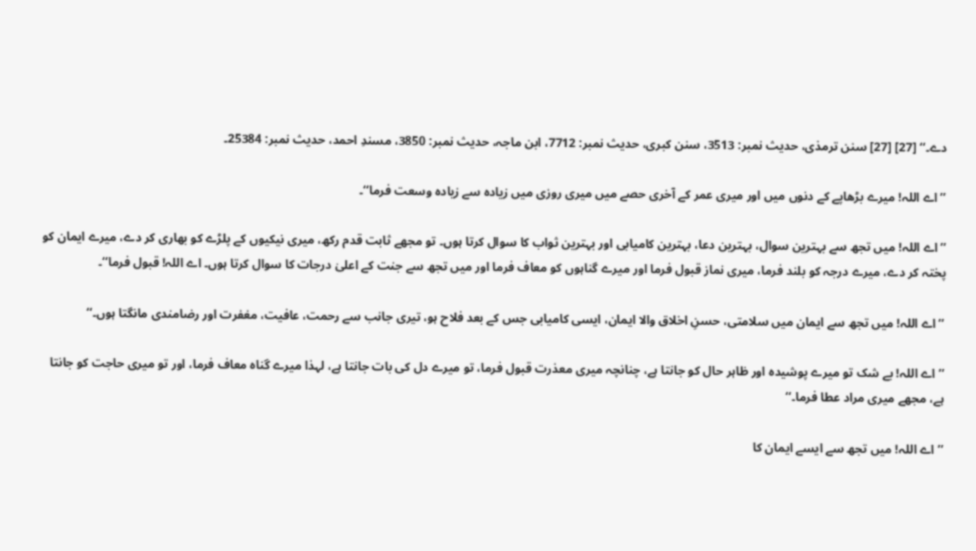دے۔‘‘ [27] [27] سنن ترمذی، حدیث نمبر: 3513، سنن کبری، حدیث نمبر: 7712، ابن ماجہ، حدیث نمبر: 3850، مسندِ احمد، حدیث نمبر: 25384۔

’’اے اللہ! میرے بڑھاپے کے دنوں میں اور میری عمر کے آخری حصے میں میری روزی میں زیادہ سے زیادہ وسعت فرما‘‘۔

’’اے اللہ! میں تجھ سے بہترین سوال، بہترین دعا، بہترین کامیابی اور بہترین ثواب کا سوال کرتا ہوں۔ تو مجھے ثابت قدم رکھ، میری نیکیوں کے پلڑے کو بھاری کر دے، میرے ایمان کو پختہ کر دے، میرے درجہ کو بلند فرما، میری نماز قبول فرما اور میرے گناہوں کو معاف فرما اور میں تجھ سے جنت کے اعلیٰ درجات کا سوال کرتا ہوں۔ اے اللہ! قبول فرما‘‘۔

’’اے اللہ! میں تجھ سے ایمان میں سلامتی، حسنِ اخلاق والا ایمان، ایسی کامیابی جس کے بعد فلاح ہو، تیری جانب سے رحمت، عافیت، مغفرت اور رضامندی مانگتا ہوں۔‘‘

’’اے اللہ! بے شک تو میرے پوشیدہ اور ظاہر حال کو جانتا ہے، چنانچہ میری معذرت قبول فرما، تو میرے دل کی بات جانتا ہے، لہذا میرے گناہ معاف فرما، اور تو میری حاجت کو جانتا ہے، مجھے میری مراد عطا فرما۔‘‘

’’اے اللہ! میں تجھ سے ایسے ایمان کا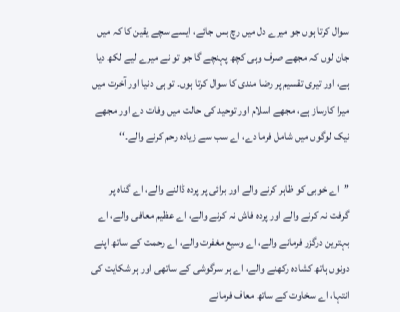سوال کرتا ہوں جو میرے دل میں رچ بس جائے، ایسے سچے یقین کا کہ میں جان لوں کہ مجھے صرف وہی کچھ پہنچے گا جو تو نے میرے لیے لکھ دیا ہے، اور تیری تقسیم پر رضا مندی کا سوال کرتا ہوں۔ تو ہی دنیا اور آخرت میں میرا کارساز ہے، مجھے اسلام اور توحید کی حالت میں وفات دے اور مجھے نیک لوگوں میں شامل فرما دے، اے سب سے زیادہ رحم کرنے والے۔‘‘

’’اے خوبی کو ظاہر کرنے والے اور برائی پر پردہ ڈالنے والے، اے گناہ پر گرفت نہ کرنے والے اور پردہ فاش نہ کرنے والے، اے عظیم معافی والے، اے بہترین درگزر فرمانے والے، اے وسیع مغفرت والے، اے رحمت کے ساتھ اپنے دونوں ہاتھ کشادہ رکھنے والے، اے ہر سرگوشی کے ساتھی اور ہر شکایت کی انتہا، اے سخاوت کے ساتھ معاف فرمانے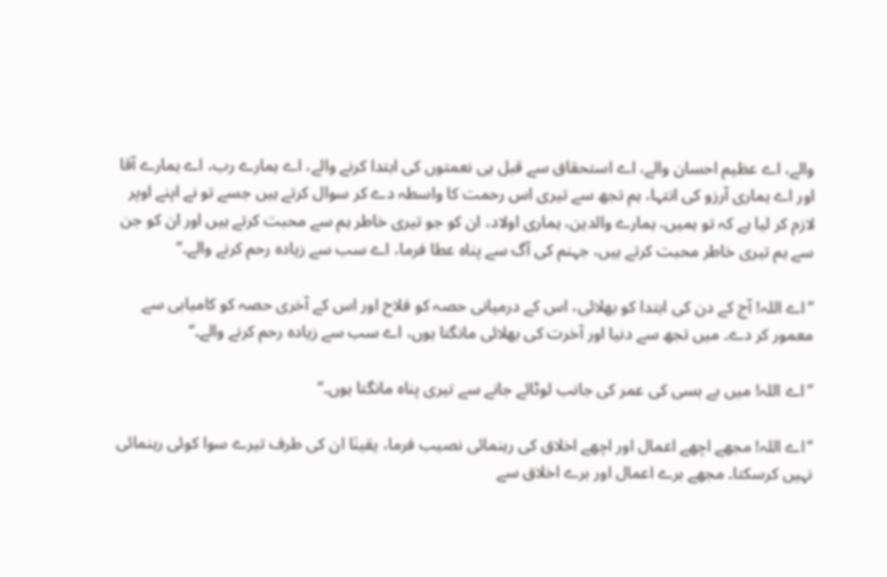والے، اے عظیم احسان والے، اے استحقاق سے قبل ہی نعمتوں کی ابتدا کرنے والے، اے ہمارے رب، اے ہمارے آقا اور اے ہماری آرزو کی انتہا، ہم تجھ سے تیری اس رحمت کا واسطہ دے کر سوال کرتے ہیں جسے تو نے اپنے اوپر لازم کر لیا ہے کہ تو ہمیں، ہمارے والدین، ہماری اولاد، ان کو جو تیری خاطر ہم سے محبت کرتے ہیں اور ان کو جن سے ہم تیری خاطر محبت کرتے ہیں، جہنم کی آگ سے پناہ عطا فرما، اے سب سے زیادہ رحم کرنے والے۔‘‘

’’اے اللہ! آج کے دن کی ابتدا کو بھلائی، اس کے درمیانی حصہ کو فلاح اور اس کے آخری حصہ کو کامیابی سے معمور کر دے۔ میں تجھ سے دنیا اور آخرت کی بھلائی مانگتا ہوں، اے سب سے زیادہ رحم کرنے والے۔‘‘

’’اے اللہ! میں بے بسی کی عمر کی جانب لوٹائے جانے سے تیری پناہ مانگتا ہوں۔‘‘

’’اے اللہ! مجھے اچھے اعمال اور اچھے اخلاق کی رہنمائی نصیب فرما، یقینَا ان کی طرف تیرے سوا کوئی رہنمائی نہیں کرسکتا۔ مجھے برے اعمال اور برے اخلاق سے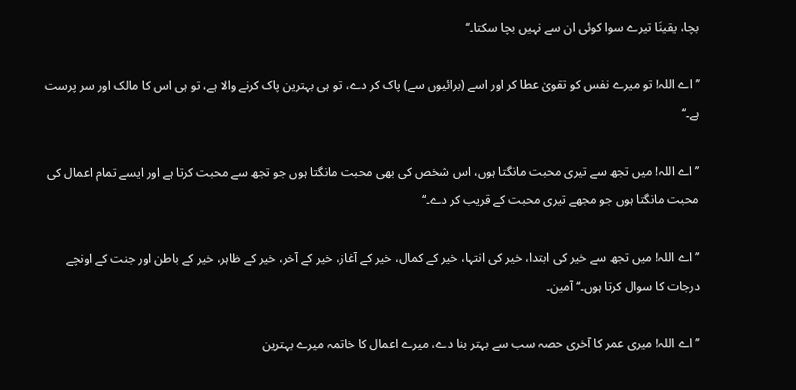بچا، یقینَا تیرے سوا کوئی ان سے نہیں بچا سکتا۔‘‘

’’اے اللہ! تو میرے نفس کو تقویٰ عطا کر اور اسے (برائیوں سے) پاک کر دے، تو ہی بہترین پاک کرنے والا ہے، تو ہی اس کا مالک اور سر پرست ہے۔‘‘

’’اے اللہ! میں تجھ سے تیری محبت مانگتا ہوں، اس شخص کی بھی محبت مانگتا ہوں جو تجھ سے محبت کرتا ہے اور ایسے تمام اعمال کی محبت مانگتا ہوں جو مجھے تیری محبت کے قریب کر دے۔‘‘

’’اے اللہ! میں تجھ سے خیر کی ابتدا، خیر کی انتہا، خیر کے کمال، خیر کے آغاز، خیر کے آخر، خیر کے ظاہر، خیر کے باطن اور جنت کے اونچے درجات کا سوال کرتا ہوں۔‘‘ آمین۔

’’اے اللہ! میری عمر کا آخری حصہ سب سے بہتر بنا دے، میرے اعمال کا خاتمہ میرے بہترین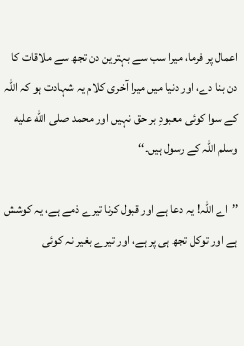اعمال پر فرما، میرا سب سے بہترین دن تجھ سے ملاقات کا دن بنا دے، اور دنیا میں میرا آخری کلام یہ شہادت ہو کہ اللہ کے سوا کوئی معبودِ بر حق نہیں اور محمد صلى الله عليه وسلم اللہ کے رسول ہیں۔‘‘

’’اے اللہ! یہ دعا ہے اور قبول کرنا تیرے ذمے ہے، یہ کوشش ہے اور توکل تجھ ہی پر ہے، اور تیرے بغیر نہ کوئی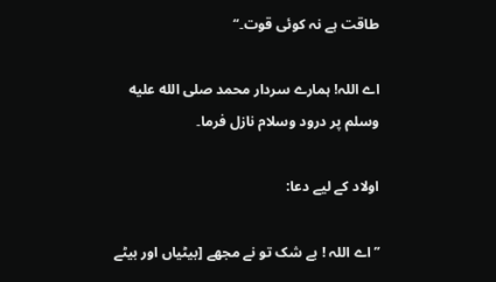طاقت ہے نہ کوئی قوت۔‘‘

اے اللہ! ہمارے سردار محمد صلى الله عليه وسلم پر درود وسلام نازل فرما۔

اولاد کے لیے دعا:

’’اے اللہ ! بے شک تو نے مجھے [بیٹیاں اور بیٹے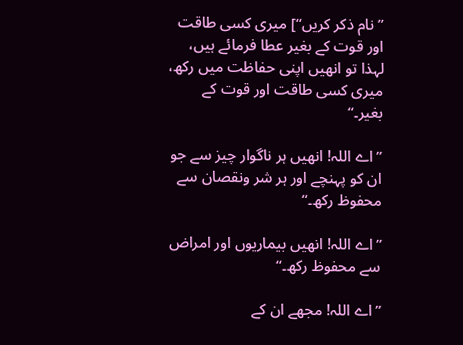’’نام ذکر کریں‘‘] میری کسی طاقت اور قوت کے بغیر عطا فرمائے ہیں، لہذا تو انھیں اپنی حفاظت میں رکھ، میری کسی طاقت اور قوت کے بغیر۔‘‘

’’اے اللہ! انھیں ہر ناگوار چیز سے جو ان کو پہنچے اور ہر شر ونقصان سے محفوظ رکھ۔‘‘

’’اے اللہ! انھیں بیماریوں اور امراض سے محفوظ رکھ۔‘‘

’’اے اللہ! مجھے ان کے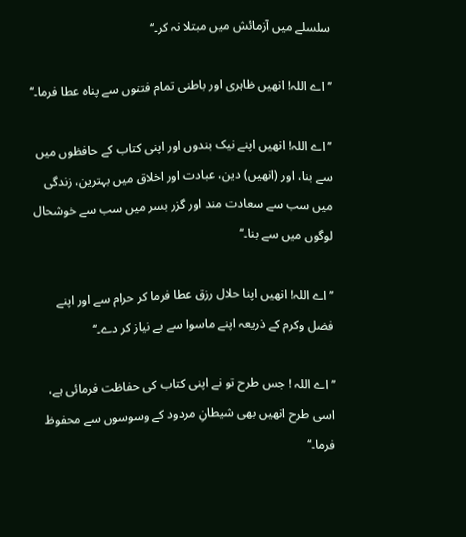سلسلے میں آزمائش میں مبتلا نہ کر۔‘‘

’’اے اللہ! انھیں ظاہری اور باطنی تمام فتنوں سے پناہ عطا فرما۔‘‘

’’اے اللہ! انھیں اپنے نیک بندوں اور اپنی کتاب کے حافظوں میں سے بنا، اور (انھیں) دین، عبادت اور اخلاق میں بہترین، زندگی میں سب سے سعادت مند اور گزر بسر میں سب سے خوشحال لوگوں میں سے بنا۔‘‘

’’اے اللہ! انھیں اپنا حلال رزق عطا فرما کر حرام سے اور اپنے فضل وکرم کے ذریعہ اپنے ماسوا سے بے نیاز کر دے۔‘‘

’’اے اللہ ! جس طرح تو نے اپنی کتاب کی حفاظت فرمائی ہے، اسی طرح انھیں بھی شیطانِ مردود کے وسوسوں سے محفوظ فرما۔‘‘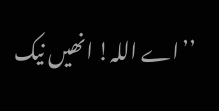’’اے اللہ! انھیں نیک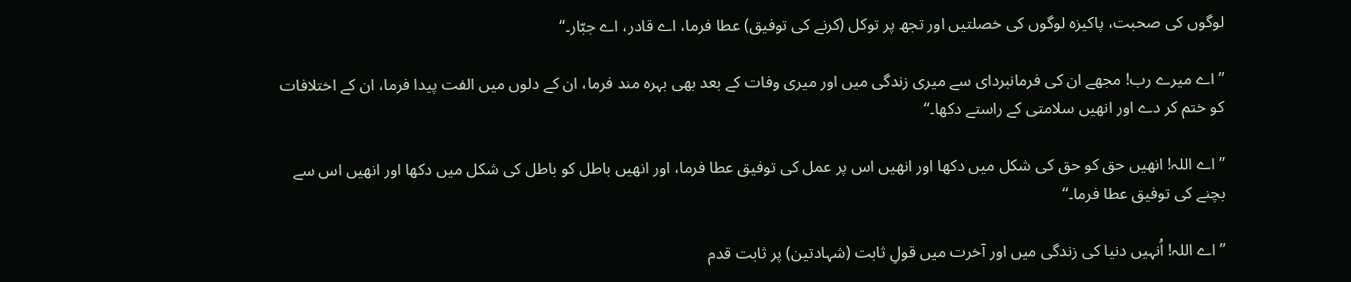لوگوں کی صحبت، پاکیزہ لوگوں کی خصلتیں اور تجھ پر توکل (کرنے کی توفیق) عطا فرما، اے قادر، اے جبّار۔‘‘

’’اے میرے رب! مجھے ان کی فرمانبردای سے میری زندگی میں اور میری وفات کے بعد بھی بہرہ مند فرما، ان کے دلوں میں الفت پیدا فرما، ان کے اختلافات کو ختم کر دے اور انھیں سلامتی کے راستے دکھا۔‘‘

’’اے اللہ! انھیں حق کو حق کی شکل میں دکھا اور انھیں اس پر عمل کی توفیق عطا فرما، اور انھیں باطل کو باطل کی شکل میں دکھا اور انھیں اس سے بچنے کی توفیق عطا فرما۔‘‘

’’اے اللہ! اُنہیں دنیا کی زندگی میں اور آخرت میں قولِ ثابت (شہادتین) پر ثابت قدم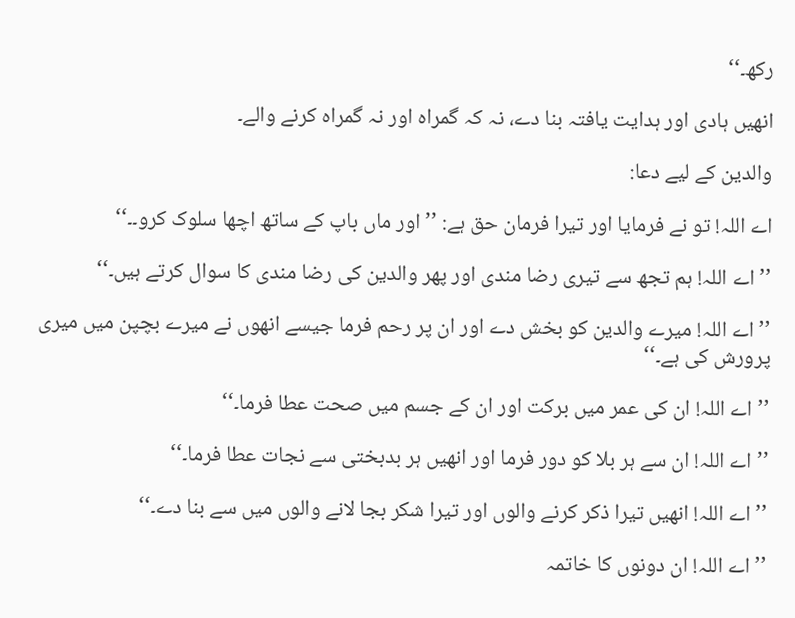رکھ۔‘‘

انھیں ہادی اور ہدایت یافتہ بنا دے، نہ کہ گمراہ اور نہ گمراہ کرنے والے۔

والدین کے لیے دعا:

اے اللہ! تو نے فرمایا اور تیرا فرمان حق ہے: ’’اور ماں باپ کے ساتھ اچھا سلوک کرو۔۔‘‘

’’اے اللہ! ہم تجھ سے تیری رضا مندی اور پھر والدین کی رضا مندی کا سوال کرتے ہیں۔‘‘

’’اے اللہ! میرے والدین کو بخش دے اور ان پر رحم فرما جیسے انھوں نے میرے بچپن میں میری پرورش کی ہے۔‘‘

’’اے اللہ! ان کی عمر میں برکت اور ان کے جسم میں صحت عطا فرما۔‘‘

’’اے اللہ! ان سے ہر بلا کو دور فرما اور انھیں ہر بدبختی سے نجات عطا فرما۔‘‘

’’اے اللہ! انھیں تیرا ذکر کرنے والوں اور تیرا شکر بجا لانے والوں میں سے بنا دے۔‘‘

’’اے اللہ! ان دونوں کا خاتمہ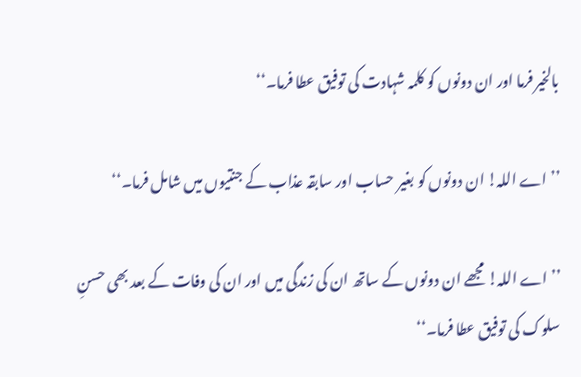بالخیر فرما اور ان دونوں کو کلمہ شہادت کی توفیق عطا فرما۔‘‘

’’اے اللہ! ان دونوں کو بغیر حساب اور سابقہ عذاب کے جنتیوں میں شامل فرما۔‘‘

’’اے اللہ! مجھے ان دونوں کے ساتھ ان کی زندگی میں اور ان کی وفات کے بعد بھی حسنِ سلوک کی توفیق عطا فرما۔‘‘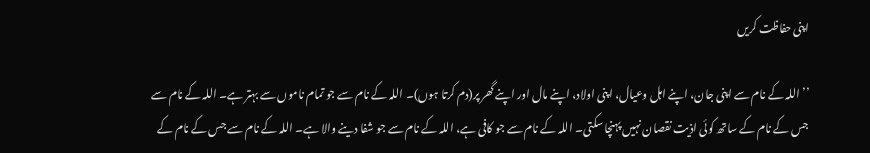اپنی حفاظت کریں

’’اللہ کے نام سے اپنی جان، اپنے اہل وعیال، اپنی اولاد، اپنے مال اور اپنے گھر پر(دم کرتا ہوں)۔ اللہ کے نام سے جو تمام ناموں سے بہتر ہے۔ اللہ کے نام سے جس کے نام کے ساتھ کوئی اذیت نقصان نہیں پہنچا سکتی۔ اللہ کے نام سے جو کافی ہے، اللہ کے نام سے جو شفا دینے والا ہے۔ اللہ کے نام سے جس کے نام کے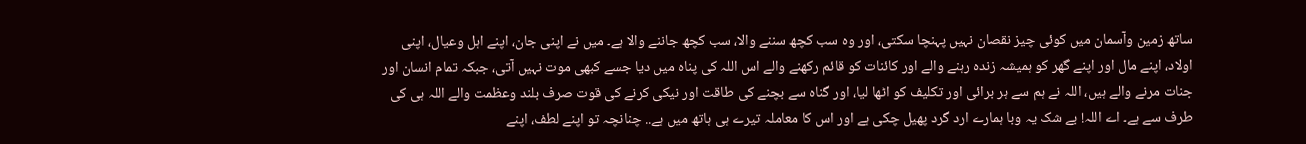ساتھ زمین وآسمان میں کوئی چیز نقصان نہیں پہنچا سکتی، اور وہ سب کچھ سننے والا، سب کچھ جاننے والا ہے۔ میں نے اپنی جان، اپنے اہل وعیال، اپنی اولاد، اپنے مال اور اپنے گھر کو ہمیشہ زندہ رہنے والے اور کائنات کو قائم رکھنے والے اس اللہ کی پناہ میں دیا جسے کبھی موت نہیں آتی، جبکہ تمام انسان اور جنات مرنے والے ہیں، اللہ نے ہم سے ہر برائی اور تکلیف کو اٹھا لیا، اور گناہ سے بچنے کی طاقت اور نیکی کرنے کی قوت صرف بلند وعظمت والے اللہ ہی کی طرف سے ہے۔ اے اللہ! بے شک یہ وبا ہمارے ارد گرد پھیل چکی ہے اور اس کا معاملہ تیرے ہی ہاتھ میں ہے.. چنانچہ تو اپنے لطف، اپنے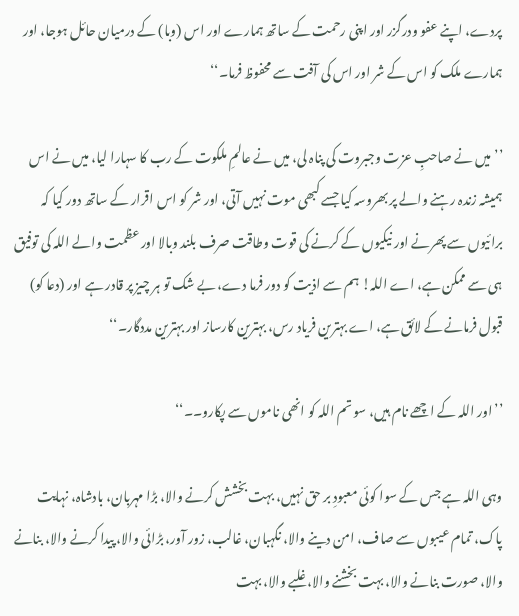پردے، اپنے عفو ودرگزر اور اپنی رحمت کے ساتھ ہمارے اور اس (وبا) کے درمیان حائل ہوجا، اور ہمارے ملک کو اس کے شر اور اس کی آفت سے محفوظ فرما۔‘‘

’’میں نے صاحبِ عزت وجبروت کی پناہ لی، میں نے عالمِ ملکوت کے رب کا سہارا لیا، میں نے اس ہمیشہ زندہ رہنے والے پر بھروسہ کیا جسے کبھی موت نہیں آتی، اور شر کو اس اقرار کے ساتھ دور کیا کہ برائیوں سے پھرنے اور نیکیوں کے کرنے کى قوت وطاقت صرف بلند وبالا اور عظمت والے اللہ کى توفیق ہی سے ممکن ہے، اے اللہ! ہم سے اذیت کو دور فرما دے، بے شک تو ہر چیز پر قادر ہے اور (دعا کو) قبول فرمانے کے لائق ہے، اے بہترین فریاد رس، بہترین کارساز اور بہترین مددگار۔‘‘

’’اور اللہ کے اچھے نام ہیں، سو تم اللہ کو انھی ناموں سے پکارو۔۔‘‘

وہی اللہ ہے جس کے سوا کوئی معبودِ بر حق نہیں، بہت بخشش کرنے والا، بڑا مہربان، بادشاہ، نہایت پاک، تمام عیبوں سے صاف، امن دینے والا، نگہبان، غالب، زور آور، بڑائی والا، پیدا کرنے والا، بنانے والا، صورت بنانے والا، بہت بخشنے والا، غلبے والا، بہت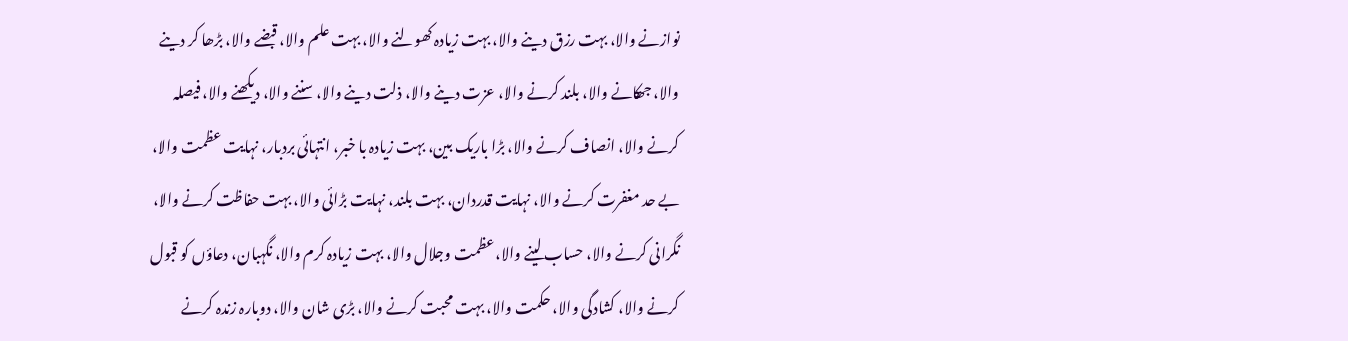نوازنے والا، بہت رزق دینے والا، بہت زیادہ کھولنے والا، بہت علم والا، قبضے والا، بڑھا کر دینے والا، جھکانے والا، بلند کرنے والا، عزت دینے والا، ذلت دینے والا، سننے والا، دیکھنے والا، فیصلہ کرنے والا، انصاف کرنے والا، بڑا باریک بین، بہت زیادہ با خبر، انتہائی بردبار، نہایت عظمت والا، بے حد مغفرت کرنے والا، نہایت قدردان، بہت بلند، نہایت بڑائی والا، بہت حفاظت کرنے والا، نگرانی کرنے والا، حساب لینے والا، عظمت وجلال والا، بہت زیادہ کرم والا، نگہبان، دعاؤں کو قبول کرنے والا، کشادگی والا، حکمت والا، بہت محبت کرنے والا، بڑی شان والا، دوبارہ زندہ کرنے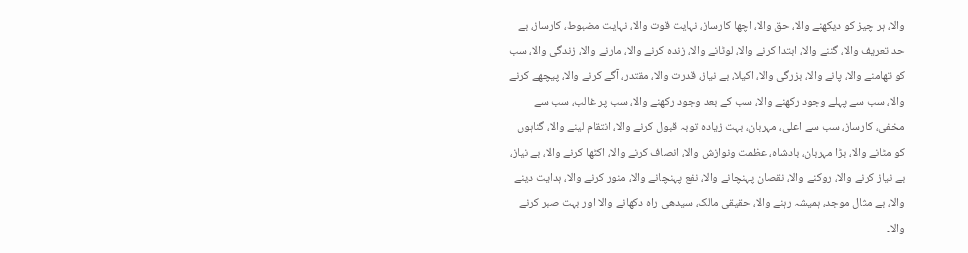والا، ہر چیز کو دیکھنے والا، حق والا، اچھا کارساز، نہایت قوت والا، نہایت مضبوط، کارساز، بے حد تعریف والا، گننے والا، ابتدا کرنے والا، لوٹانے والا، زندہ کرنے والا، مارنے والا، زندگی والا، سب کو تھامنے والا، پانے والا، بزرگی والا، اکیلا، بے نیاز، قدرت والا، مقتدر، آگے کرنے والا، پیچھے کرنے والا، سب سے پہلے وجود رکھنے والا، سب کے بعد وجود رکھنے والا، سب پر غالب، سب سے مخفی، کارساز، سب سے اعلی، مہربان، بہت زیادہ توبہ قبول کرنے والا، انتقام لینے والا، گناہوں کو مٹانے والا، بڑا مہربان، بادشاہ، عظمت ونوازش والا، انصاف کرنے والا، اکٹھا کرنے والا، بے نیاز، بے نیاز کرنے والا، روکنے والا، نقصان پہنچانے والا، نفع پہنچانے والا، منور کرنے والا، ہدایت دینے والا، بے مثال موجد، ہمیشہ رہنے والا، حقیقی مالک، سیدھی راہ دکھانے والا اور بہت صبر کرنے والا۔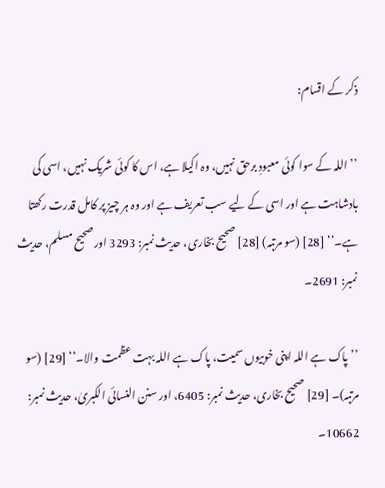ذکر کے اقسام:

’’اللہ کے سوا کوئی معبودِ برحق نہیں، وہ اکیلا ہے، اس کا کوئی شریک نہیں، اسی کی بادشاہت ہے اور اسی کے لیے سب تعریف ہے اور وہ ہر چیز پر کامل قدرت رکھتا ہے۔‘‘ [28] (سو مرتبہ) [28] صحیح بخاری، حدیث نمبر: 3293 اور صحیح مسلم، حدیث نمبر: 2691۔

’’پاک ہے اللہ اپنی خوبیوں سمیت، پاک ہے اللہ بہت عظمت والا۔‘‘ [29] (سو مرتبہ)۔ [29] صحیح بخاری، حدیث نمبر: 6405، اور سنن النسائی الکبریٰ، حدیث نمبر: 10662۔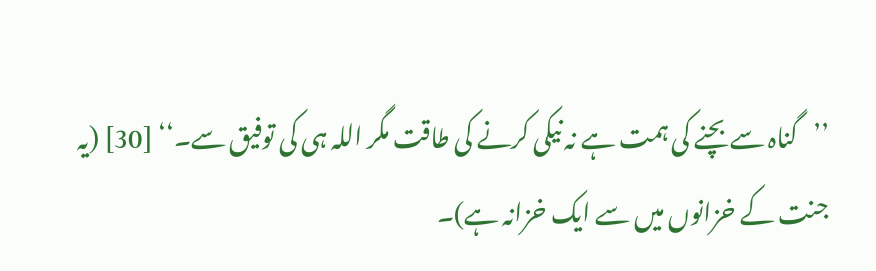’’گناہ سے بچنے کی ہمت ہے نہ نیکی کرنے کی طاقت مگر اللہ ہی کی توفیق سے۔‘‘ [30] (یہ جنت کے خزانوں میں سے ایک خزانہ ہے)۔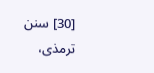[30] سنن ترمذی،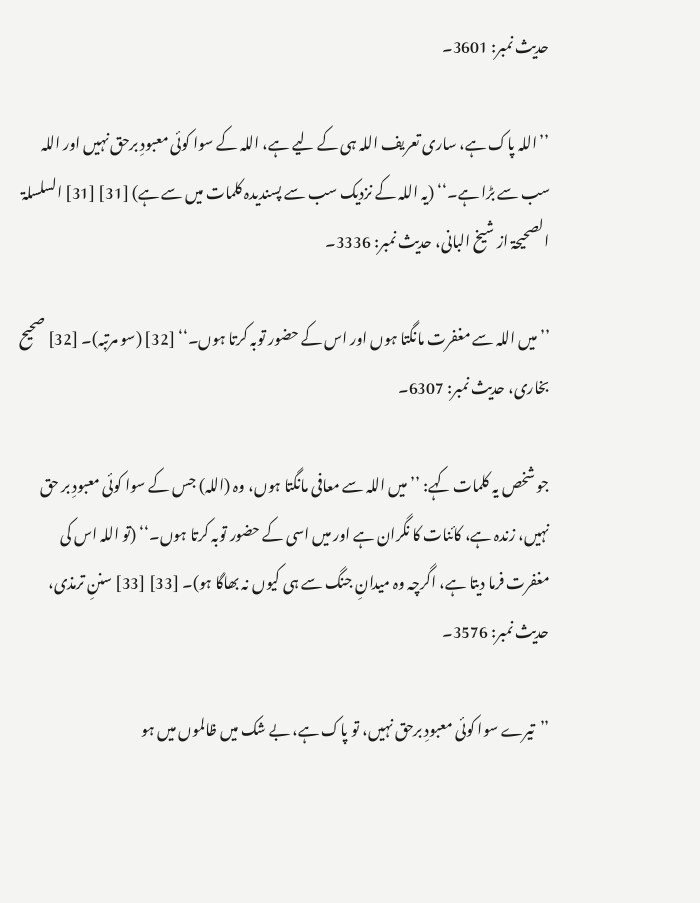حدیث نمبر: 3601۔

’’اللہ پاک ہے، ساری تعریف اللہ ہی کے لیے ہے، اللہ کے سوا کوئی معبودِ برحق نہیں اور اللہ سب سے بڑا ہے۔‘‘ (یہ اللہ کے نزدیک سب سے پسندیدہ کلمات میں سے ہے) [31] [31] السلسلۃ الصحیحۃ از شیخ البانی، حدیث نمبر: 3336۔

’’میں اللہ سے مغفرت مانگتا ہوں اور اس کے حضور توبہ کرتا ہوں۔‘‘ [32] (سو مرتبہ)۔ [32] صحیح بخاری، حدیث نمبر: 6307۔

جو شخص یہ کلمات کہے: ’’میں اللہ سے معافی مانگتا ہوں، وہ (اللہ) جس کے سوا کوئی معبودِ بر حق نہیں، زندہ ہے، کائنات کا نگران ہے اور میں اسی کے حضور توبہ کرتا ہوں۔‘‘ (تو اللہ اس کی مغفرت فرما دیتا ہے، اگرچہ وہ میدانِ جنگ سے ہی کیوں نہ بھاگا ہو)۔ [33] [33] سننِ ترمذی، حدیث نمبر: 3576۔

’’تیرے سوا کوئی معبودِ برحق نہیں، تو پاک ہے، بے شک میں ظالموں میں ہو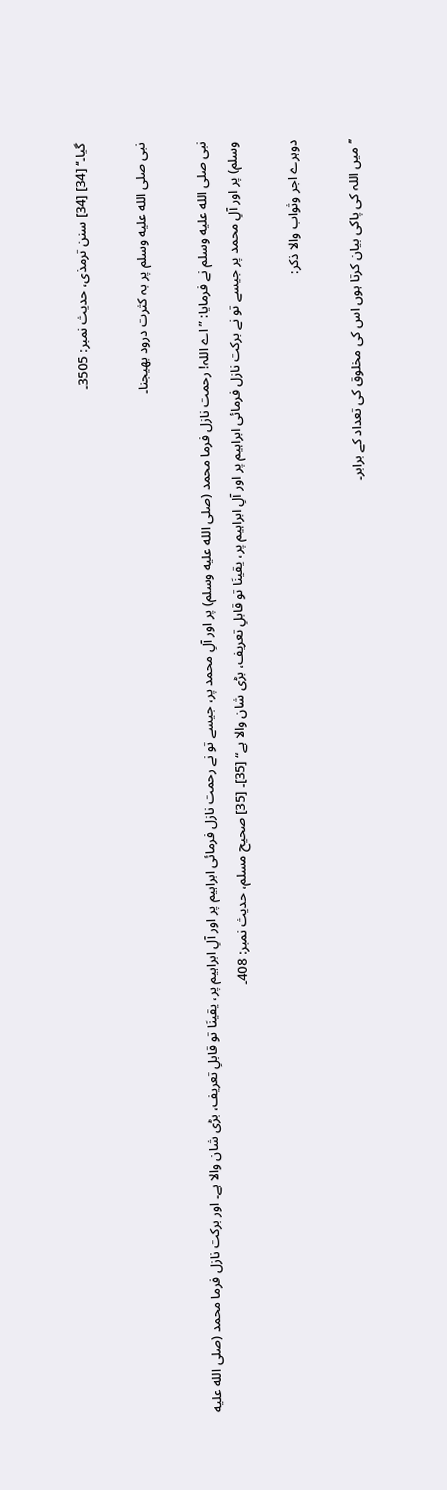گیا۔‘‘ [34] [34] سنن ترمذی، حدیث نمبر: 3505۔

نبی صلى الله عليه وسلم پر بہ کثرت درود بھیجنا۔

نبی صلى الله عليه وسلم نے فرمایا: ”اے اللہ! رحمت نازل فرما محمد (صلى الله عليه وسلم) پر اور آلِ محمد پر، جیسے تو نے رحمت نازل فرمائی ابراہیم پر اور آلِ ابراہیم پر، یقینَا تو قابلِ تعریف، بڑی شان والا ہے۔ اور برکت نازل فرما محمد (صلى الله عليه وسلم) پر اور آلِ محمد پر جیسے تو نے برکت نازل فرمائی ابراہیم پر اور آلِ ابراہیم پر، یقینَا تو قابلِ تعریف، بڑی شان والا ہے“ [35]۔ [35] صحیح مسلم، حدیث نمبر: 408۔

دوہرے اجر وثواب والا ذکر:

’’میں اللہ کی پاکی بیان کرتا ہوں اس کی مخلوق کی تعداد کے برابر۔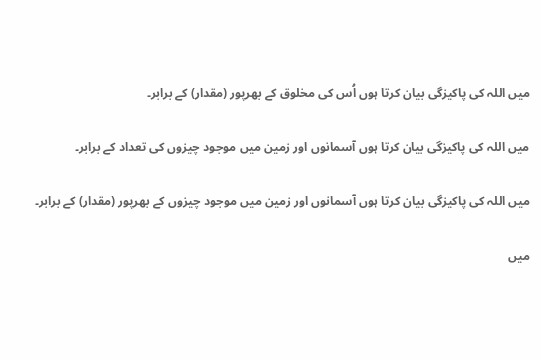میں اللہ کی پاکیزگی بیان کرتا ہوں اُس کی مخلوق کے بھرپور (مقدار) کے برابر۔

میں اللہ کی پاکیزگی بیان کرتا ہوں آسمانوں اور زمین میں موجود چیزوں کی تعداد کے برابر۔

میں اللہ کی پاکیزگی بیان کرتا ہوں آسمانوں اور زمین میں موجود چیزوں کے بھرپور (مقدار) کے برابر۔

میں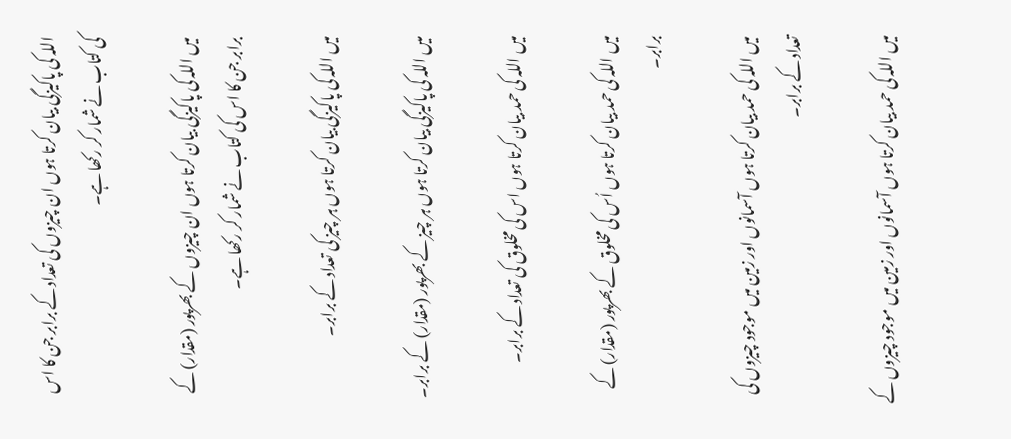اللہ کی پاکیزگی بیان کرتا ہوں ان چیزوں کی تعداد کے برابر جن کا اس کی کتاب نے شمار کر رکھا ہے۔

میں اللہ کی پاکیزگی بیان کرتا ہوں ان چیزوں کے بھرپور (مقدار) کے برابر جن کا اس کی کتاب نے شمار کر رکھا ہے۔

میں اللہ کی پاکیزگی بیان کرتا ہوں ہر چیز کی تعداد کے برابر۔

میں اللہ کی پاکیزگی بیان کرتا ہوں ہر چیز کے بھرپور (مقدار) کے برابر۔

میں اللہ کی حمد بیان کرتا ہوں اس کی مخلوق کی تعداد کے برابر۔

میں اللہ کی حمد بیان کرتا ہوں اُس کی مخلوق کے بھرپور (مقدار) کے برابر۔

میں اللہ کی حمد بیان کرتا ہوں آسمانوں اور زمین میں موجود چیزوں کی تعداد کے برابر۔

میں اللہ کی حمد بیان کرتا ہوں آسمانوں اور زمین میں موجود چیزوں کے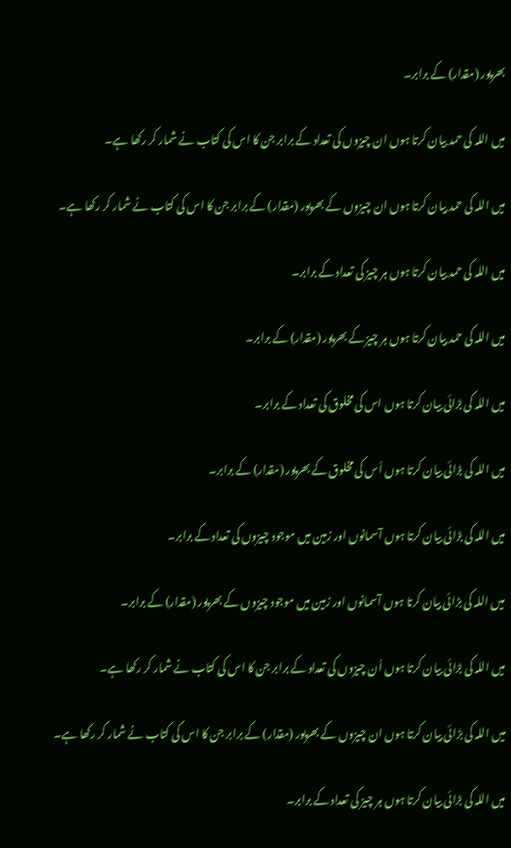بھرپور (مقدار) کے برابر۔

میں اللہ کی حمد بیان کرتا ہوں ان چیزوں کی تعداد کے برابر جن کا اس کی کتاب نے شمار کر رکھا ہے۔

میں اللہ کی حمد بیان کرتا ہوں ان چیزوں کے بھرپور (مقدار) کے برابر جن کا اس کی کتاب نے شمار کر رکھا ہے۔

میں اللہ کی حمد بیان کرتا ہوں ہر چیز کی تعداد کے برابر۔

میں اللہ کی حمد بیان کرتا ہوں ہر چیز کے بھرپور (مقدار) کے برابر۔

میں اللہ کی بڑائی بیان کرتا ہوں اس کی مخلوق کی تعداد کے برابر۔

میں اللہ کی بڑائی بیان کرتا ہوں اُس کی مخلوق کے بھرپور (مقدار) کے برابر۔

میں اللہ کی بڑائی بیان کرتا ہوں آسمانوں اور زمین میں موجود چیزوں کی تعداد کے برابر۔

میں اللہ کی بڑائی بیان کرتا ہوں آسمانوں اور زمین میں موجود چیزوں کے بھرپور (مقدار) کے برابر۔

میں اللہ کی بڑائی بیان کرتا ہوں اُن چیزوں کی تعداد کے برابر جن کا اس کی کتاب نے شمار کر رکھا ہے۔

میں اللہ کی بڑائی بیان کرتا ہوں ان چیزوں کے بھرپور (مقدار) کے برابر جن کا اس کی کتاب نے شمار کر رکھا ہے۔

میں اللہ کی بڑائی بیان کرتا ہوں ہر چیز کی تعداد کے برابر۔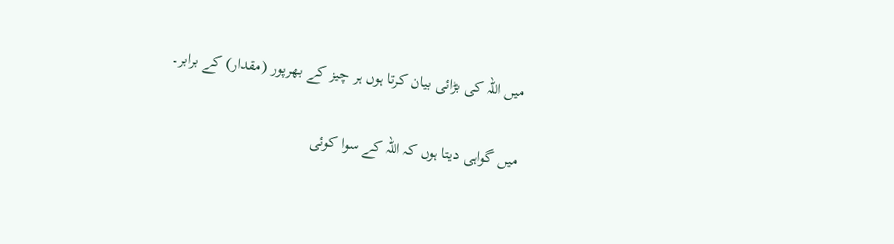میں اللہ کی بڑائی بیان کرتا ہوں ہر چیز کے بھرپور (مقدار) کے برابر۔

میں گواہی دیتا ہوں کہ اللہ کے سوا کوئی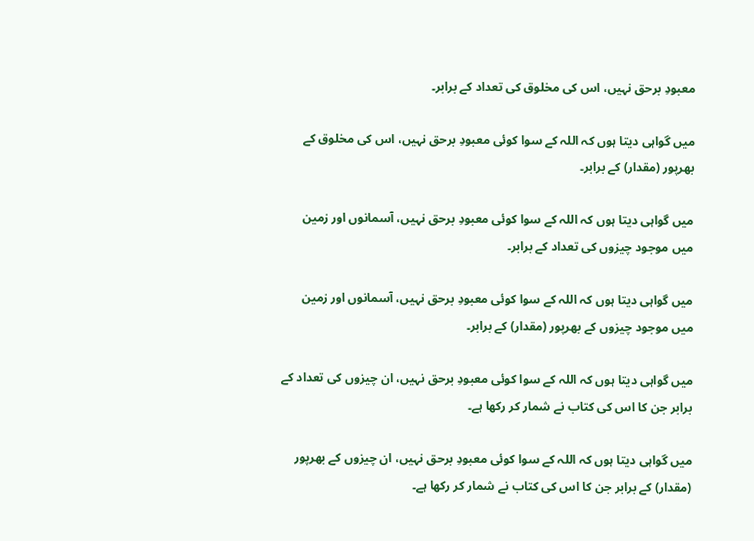معبودِ برحق نہیں، اس کی مخلوق کی تعداد کے برابر۔

میں گواہی دیتا ہوں کہ اللہ کے سوا کوئی معبودِ برحق نہیں، اس کی مخلوق کے بھرپور (مقدار) کے برابر۔

میں گواہی دیتا ہوں کہ اللہ کے سوا کوئی معبودِ برحق نہیں، آسمانوں اور زمین میں موجود چیزوں کی تعداد کے برابر۔

میں گواہی دیتا ہوں کہ اللہ کے سوا کوئی معبودِ برحق نہیں، آسمانوں اور زمین میں موجود چیزوں کے بھرپور (مقدار) کے برابر۔

میں گواہی دیتا ہوں کہ اللہ کے سوا کوئی معبودِ برحق نہیں، ان چیزوں کی تعداد کے برابر جن کا اس کی کتاب نے شمار کر رکھا ہے۔

میں گواہی دیتا ہوں کہ اللہ کے سوا کوئی معبودِ برحق نہیں، ان چیزوں کے بھرپور (مقدار) کے برابر جن کا اس کی کتاب نے شمار کر رکھا ہے۔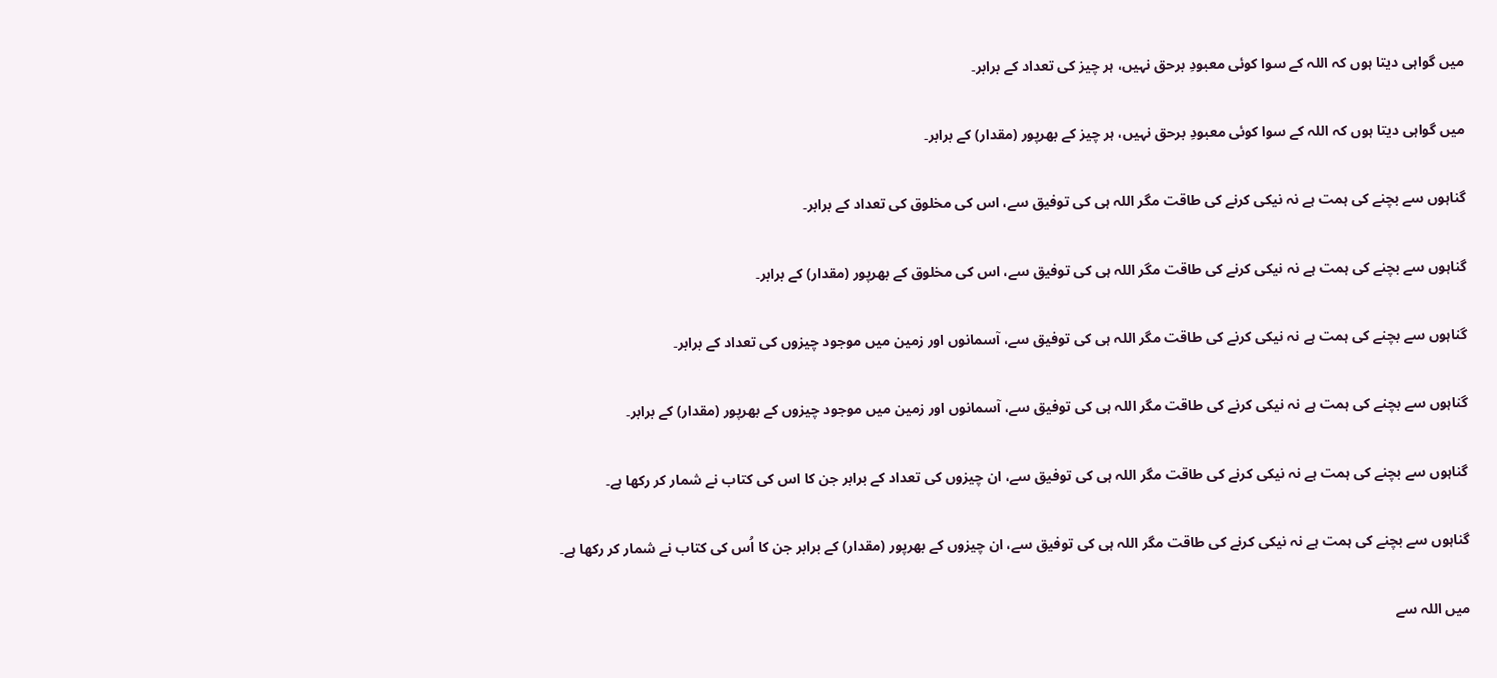میں گواہی دیتا ہوں کہ اللہ کے سوا کوئی معبودِ برحق نہیں، ہر چیز کی تعداد کے برابر۔

میں گواہی دیتا ہوں کہ اللہ کے سوا کوئی معبودِ برحق نہیں، ہر چیز کے بھرپور (مقدار) کے برابر۔

گناہوں سے بچنے کی ہمت ہے نہ نیکی کرنے کی طاقت مگر اللہ ہی کی توفیق سے، اس کی مخلوق کی تعداد کے برابر۔

گناہوں سے بچنے کی ہمت ہے نہ نیکی کرنے کی طاقت مگر اللہ ہی کی توفیق سے، اس کی مخلوق کے بھرپور (مقدار) کے برابر۔

گناہوں سے بچنے کی ہمت ہے نہ نیکی کرنے کی طاقت مگر اللہ ہی کی توفیق سے، آسمانوں اور زمین میں موجود چیزوں کی تعداد کے برابر۔

گناہوں سے بچنے کی ہمت ہے نہ نیکی کرنے کی طاقت مگر اللہ ہی کی توفیق سے، آسمانوں اور زمین میں موجود چیزوں کے بھرپور (مقدار) کے برابر۔

گناہوں سے بچنے کی ہمت ہے نہ نیکی کرنے کی طاقت مگر اللہ ہی کی توفیق سے، ان چیزوں کی تعداد کے برابر جن کا اس کی کتاب نے شمار کر رکھا ہے۔

گناہوں سے بچنے کی ہمت ہے نہ نیکی کرنے کی طاقت مگر اللہ ہی کی توفیق سے، ان چیزوں کے بھرپور (مقدار) کے برابر جن کا اُس کی کتاب نے شمار کر رکھا ہے۔

میں اللہ سے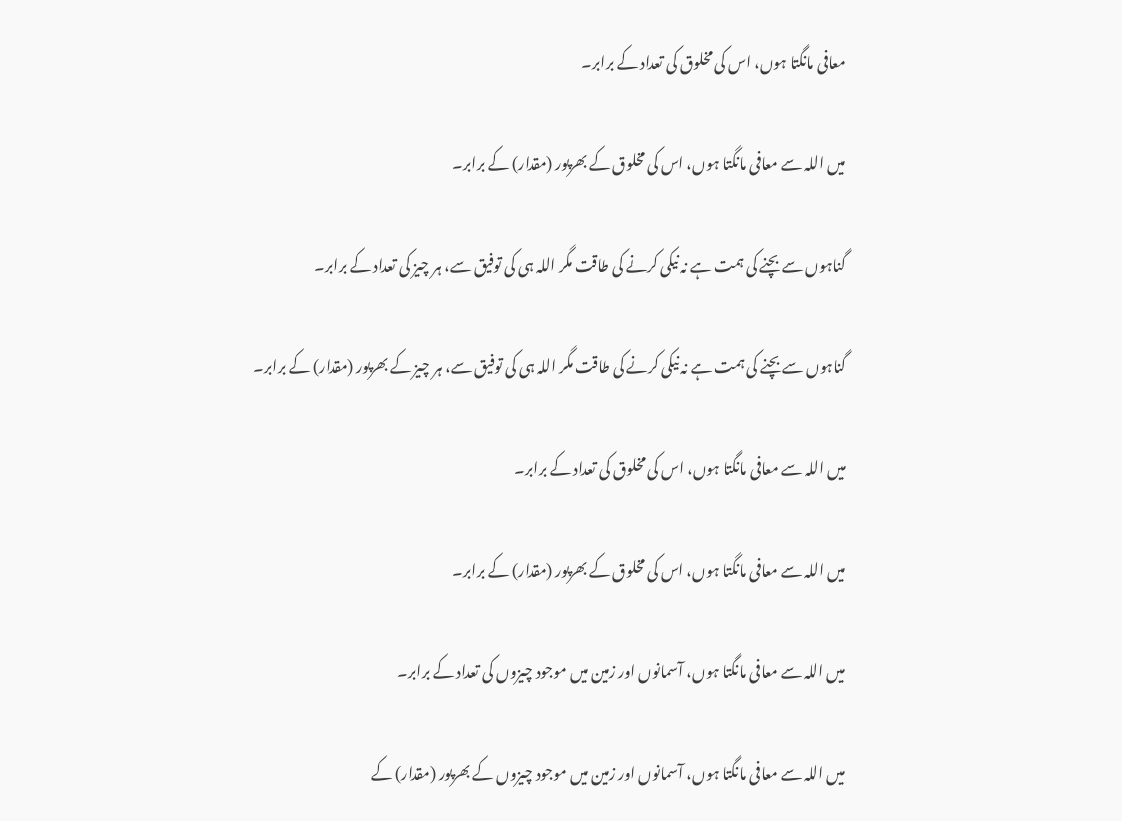معافی مانگتا ہوں، اس کی مخلوق کی تعداد کے برابر۔

میں اللہ سے معافی مانگتا ہوں، اس کی مخلوق کے بھرپور (مقدار) کے برابر۔

گناہوں سے بچنے کی ہمت ہے نہ نیکی کرنے کی طاقت مگر اللہ ہی کی توفیق سے، ہر چیز کی تعداد کے برابر۔

گناہوں سے بچنے کی ہمت ہے نہ نیکی کرنے کی طاقت مگر اللہ ہی کی توفیق سے، ہر چیز کے بھرپور (مقدار) کے برابر۔

میں اللہ سے معافی مانگتا ہوں، اس کی مخلوق کی تعداد کے برابر۔

میں اللہ سے معافی مانگتا ہوں، اس کی مخلوق کے بھرپور (مقدار) کے برابر۔

میں اللہ سے معافی مانگتا ہوں، آسمانوں اور زمین میں موجود چیزوں کی تعداد کے برابر۔

میں اللہ سے معافی مانگتا ہوں، آسمانوں اور زمین میں موجود چیزوں کے بھرپور (مقدار) کے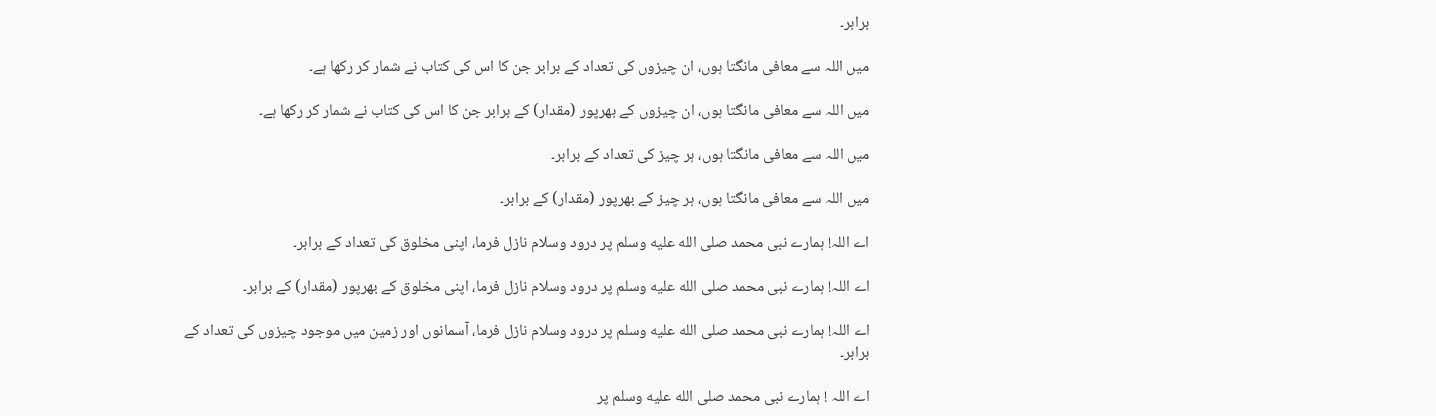برابر۔

میں اللہ سے معافی مانگتا ہوں، ان چیزوں کی تعداد کے برابر جن کا اس کی کتاب نے شمار کر رکھا ہے۔

میں اللہ سے معافی مانگتا ہوں، ان چیزوں کے بھرپور (مقدار) کے برابر جن کا اس کی کتاب نے شمار کر رکھا ہے۔

میں اللہ سے معافی مانگتا ہوں، ہر چیز کی تعداد کے برابر۔

میں اللہ سے معافی مانگتا ہوں، ہر چیز کے بھرپور (مقدار) کے برابر۔

اے اللہ! ہمارے نبی محمد صلى الله عليه وسلم پر درود وسلام نازل فرما، اپنی مخلوق کی تعداد کے برابر۔

اے اللہ! ہمارے نبی محمد صلى الله عليه وسلم پر درود وسلام نازل فرما، اپنی مخلوق کے بھرپور (مقدار) کے برابر۔

اے اللہ! ہمارے نبی محمد صلى الله عليه وسلم پر درود وسلام نازل فرما، آسمانوں اور زمین میں موجود چیزوں کی تعداد کے برابر۔

اے اللہ ! ہمارے نبی محمد صلى الله عليه وسلم پر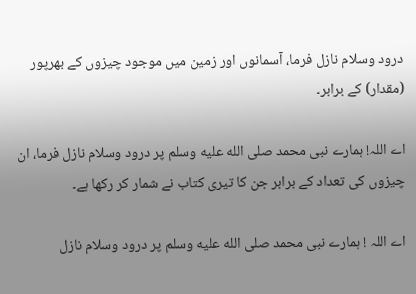درود وسلام نازل فرما، آسمانوں اور زمین میں موجود چیزوں کے بھرپور (مقدار) کے برابر۔

اے اللہ! ہمارے نبی محمد صلى الله عليه وسلم پر درود وسلام نازل فرما، ان چیزوں کی تعداد کے برابر جن کا تیری کتاب نے شمار کر رکھا ہے۔

اے اللہ ! ہمارے نبى محمد صلى الله عليه وسلم پر درود وسلام نازل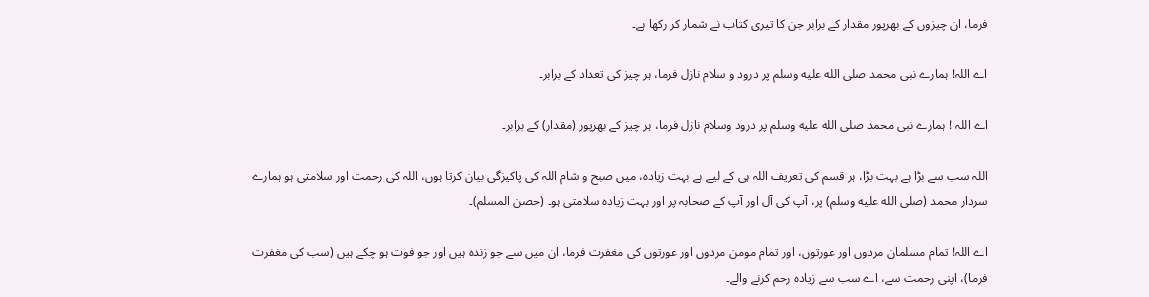فرما، ان چیزوں کے بھرپور مقدار کے برابر جن کا تیری کتاب نے شمار کر رکھا ہے۔

اے اللہ! ہمارے نبی محمد صلى الله عليه وسلم پر درود و سلام نازل فرما، ہر چیز کی تعداد کے برابر۔

اے اللہ ! ہمارے نبى محمد صلى الله عليه وسلم پر درود وسلام نازل فرما، ہر چیز کے بھرپور (مقدار) کے برابر۔

اللہ سب سے بڑا ہے بہت بڑا، ہر قسم کی تعریف اللہ ہی کے لیے ہے بہت زیادہ، میں صبح و شام اللہ کی پاکیزگی بیان کرتا ہوں، اللہ کی رحمت اور سلامتی ہو ہمارے سردار محمد (صلى الله عليه وسلم) پر، آپ کی آل اور آپ کے صحابہ پر اور بہت زیادہ سلامتی ہو۔ (حصن المسلم)۔

اے اللہ! تمام مسلمان مردوں اور عورتوں، اور تمام مومن مردوں اور عورتوں کی مغفرت فرما، ان میں سے جو زندہ ہیں اور جو فوت ہو چکے ہیں (سب کی مغفرت فرما)، اپنی رحمت سے، اے سب سے زیادہ رحم کرنے والے۔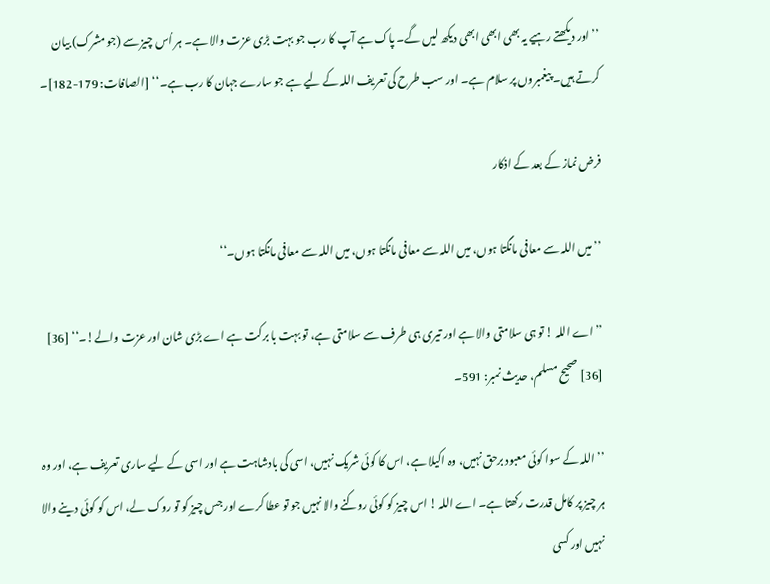’’اور دیکھتے رہیے یہ بھی ابھی ابھی دیکھ لیں گے۔ پاک ہے آپ کا رب جو بہت بڑی عزت والا ہے۔ ہر اُس چیز سے (جو مشرک) بیان کرتے ہیں۔ پیغمبروں پر سلام ہے۔ اور سب طرح کی تعریف اللہ کے لیے ہے جو سارے جہان کا رب ہے۔‘‘ [الصافات: 179-182]۔

فرض نماز کے بعد کے اذکار

’’میں اللہ سے معافی مانگتا ہوں، میں اللہ سے معافی مانگتا ہوں، میں اللہ سے معافی مانگتا ہوں۔‘‘

’’اے اللہ ! تو ہی سلامتی والا ہے اور تیری ہی طرف سے سلامتی ہے، تو بہت با برکت ہے اے بڑی شان اور عزت والے!۔‘‘ [36] [36] صحیح مسلم، حدیث نمبر: 591۔

’’اللہ کے سوا کوئی معبود برحق نہیں، وہ اکیلا ہے، اس کا کوئی شریک نہیں، اسی کی بادشاہت ہے اور اسی کے لیے ساری تعریف ہے، اور وہ ہر چیز پر کامل قدرت رکھتا ہے۔ اے اللہ ! اس چیز کو کوئی روکنے والا نہیں جو تو عطا کرے اور جس چیز کو تو روک لے، اس کو کوئی دینے والا نہیں اور کسی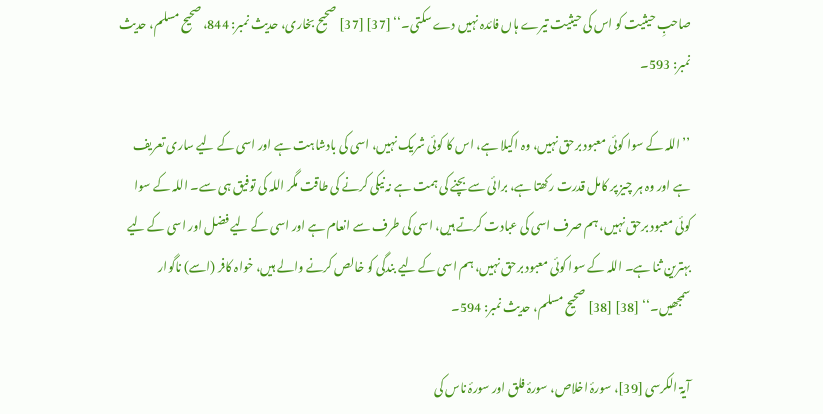صاحبِ حیثیت کو اس کی حیثیت تیرے ہاں فائدہ نہیں دے سکتی۔‘‘ [37] [37] صحیح بخاری، حدیث نمبر: 844، صحیح مسلم، حدیث نمبر: 593۔

’’اللہ کے سوا کوئی معبود برحق نہیں، وہ اکیلا ہے، اس کا کوئی شریک نہیں، اسی کی بادشاہت ہے اور اسی کے لیے ساری تعریف ہے اور وہ ہر چیز پر کامل قدرت رکھتا ہے، برائی سے بچنے کی ہمت ہے نہ نیکی کرنے کی طاقت مگر اللہ کی توفیق ہی سے۔ اللہ کے سوا کوئی معبود برحق نہیں، ہم صرف اسی کی عبادت کرتے ہیں، اسی کی طرف سے انعام ہے اور اسی کے لیے فضل اور اسی کے لیے بہترین ثنا ہے۔ اللہ کے سوا کوئی معبود برحق نہیں، ہم اسی کے لیے بندگی کو خالص کرنے والے ہیں، خواہ کافر (اسے) ناگوار سمجھیں۔‘‘ [38] [38] صحیح مسلم، حدیث نمبر: 594۔

آیۃ الکرسی [39]، سورۂ اخلاص، سورۂ فلق اور سورۂ ناس کی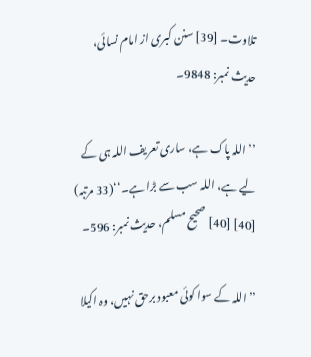تلاوت۔ [39] سنن کبری از امام نسائی، حدیث نمبر: 9848۔

’’اللہ پاک ہے، ساری تعریف اللہ ہی کے لیے ہے، اللہ سب سے بڑا ہے۔‘‘(33 مرتبہ) [40] [40] صحیح مسلم، حدیث نمبر: 596۔

’’اللہ کے سوا کوئی معبود برحق نہیں، وہ اکیلا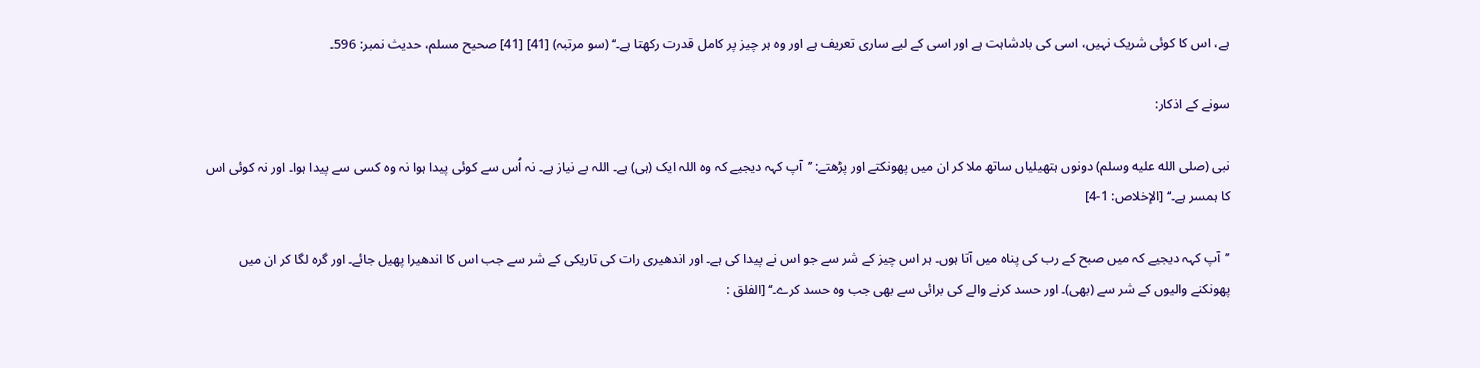ہے، اس کا کوئی شریک نہیں، اسی کی بادشاہت ہے اور اسی کے لیے ساری تعریف ہے اور وہ ہر چیز پر کامل قدرت رکھتا ہے۔‘‘ (سو مرتبہ) [41] [41] صحیح مسلم، حدیث نمبر: 596۔

سونے کے اذکار:

نبی (صلى الله عليه وسلم) دونوں ہتھیلیاں ساتھ ملا کر ان میں پھونکتے اور پڑھتے: ’’آپ کہہ دیجیے کہ وه اللہ ایک (ہی) ہے۔ اللہ بے نیاز ہے۔ نہ اُس سے کوئی پیدا ہوا نہ وه کسی سے پیدا ہوا۔ اور نہ کوئی اس کا ہمسر ہے۔‘‘ [الإخلاص: 1-4]

’’آپ کہہ دیجیے کہ میں صبح کے رب کی پناه میں آتا ہوں۔ ہر اس چیز کے شر سے جو اس نے پیدا کی ہے۔ اور اندھیری رات کی تاریکی کے شر سے جب اس کا اندھیرا پھیل جائے۔ اور گره لگا کر ان میں پھونکنے والیوں کے شر سے (بھی)۔ اور حسد کرنے والے کی برائی سے بھی جب وه حسد کرے۔‘‘ [الفلق :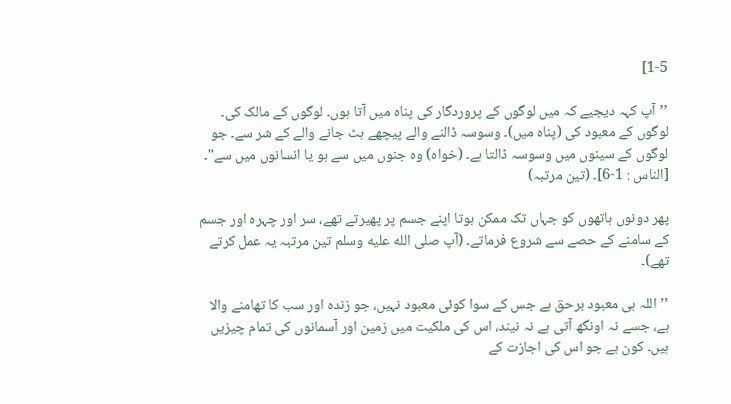1-5]

’’آپ کہہ دیجیے کہ میں لوگوں کے پروردگار کی پناه میں آتا ہوں۔ لوگوں کے مالک کی۔ لوگوں کے معبود کی (پناه میں)۔ وسوسہ ڈالنے والے پیچھے ہٹ جانے والے کے شر سے۔ جو لوگوں کے سینوں میں وسوسہ ڈالتا ہے۔ (خواه) وه جنوں میں سے ہو یا انسانوں میں سے"۔ [الناس : 1-6]۔ (تین مرتبہ)

پھر دونوں ہاتھوں کو جہاں تک ممکن ہوتا اپنے جسم پر پھیرتے تھے، سر اور چہرہ اور جسم کے سامنے کے حصے سے شروع فرماتے۔ (آپ صلى الله عليه وسلم تین مرتبہ یہ عمل کرتے تھے)۔

’’اللہ ہی معبود برحق ہے جس کے سوا کوئی معبود نہیں، جو زنده اور سب کا تھامنے والا ہے، جسے نہ اونگھ آتی ہے نہ نیند، اس کی ملکیت میں زمین اور آسمانوں کی تمام چیزیں ہیں۔ کون ہے جو اس کی اجازت کے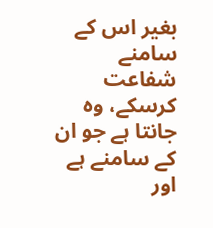بغیر اس کے سامنے شفاعت کرسکے، وه جانتا ہے جو ان کے سامنے ہے اور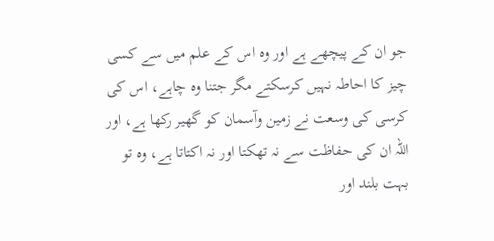جو ان کے پیچھے ہے اور وه اس کے علم میں سے کسی چیز کا احاطہ نہیں کرسکتے مگر جتنا وه چاہے، اس کی کرسی کی وسعت نے زمین وآسمان کو گھیر رکھا ہے، اور اللہ ان کی حفاظت سے نہ تھکتا اور نہ اکتاتا ہے، وه تو بہت بلند اور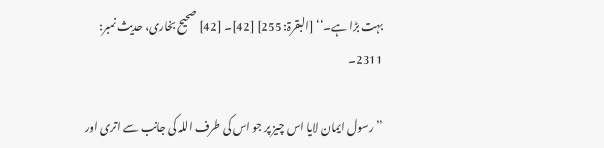بہت بڑا ہے۔‘‘ [البقرۃ: 255] [42]۔ [42] صحیح بخاری، حدیث نمبر: 2311۔

’’رسول ایمان لایا اس چیز پر جو اس کی طرف اللہ کی جانب سے اتری اور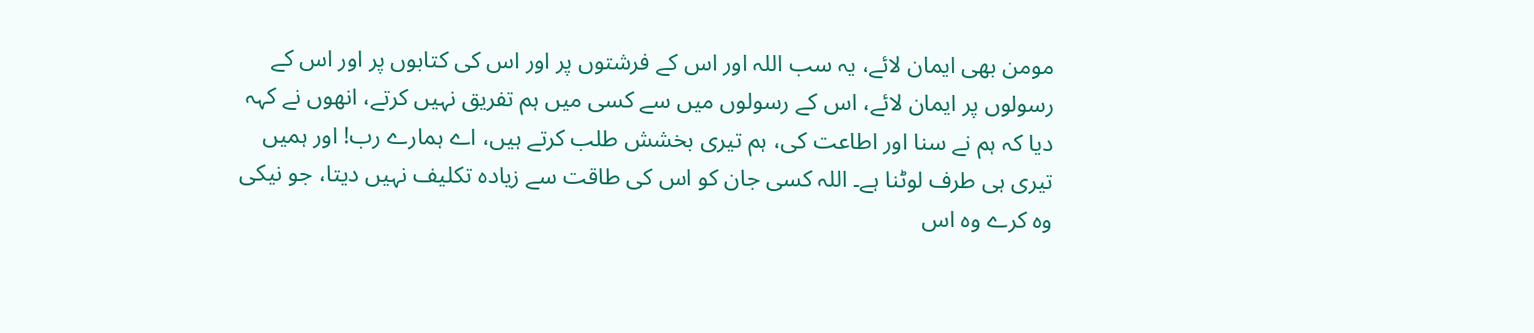مومن بھی ایمان لائے، یہ سب اللہ اور اس کے فرشتوں پر اور اس کی کتابوں پر اور اس کے رسولوں پر ایمان لائے، اس کے رسولوں میں سے کسی میں ہم تفریق نہیں کرتے، انھوں نے کہہ دیا کہ ہم نے سنا اور اطاعت کی، ہم تیری بخشش طلب کرتے ہیں، اے ہمارے رب! اور ہمیں تیری ہی طرف لوٹنا ہے۔ اللہ کسی جان کو اس کی طاقت سے زیاده تکلیف نہیں دیتا، جو نیکی وه کرے وه اس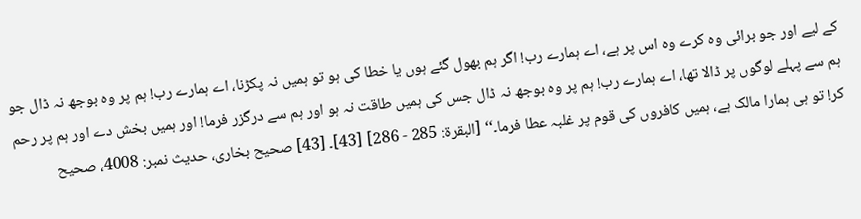کے لیے اور جو برائی وه کرے وه اس پر ہے، اے ہمارے رب! اگر ہم بھول گئے ہوں یا خطا کی ہو تو ہمیں نہ پکڑنا، اے ہمارے رب! ہم پر وه بوجھ نہ ڈال جو ہم سے پہلے لوگوں پر ڈالا تھا، اے ہمارے رب! ہم پر وه بوجھ نہ ڈال جس کی ہمیں طاقت نہ ہو اور ہم سے درگزر فرما! اور ہمیں بخش دے اور ہم پر رحم کر! تو ہی ہمارا مالک ہے، ہمیں کافروں کی قوم پر غلبہ عطا فرما۔‘‘ [البقرۃ: 285 - 286] [43]۔ [43] صحیح بخاری، حدیث نمبر: 4008، صحیح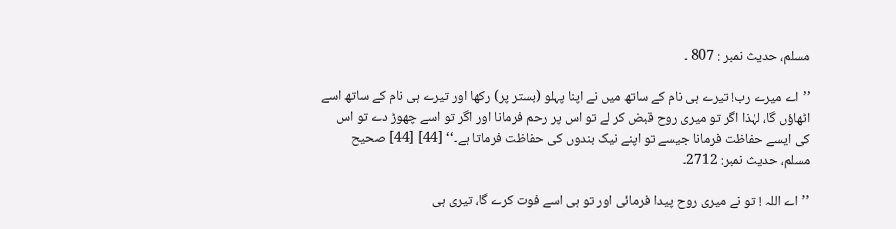مسلم، حدیث نمبر : 807 ۔

’’اے میرے رب! تیرے ہی نام کے ساتھ میں نے اپنا پہلو (بستر پر) رکھا اور تیرے ہی نام کے ساتھ اسے اٹھاؤں گا، لہٰذا اگر تو میری روح قبض کر لے تو اس پر رحم فرمانا اور اگر تو اسے چھوڑ دے تو اس کی ایسے حفاظت فرمانا جیسے تو اپنے نیک بندوں کی حفاظت فرماتا ہے۔‘‘ [44] [44] صحیح مسلم، حدیث نمبر: 2712۔

’’اے اللہ ! تو نے میری روح پیدا فرمائی اور تو ہی اسے فوت کرے گا، تیرى ہی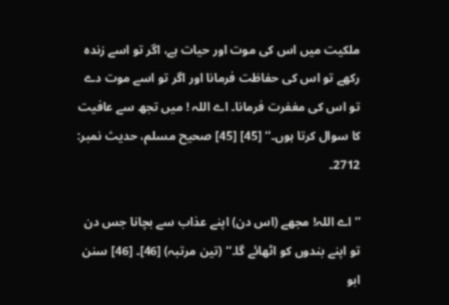ملکیت میں اس کی موت اور حیات ہے، اگر تو اسے زندہ رکھے تو اس کی حفاظت فرمانا اور اگر تو اسے موت دے تو اس کى مغفرت فرمانا۔ اے اللہ ! میں تجھ سے عافیت کا سوال کرتا ہوں۔‘‘ [45] [45] صحیح مسلم، حدیث نمبر: 2712۔

’’اے اللہ! مجھے (اس دن) اپنے عذاب سے بچانا جس دن تو اپنے بندوں کو اٹھائے گا۔‘‘ (تین مرتبہ) [46]۔ [46] سنن ابو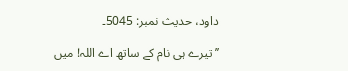داود، حدیث نمبر: 5045۔

’’تیرے ہی نام کے ساتھ اے اللہ! میں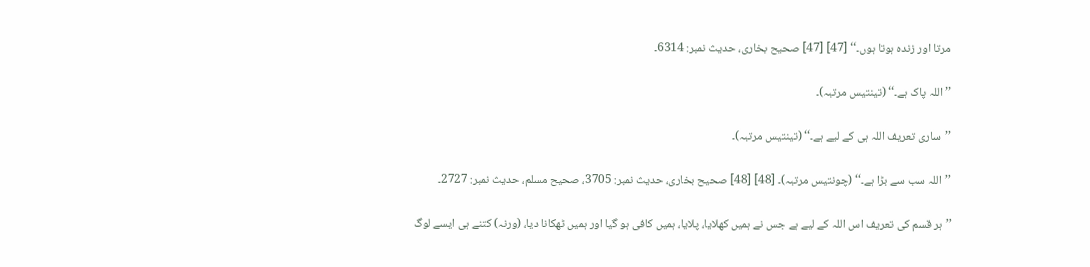مرتا اور زندہ ہوتا ہوں۔‘‘ [47] [47] صحیح بخاری، حدیث نمبر: 6314۔

’’اللہ پاک ہے۔‘‘ (تینتیس مرتبہ)۔

’’ساری تعریف اللہ ہی کے لیے ہے۔‘‘ (تینتیس مرتبہ)۔

’’اللہ سب سے بڑا ہے۔‘‘ (چونتیس مرتبہ)۔ [48] [48] صحیح بخاری، حدیث نمبر: 3705، صحیح مسلم، حدیث نمبر: 2727۔

’’ہر قسم کی تعریف اس اللہ کے لیے ہے جس نے ہمیں کھلایا، پلایا، ہمیں کافی ہو گیا اور ہمیں ٹھکانا دیا، (ورنہ) کتنے ہی ایسے لوگ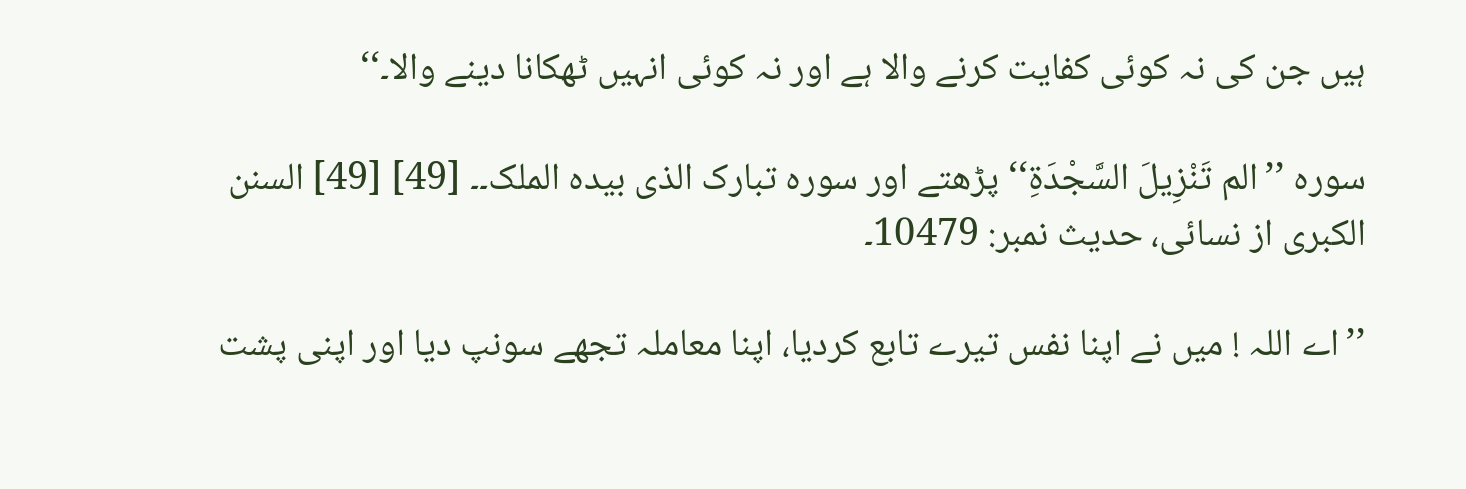ہیں جن کی نہ کوئی کفایت کرنے والا ہے اور نہ کوئی انہیں ٹھکانا دینے والا۔‘‘

سورہ ’’الم تَنْزِيلَ السَّجْدَةِ‘‘ پڑھتے اور سورہ تبارک الذی بیدہ الملک۔۔ [49] [49] السنن الکبری از نسائی، حدیث نمبر: 10479۔

’’اے اللہ ! میں نے اپنا نفس تیرے تابع کردیا، اپنا معاملہ تجھے سونپ دیا اور اپنی پشت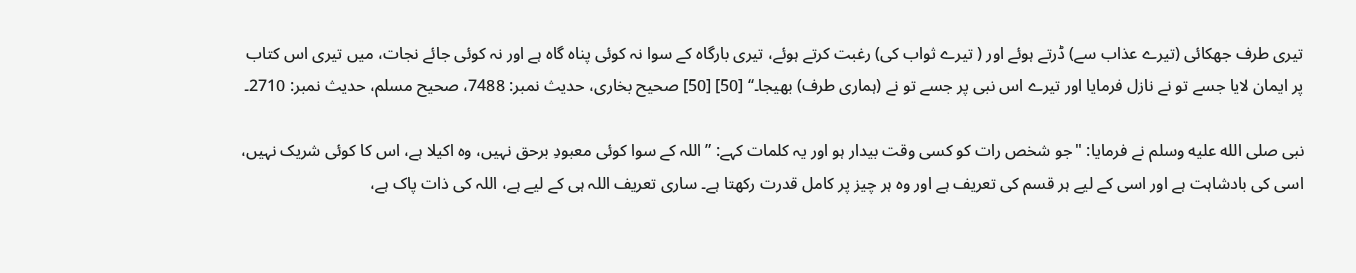تیری طرف جھکائی (تیرے عذاب سے) ڈرتے ہوئے اور ( تیرے ثواب کی) رغبت کرتے ہوئے، تیری بارگاہ کے سوا نہ کوئی پناہ گاہ ہے اور نہ کوئی جائے نجات، میں تیری اس کتاب پر ایمان لایا جسے تو نے نازل فرمایا اور تیرے اس نبی پر جسے تو نے (ہماری طرف) بھیجا۔‘‘ [50] [50] صحیح بخاری، حدیث نمبر: 7488، صحیح مسلم، حدیث نمبر: 2710۔

نبی صلى الله عليه وسلم نے فرمایا: "جو شخص رات کو کسی وقت بیدار ہو اور یہ کلمات کہے: ”اللہ کے سوا کوئی معبودِ برحق نہیں، وہ اکیلا ہے، اس کا کوئی شریک نہیں، اسی کی بادشاہت ہے اور اسی کے لیے ہر قسم کی تعریف ہے اور وہ ہر چیز پر کامل قدرت رکھتا ہے۔ ساری تعریف اللہ ہی کے لیے ہے، اللہ کی ذات پاک ہے،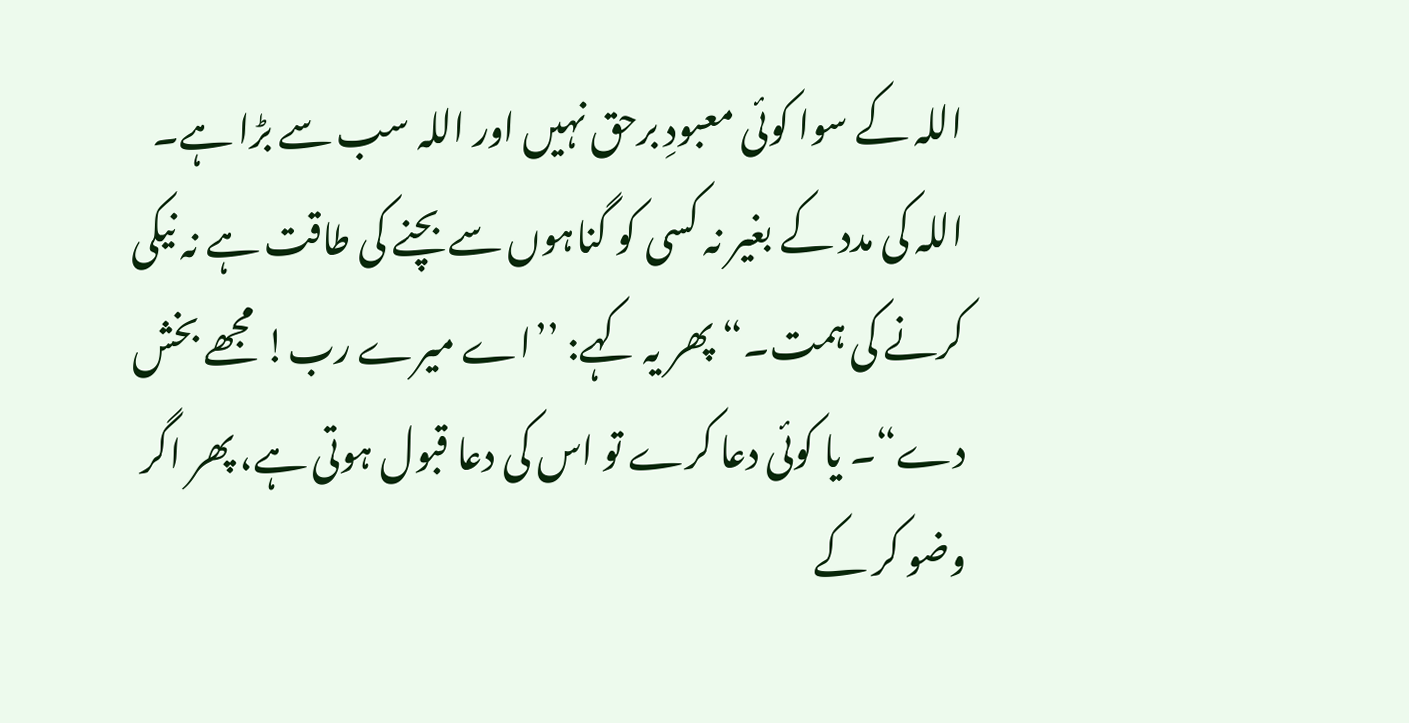اللہ کے سوا کوئی معبودِ برحق نہیں اور اللہ سب سے بڑا ہے۔ اللہ کی مدد کے بغیر نہ کسی کو گناہوں سے بچنے کی طاقت ہے نہ نیکی کرنے کی ہمت۔“ پھر یہ کہے: ’’اے میرے رب! مجھے بخش دے“۔ یا کوئی دعا کرے تو اس کی دعا قبول ہوتی ہے، پھر اگر وضو کر کے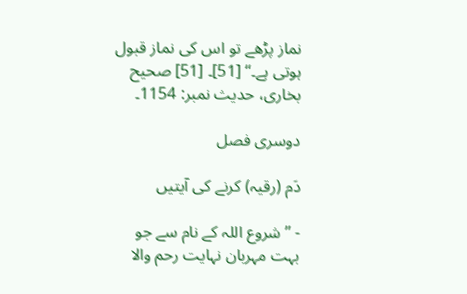نماز پڑھے تو اس کی نماز قبول ہوتی ہے۔‘‘ [51]۔ [51] صحیح بخاری، حدیث نمبر: 1154۔

دوسری فصل

دَم (رقیہ) کرنے کی آیتیں

- ’’شروع اللہ کے نام سے جو بہت مہربان نہایت رحم والا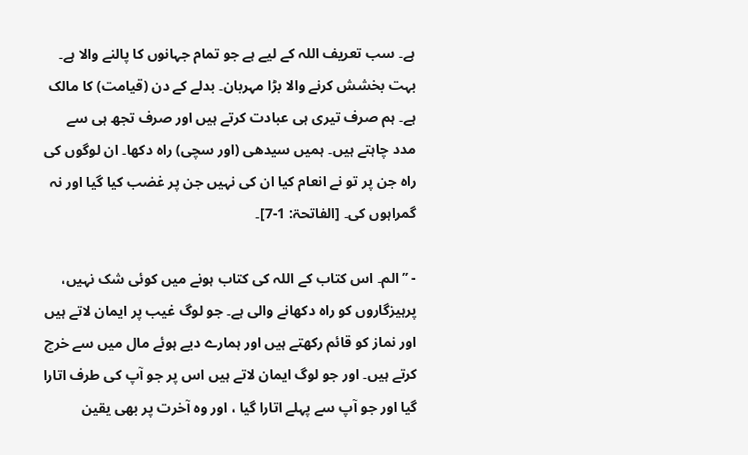ہے۔ سب تعریف اللہ کے لیے ہے جو تمام جہانوں کا پالنے والا ہے۔ بہت بخشش کرنے والا بڑا مہربان۔ بدلے کے دن (قیامت) کا مالک ہے۔ ہم صرف تیری ہی عبادت کرتے ہیں اور صرف تجھ ہی سے مدد چاہتے ہیں۔ ہمیں سیدھی (اور سچی) راه دکھا۔ ان لوگوں کی راه جن پر تو نے انعام کیا ان کی نہیں جن پر غضب کیا گیا اور نہ گمراہوں کی۔ [الفاتحۃ: 1-7]۔

- ’’الم۔ اس کتاب کے اللہ کی کتاب ہونے میں کوئی شک نہیں، پرہیزگاروں کو راه دکھانے والی ہے۔ جو لوگ غیب پر ایمان لاتے ہیں اور نماز کو قائم رکھتے ہیں اور ہمارے دیے ہوئے مال میں سے خرچ کرتے ہیں۔ اور جو لوگ ایمان لاتے ہیں اس پر جو آپ کی طرف اتارا گیا اور جو آپ سے پہلے اتارا گیا ، اور وه آخرت پر بھی یقین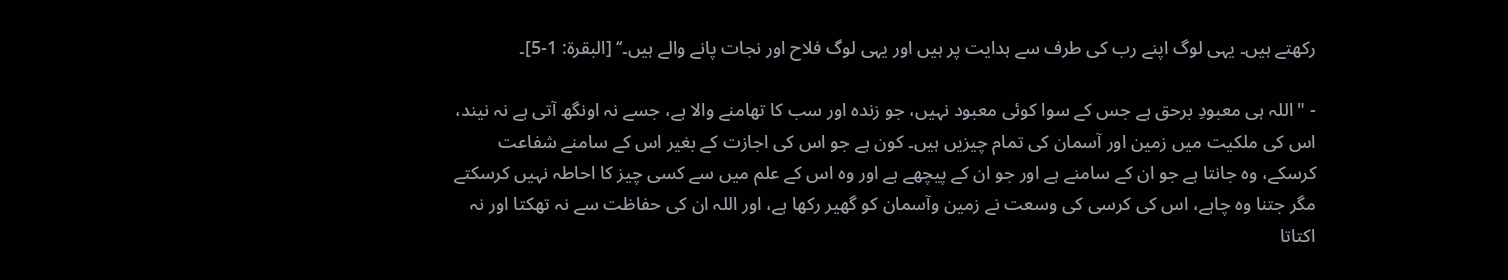رکھتے ہیں۔ یہی لوگ اپنے رب کی طرف سے ہدایت پر ہیں اور یہی لوگ فلاح اور نجات پانے والے ہیں۔‘‘ [البقرۃ: 1-5]۔

- "اللہ ہی معبودِ برحق ہے جس کے سوا کوئی معبود نہیں، جو زنده اور سب کا تھامنے والا ہے، جسے نہ اونگھ آتی ہے نہ نیند، اس کی ملکیت میں زمین اور آسمان کی تمام چیزیں ہیں۔ کون ہے جو اس کی اجازت کے بغیر اس کے سامنے شفاعت کرسکے، وه جانتا ہے جو ان کے سامنے ہے اور جو ان کے پیچھے ہے اور وه اس کے علم میں سے کسی چیز کا احاطہ نہیں کرسکتے مگر جتنا وه چاہے، اس کی کرسی کی وسعت نے زمین وآسمان کو گھیر رکھا ہے، اور اللہ ان کی حفاظت سے نہ تھکتا اور نہ اکتاتا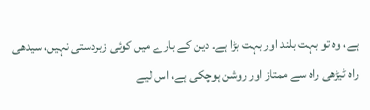ہے، وه تو بہت بلند اور بہت بڑا ہے۔ دین کے بارے میں کوئی زبردستی نہیں، سیدھی راہ ٹیڑھی راہ سے ممتاز اور روشن ہوچکی ہے، اس لیے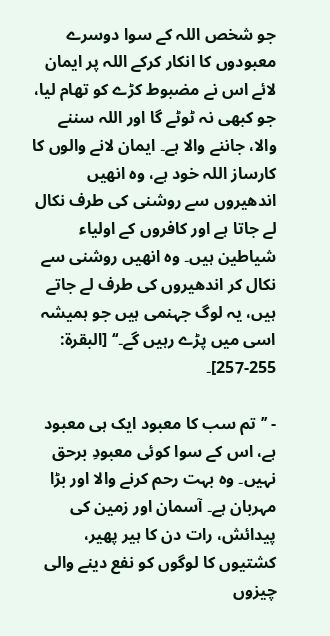جو شخص اللہ کے سوا دوسرے معبودوں کا انکار کرکے اللہ پر ایمان لائے اس نے مضبوط کڑے کو تھام لیا، جو کبھی نہ ٹوٹے گا اور اللہ سننے والا، جاننے والا ہے۔ ایمان لانے والوں کا کارساز اللہ خود ہے، وه انھیں اندھیروں سے روشنی کی طرف نکال لے جاتا ہے اور کافروں کے اولیاء شیاطین ہیں۔ وه انھیں روشنی سے نکال کر اندھیروں کی طرف لے جاتے ہیں، یہ لوگ جہنمی ہیں جو ہمیشہ اسی میں پڑے رہیں گے۔‘‘ [البقرۃ: 255-257]۔

- ’’تم سب کا معبود ایک ہی معبود ہے، اس کے سوا کوئی معبودِ برحق نہیں۔ وه بہت رحم کرنے والا اور بڑا مہربان ہے۔ آسمان اور زمین کی پیدائش، رات دن کا ہیر پھیر، کشتیوں کا لوگوں کو نفع دینے والی چیزوں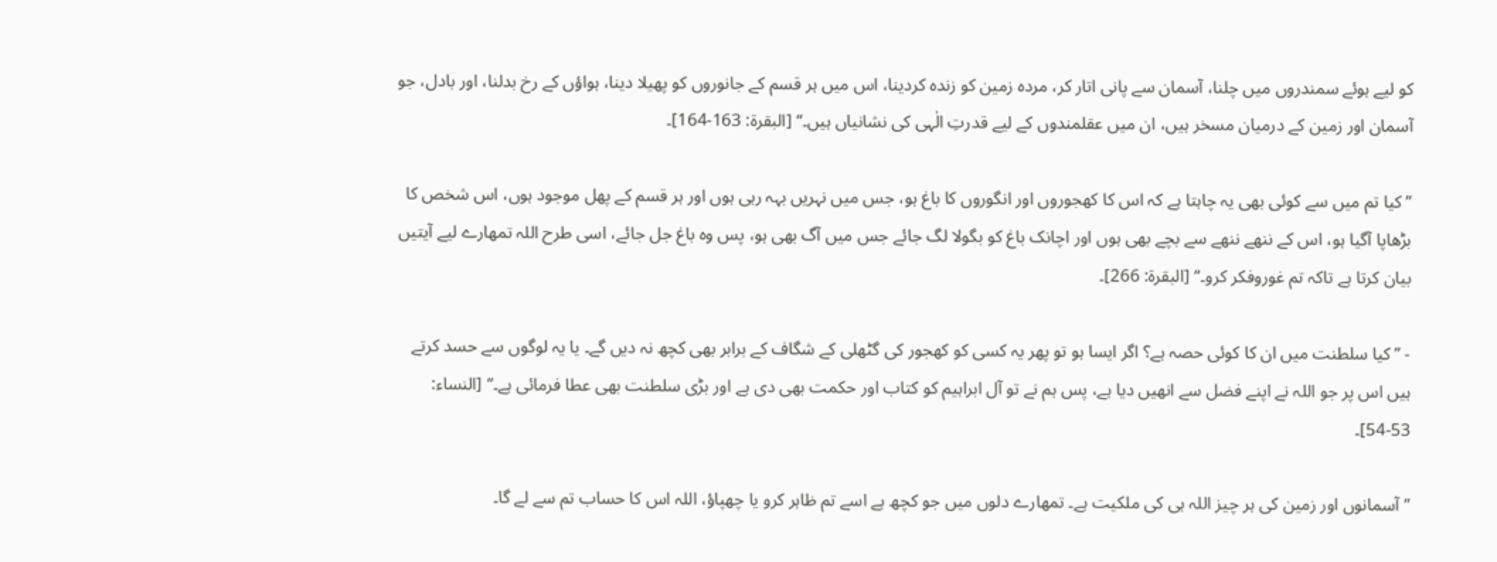کو لیے ہوئے سمندروں میں چلنا، آسمان سے پانی اتار کر، مرده زمین کو زنده کردینا، اس میں ہر قسم کے جانوروں کو پھیلا دینا، ہواؤں کے رخ بدلنا، اور بادل، جو آسمان اور زمین کے درمیان مسخر ہیں، ان میں عقلمندوں کے لیے قدرتِ الٰہی کی نشانیاں ہیں۔‘‘ [البقرۃ: 163-164]۔

’’کیا تم میں سے کوئی بھی یہ چاہتا ہے کہ اس کا کھجوروں اور انگوروں کا باغ ہو، جس میں نہریں بہہ رہی ہوں اور ہر قسم کے پھل موجود ہوں، اس شخص کا بڑھاپا آگیا ہو، اس کے ننھے ننھے سے بچے بھی ہوں اور اچانک باغ کو بگولا لگ جائے جس میں آگ بھی ہو، پس وه باغ جل جائے، اسی طرح اللہ تمھارے لیے آیتیں بیان کرتا ہے تاکہ تم غوروفکر کرو۔‘‘ [البقرۃ: 266]۔

- ’’کیا سلطنت میں ان کا کوئی حصہ ہے؟ اگر ایسا ہو تو پھر یہ کسی کو کھجور کی گٹھلی کے شگاف کے برابر بھی کچھ نہ دیں گے۔ یا یہ لوگوں سے حسد کرتے ہیں اس پر جو اللہ نے اپنے فضل سے انھیں دیا ہے، پس ہم نے تو آل ابراہیم کو کتاب اور حکمت بھی دی ہے اور بڑی سلطنت بھی عطا فرمائی ہے۔‘‘ [النساء: 53-54]۔

’’آسمانوں اور زمین کی ہر چیز اللہ ہی کی ملکیت ہے۔ تمھارے دلوں میں جو کچھ ہے اسے تم ظاہر کرو یا چھپاؤ، اللہ اس کا حساب تم سے لے گا۔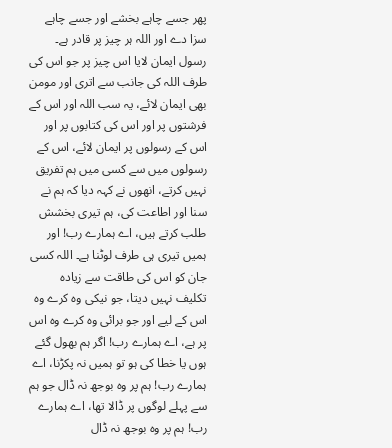پھر جسے چاہے بخشے اور جسے چاہے سزا دے اور اللہ ہر چیز پر قادر ہے۔ رسول ایمان لایا اس چیز پر جو اس کی طرف اللہ کی جانب سے اتری اور مومن بھی ایمان لائے، یہ سب اللہ اور اس کے فرشتوں پر اور اس کی کتابوں پر اور اس کے رسولوں پر ایمان لائے، اس کے رسولوں میں سے کسی میں ہم تفریق نہیں کرتے، انھوں نے کہہ دیا کہ ہم نے سنا اور اطاعت کی، ہم تیری بخشش طلب کرتے ہیں، اے ہمارے رب! اور ہمیں تیری ہی طرف لوٹنا ہے۔ اللہ کسی جان کو اس کی طاقت سے زیاده تکلیف نہیں دیتا، جو نیکی وه کرے وه اس کے لیے اور جو برائی وه کرے وه اس پر ہے، اے ہمارے رب! اگر ہم بھول گئے ہوں یا خطا کی ہو تو ہمیں نہ پکڑنا، اے ہمارے رب! ہم پر وه بوجھ نہ ڈال جو ہم سے پہلے لوگوں پر ڈالا تھا، اے ہمارے رب! ہم پر وه بوجھ نہ ڈال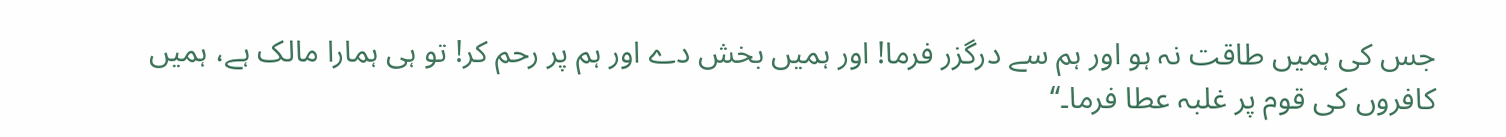جس کی ہمیں طاقت نہ ہو اور ہم سے درگزر فرما! اور ہمیں بخش دے اور ہم پر رحم کر! تو ہی ہمارا مالک ہے، ہمیں کافروں کی قوم پر غلبہ عطا فرما۔‘‘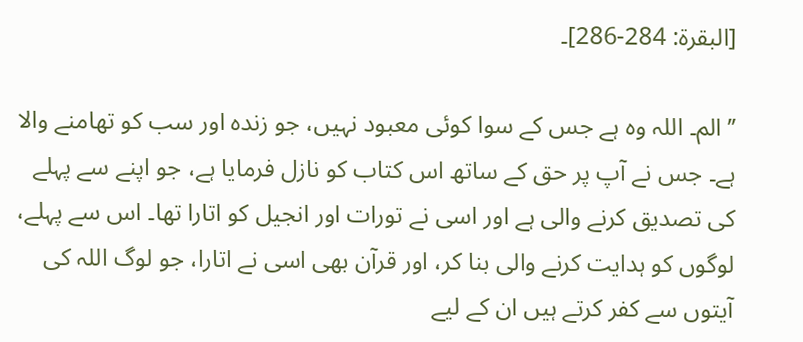[البقرۃ: 284-286]۔

’’الم۔ اللہ وه ہے جس کے سوا کوئی معبود نہیں، جو زنده اور سب کو تھامنے والا ہے۔ جس نے آپ پر حق کے ساتھ اس کتاب کو نازل فرمایا ہے، جو اپنے سے پہلے کی تصدیق کرنے والی ہے اور اسی نے تورات اور انجیل کو اتارا تھا۔ اس سے پہلے، لوگوں کو ہدایت کرنے والی بنا کر، اور قرآن بھی اسی نے اتارا، جو لوگ اللہ کی آیتوں سے کفر کرتے ہیں ان کے لیے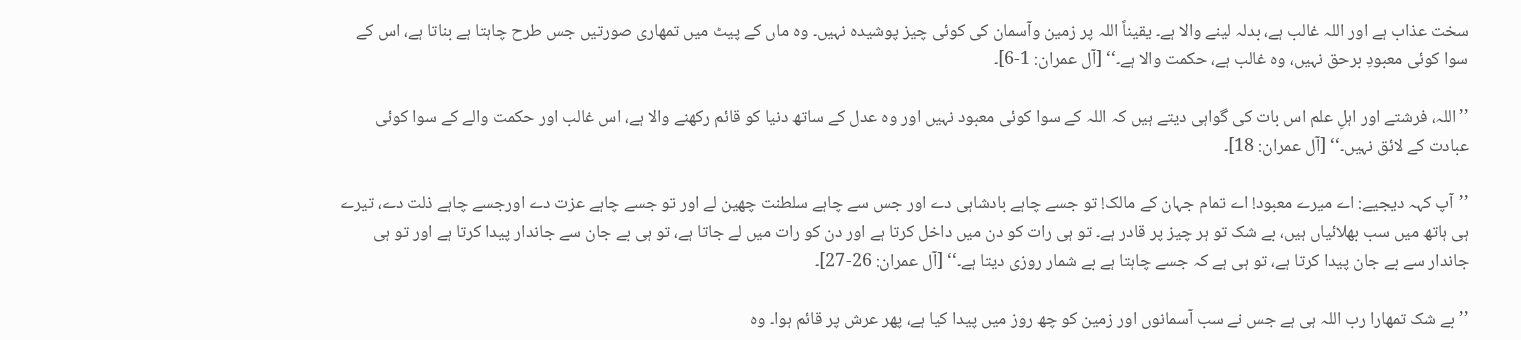سخت عذاب ہے اور اللہ غالب ہے، بدلہ لینے والا ہے۔ یقیناً اللہ پر زمین وآسمان کی کوئی چیز پوشیده نہیں۔ وه ماں کے پیٹ میں تمھاری صورتیں جس طرح چاہتا ہے بناتا ہے، اس کے سوا کوئی معبودِ برحق نہیں، وه غالب ہے، حکمت والا ہے۔‘‘ [آل عمران: 1-6]۔

’’اللہ، فرشتے اور اہلِ علم اس بات کی گواہی دیتے ہیں کہ اللہ کے سوا کوئی معبود نہیں اور وه عدل کے ساتھ دنیا کو قائم رکھنے والا ہے، اس غالب اور حکمت والے کے سوا کوئی عبادت کے لائق نہیں۔‘‘ [آل عمران: 18]۔

’’آپ کہہ دیجیے: اے میرے معبود! اے تمام جہان کے مالک! تو جسے چاہے بادشاہی دے اور جس سے چاہے سلطنت چھین لے اور تو جسے چاہے عزت دے اورجسے چاہے ذلت دے، تیرے ہی ہاتھ میں سب بھلائیاں ہیں، بے شک تو ہر چیز پر قادر ہے۔ تو ہی رات کو دن میں داخل کرتا ہے اور دن کو رات میں لے جاتا ہے، تو ہی بے جان سے جاندار پیدا کرتا ہے اور تو ہی جاندار سے بے جان پیدا کرتا ہے، تو ہی ہے کہ جسے چاہتا ہے بے شمار روزی دیتا ہے۔‘‘ [آل عمران: 26-27]۔

’’بے شک تمھارا رب اللہ ہی ہے جس نے سب آسمانوں اور زمین کو چھ روز میں پیدا کیا ہے، پھر عرش پر قائم ہوا۔ وه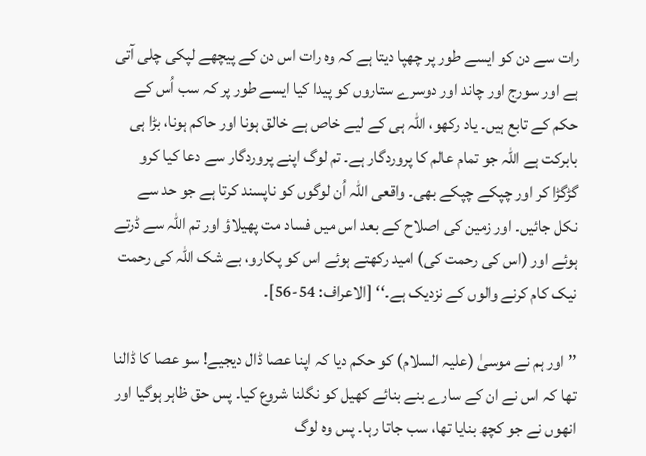رات سے دن کو ایسے طور پر چھپا دیتا ہے کہ وه رات اس دن کے پیچھے لپکی چلی آتی ہے اور سورج اور چاند اور دوسرے ستاروں کو پیدا کیا ایسے طور پر کہ سب اُس کے حکم کے تابع ہیں۔ یاد رکھو، اللہ ہی کے لیے خاص ہے خالق ہونا اور حاکم ہونا، بڑا ہی بابرکت ہے اللہ جو تمام عالم کا پروردگار ہے۔ تم لوگ اپنے پروردگار سے دعا کیا کرو گڑگڑا کر اور چپکے چپکے بھی۔ واقعی اللہ اُن لوگوں کو ناپسند کرتا ہے جو حد سے نکل جائیں۔ اور زمین کی اصلاح کے بعد اس میں فساد مت پھیلاؤ اور تم اللہ سے ڈرتے ہوئے اور (اس کی رحمت کی) امید رکھتے ہوئے اس کو پکارو، بے شک اللہ کی رحمت نیک کام کرنے والوں کے نزدیک ہے۔‘‘ [الاعراف: 54-56]۔

’’اور ہم نے موسیٰ (علیہ السلام) کو حکم دیا کہ اپنا عصا ڈال دیجیے! سو عصا کا ڈالنا تھا کہ اس نے ان کے سارے بنے بنائے کھیل کو نگلنا شروع کیا۔ پس حق ظاہر ہوگیا اور انھوں نے جو کچھ بنایا تھا، سب جاتا رہا۔ پس وه لوگ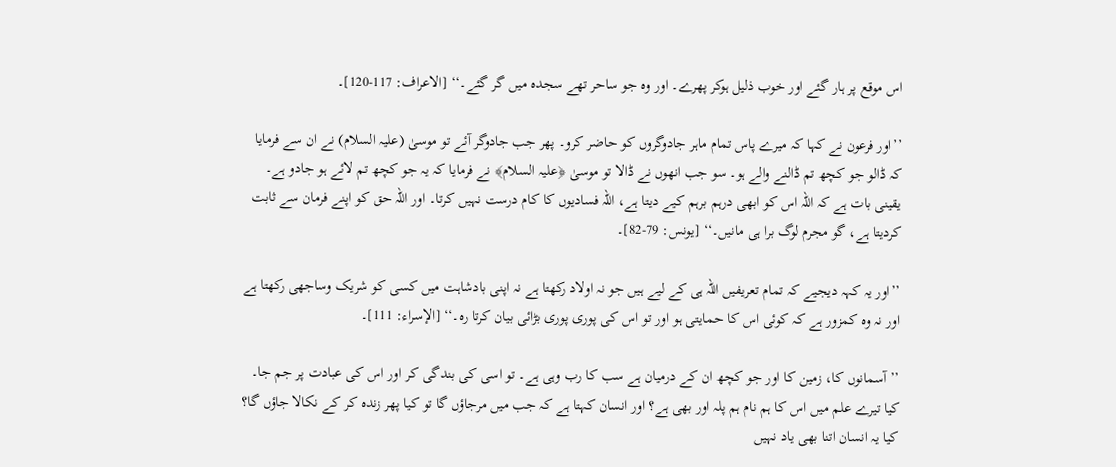اس موقع پر ہار گئے اور خوب ذلیل ہوکر پھرے۔ اور وه جو ساحر تھے سجده میں گر گئے۔‘‘ [الاعراف: 117-120]۔

’’اور فرعون نے کہا کہ میرے پاس تمام ماہر جادوگروں کو حاضر کرو۔ پھر جب جادوگر آئے تو موسیٰ (علیہ السلام) نے ان سے فرمایا کہ ڈالو جو کچھ تم ڈالنے والے ہو۔ سو جب انھوں نے ڈالا تو موسیٰ ﴿علیہ السلام﴾ نے فرمایا کہ یہ جو کچھ تم لائے ہو جادو ہے۔ یقینی بات ہے کہ اللہ اس کو ابھی درہم برہم کیے دیتا ہے، اللہ فسادیوں کا کام درست نہیں کرتا۔ اور اللہ حق کو اپنے فرمان سے ثابت کردیتا ہے، گو مجرم لوگ برا ہی مانیں۔‘‘ [یونس: 79-82]۔

’’اور یہ کہہ دیجیے کہ تمام تعریفیں اللہ ہی کے لیے ہیں جو نہ اولاد رکھتا ہے نہ اپنی بادشاہت میں کسی کو شریک وساجھی رکھتا ہے اور نہ وه کمزور ہے کہ کوئی اس کا حمایتی ہو اور تو اس کی پوری پوری بڑائی بیان کرتا رہ۔‘‘ [الإسراء: 111]۔

’’آسمانوں کا، زمین کا اور جو کچھ ان کے درمیان ہے سب کا رب وہی ہے۔ تو اسی کی بندگی کر اور اس کی عبادت پر جم جا۔ کیا تیرے علم میں اس کا ہم نام ہم پلہ اور بھی ہے؟ اور انسان کہتا ہے کہ جب میں مرجاؤں گا تو کیا پھر زندہ کر کے نکالا جاؤں گا؟ کیا یہ انسان اتنا بھی یاد نہیں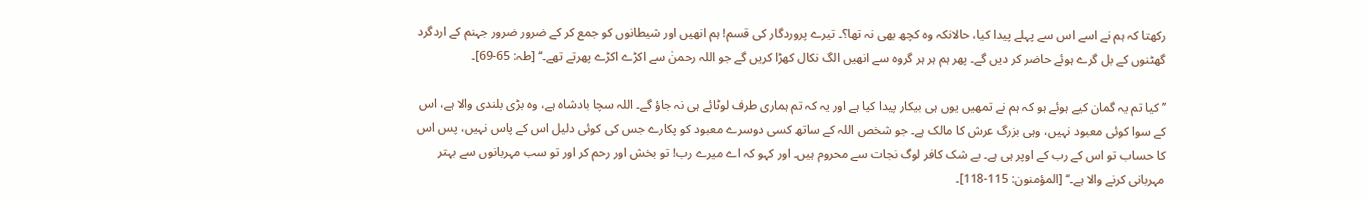رکھتا کہ ہم نے اسے اس سے پہلے پیدا کیا، حالانکہ وه کچھ بھی نہ تھا؟۔ تیرے پروردگار کی قسم! ہم انھیں اور شیطانوں کو جمع کر کے ضرور ضرور جہنم کے اردگرد گھٹنوں کے بل گرے ہوئے حاضر کر دیں گے۔ پھر ہم ہر ہر گروه سے انھیں الگ نکال کھڑا کریں گے جو اللہ رحمنٰ سے اکڑے اکڑے پھرتے تھے۔‘‘ [طہ: 65-69]۔

’’کیا تم یہ گمان کیے ہوئے ہو کہ ہم نے تمھیں یوں ہی بیکار پیدا کیا ہے اور یہ کہ تم ہماری طرف لوٹائے ہی نہ جاؤ گے۔ اللہ سچا بادشاه ہے، وه بڑی بلندی والا ہے، اس کے سوا کوئی معبود نہیں، وہی بزرگ عرش کا مالک ہے۔ جو شخص اللہ کے ساتھ کسی دوسرے معبود کو پکارے جس کی کوئی دلیل اس کے پاس نہیں، پس اس کا حساب تو اس کے رب کے اوپر ہی ہے۔ بے شک کافر لوگ نجات سے محروم ہیں۔ اور کہو کہ اے میرے رب! تو بخش اور رحم کر اور تو سب مہربانوں سے بہتر مہربانی کرنے والا ہے۔‘‘ [المؤمنون: 115-118]۔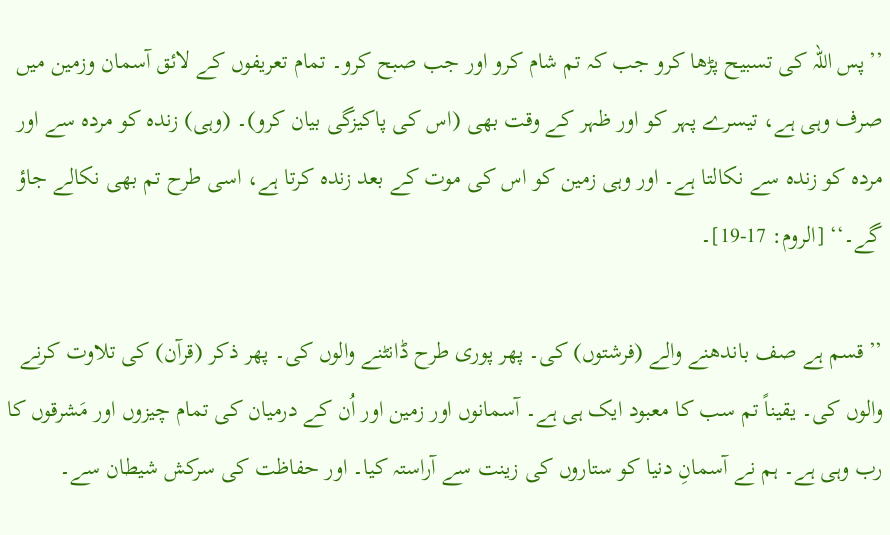’’پس اللہ کی تسبیح پڑھا کرو جب کہ تم شام کرو اور جب صبح کرو۔ تمام تعریفوں کے لائق آسمان وزمین میں صرف وہی ہے، تیسرے پہر کو اور ظہر کے وقت بھی (اس کی پاکیزگی بیان کرو)۔ (وہی) زنده کو مرده سے اور مرده کو زنده سے نکالتا ہے۔ اور وہی زمین کو اس کی موت کے بعد زنده کرتا ہے، اسی طرح تم بھی نکالے جاؤ گے۔‘‘ [الروم: 17-19]۔

’’قسم ہے صف باندھنے والے (فرشتوں) کی۔ پھر پوری طرح ڈانٹنے والوں کی۔ پھر ذکر (قرآن) کی تلاوت کرنے والوں کی۔ یقیناً تم سب کا معبود ایک ہی ہے۔ آسمانوں اور زمین اور اُن کے درمیان کی تمام چیزوں اور مَشرقوں کا رب وہی ہے۔ ہم نے آسمانِ دنیا کو ستاروں کی زینت سے آراستہ کیا۔ اور حفاظت کی سرکش شیطان سے۔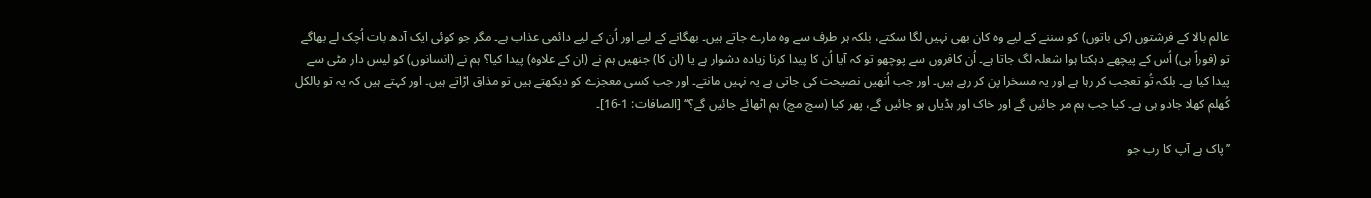عالم بالا کے فرشتوں (کی باتوں) کو سننے کے لیے وه کان بھی نہیں لگا سکتے، بلکہ ہر طرف سے وه مارے جاتے ہیں۔ بھگانے کے لیے اور اُن کے لیے دائمی عذاب ہے۔ مگر جو کوئی ایک آدھ بات اُچک لے بھاگے تو (فوراً ہی) اُس کے پیچھے دہکتا ہوا شعلہ لگ جاتا ہے۔ اُن کافروں سے پوچھو تو کہ آیا اُن کا پیدا کرنا زیاده دشوار ہے یا (ان کا) جنھیں ہم نے (ان کے علاوہ) پیدا کیا؟ ہم نے (انسانوں) کو لیس دار مٹی سے پیدا کیا ہے۔ بلکہ تُو تعجب کر رہا ہے اور یہ مسخرا پن کر رہے ہیں۔ اور جب اُنھیں نصیحت کی جاتی ہے یہ نہیں مانتے۔ اور جب کسی معجزے کو دیکھتے ہیں تو مذاق اڑاتے ہیں۔ اور کہتے ہیں کہ یہ تو بالکل کُھلم کھلا جادو ہی ہے۔ کیا جب ہم مر جائیں گے اور خاک اور ہڈیاں ہو جائیں گے، پھر کیا (سچ مچ) ہم اٹھائے جائیں گے؟‘‘ [الصافات: 1-16]۔

’’پاک ہے آپ کا رب جو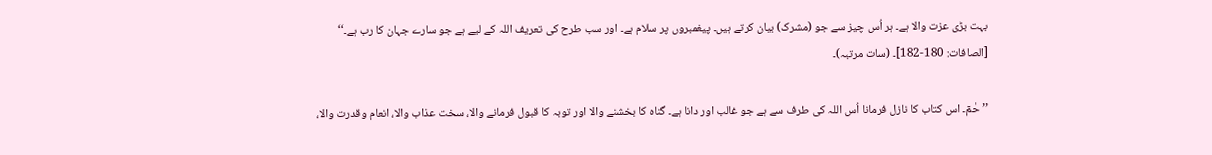بہت بڑی عزت والا ہے۔ ہر اُس چیز سے جو (مشرک) بیان کرتے ہیں۔ پیغمبروں پر سلام ہے۔ اور سب طرح کی تعریف اللہ کے لیے ہے جو سارے جہان کا رب ہے۔‘‘ [الصافات: 180-182]۔ (سات مرتبہ)۔

’’حٰمٓ۔ اس کتاب کا نازل فرمانا اُس اللہ کی طرف سے ہے جو غالب اور دانا ہے۔ گناه کا بخشنے والا اور توبہ کا قبول فرمانے والا، سخت عذاب والا، انعام وقدرت والا،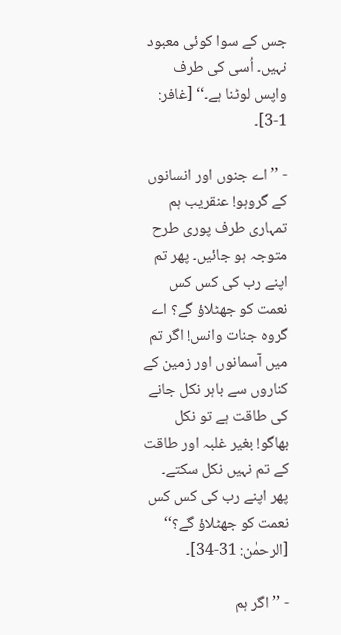جس کے سوا کوئی معبود نہیں۔ اُسی کی طرف واپس لوٹنا ہے۔‘‘ [غافر: 1-3]۔

- ’’اے جنوں اور انسانوں کے گروہو! عنقریب ہم تمہاری طرف پوری طرح متوجہ ہو جائیں۔ پھر تم اپنے رب کی کس کس نعمت کو جھٹلاؤ گے؟ اے گروه جنات وانس! اگر تم میں آسمانوں اور زمین کے کناروں سے باہر نکل جانے کی طاقت ہے تو نکل بھاگو! بغیر غلبہ اور طاقت کے تم نہیں نکل سکتے۔ پھر اپنے رب کی کس کس نعمت کو جھٹلاؤ گے؟‘‘ [الرحمٰن: 31-34]۔

- ’’اگر ہم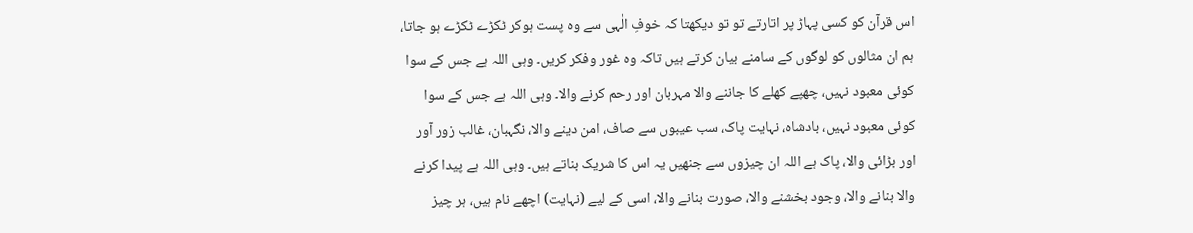اس قرآن کو کسی پہاڑ پر اتارتے تو تو دیکھتا کہ خوفِ الٰہی سے وه پست ہوکر ٹکڑے ٹکڑے ہو جاتا، ہم ان مثالوں کو لوگوں کے سامنے بیان کرتے ہیں تاکہ وه غور وفکر کریں۔ وہی اللہ ہے جس کے سوا کوئی معبود نہیں، چھپے کھلے کا جاننے والا مہربان اور رحم کرنے والا۔ وہی اللہ ہے جس کے سوا کوئی معبود نہیں، بادشاه، نہایت پاک، سب عیبوں سے صاف، امن دینے والا، نگہبان، غالب زور آور اور بڑائی والا، پاک ہے اللہ ان چیزوں سے جنھیں یہ اس کا شریک بناتے ہیں۔ وہی اللہ ہے پیدا کرنے والا بنانے والا، وجود بخشنے والا، صورت بنانے والا، اسی کے لیے (نہایت) اچھے نام ہیں، ہر چیز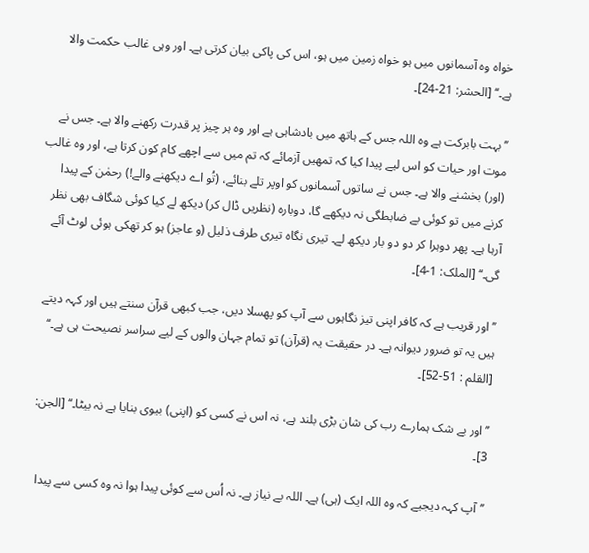خواه وه آسمانوں میں ہو خواه زمین میں ہو، اس کی پاکی بیان کرتی ہے۔ اور وہی غالب حکمت والا ہے۔‘‘ [الحشر: 21-24]۔

’’بہت بابرکت ہے وه اللہ جس کے ہاتھ میں بادشاہی ہے اور وہ ہر چیز پر قدرت رکھنے والا ہے۔ جس نے موت اور حیات کو اس لیے پیدا کیا کہ تمھیں آزمائے کہ تم میں سے اچھے کام کون کرتا ہے، اور وه غالب (اور) بخشنے والا ہے۔ جس نے ساتوں آسمانوں کو اوپر تلے بنائے، (تُو اے دیکھنے والے!) رحمٰن کے پیدا کرنے میں تو کوئی بے ضابطگی نہ دیکھے گا، دوباره (نظریں ڈال کر) دیکھ لے کیا کوئی شگاف بھی نظر آرہا ہے۔ پھر دوہرا کر دو دو بار دیکھ لے۔ تیری نگاه تیری طرف ذلیل (و عاجز) ہو کر تھکی ہوئی لوٹ آئے گی۔‘‘ [الملک: 1-4]۔

’’اور قریب ہے کہ کافر اپنی تیز نگاہوں سے آپ کو پھسلا دیں، جب کبھی قرآن سنتے ہیں اور کہہ دیتے ہیں یہ تو ضرور دیوانہ ہے۔ در حقیقت یہ (قرآن) تو تمام جہان والوں کے لیے سراسر نصیحت ہی ہے۔‘‘ [القلم : 51-52]۔

’’اور بے شک ہمارے رب کی شان بڑی بلند ہے، نہ اس نے کسی کو (اپنی) بیوی بنایا ہے نہ بیٹا۔‘‘ [الجن: 3]۔

’’آپ کہہ دیجیے کہ وه اللہ ایک (ہی) ہے۔ اللہ بے نیاز ہے۔ نہ اُس سے کوئی پیدا ہوا نہ وه کسی سے پیدا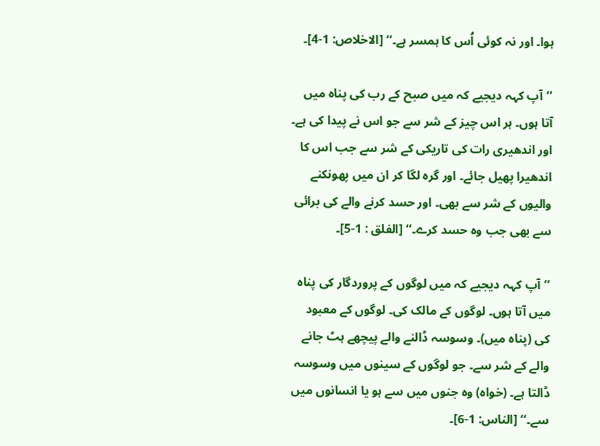ہوا۔ اور نہ کوئی اُس کا ہمسر ہے۔‘‘ [الاخلاص: 1-4]۔

’’آپ کہہ دیجیے کہ میں صبح کے رب کی پناه میں آتا ہوں۔ ہر اس چیز کے شر سے جو اس نے پیدا کی ہے۔ اور اندھیری رات کی تاریکی کے شر سے جب اس کا اندھیرا پھیل جائے۔ اور گره لگا کر ان میں پھونکنے والیوں کے شر سے بھی۔ اور حسد کرنے والے کی برائی سے بھی جب وه حسد کرے۔‘‘ [الفلق : 1-5]۔

’’آپ کہہ دیجیے کہ میں لوگوں کے پروردگار کی پناه میں آتا ہوں۔ لوگوں کے مالک کی۔ لوگوں کے معبود کی (پناه میں)۔ وسوسہ ڈالنے والے پیچھے ہٹ جانے والے کے شر سے۔ جو لوگوں کے سینوں میں وسوسہ ڈالتا ہے۔ (خواه) وه جنوں میں سے ہو یا انسانوں میں سے۔‘‘ [الناس: 1-6]۔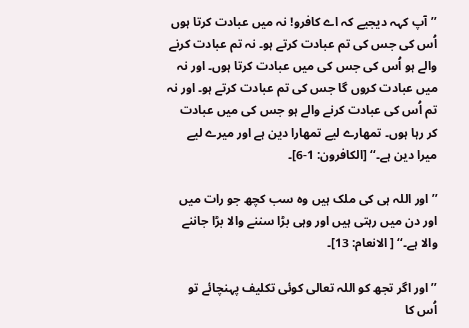’’آپ کہہ دیجیے کہ اے کافرو! نہ میں عبادت کرتا ہوں اُس کی جس کی تم عبادت کرتے ہو۔ نہ تم عبادت کرنے والے ہو اُس کی جس کی میں عبادت کرتا ہوں۔ اور نہ میں عبادت کروں گا جس کی تم عبادت کرتے ہو۔ اور نہ تم اُس کی عبادت کرنے والے ہو جس کی میں عبادت کر رہا ہوں۔ تمھارے لیے تمھارا دین ہے اور میرے لیے میرا دین ہے۔‘‘ [الكافرون: 1-6]۔

’’اور اللہ ہی کی ملک ہیں وه سب کچھ جو رات میں اور دن میں رہتی ہیں اور وہی بڑا سننے والا بڑا جاننے والا ہے۔‘‘ [ الانعام: 13]۔

’’اور اگر تجھ کو اللہ تعالى کوئی تکلیف پہنچائے تو اُس کا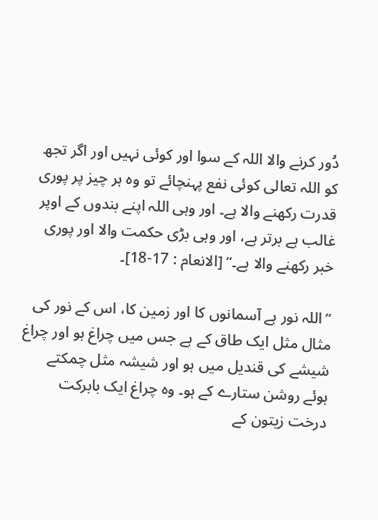دُور کرنے والا اللہ کے سوا اور کوئی نہیں اور اگر تجھ کو اللہ تعالى کوئی نفع پہنچائے تو وه ہر چیز پر پوری قدرت رکھنے والا ہے۔ اور وہی اللہ اپنے بندوں کے اوپر غالب ہے برتر ہے، اور وہی بڑی حکمت والا اور پوری خبر رکھنے والا ہے۔‘‘ [الانعام : 17-18]۔

’’اللہ نور ہے آسمانوں کا اور زمین کا، اس کے نور کی مثال مثل ایک طاق کے ہے جس میں چراغ ہو اور چراغ شیشے کی قندیل میں ہو اور شیشہ مثل چمکتے ہوئے روشن ستارے کے ہو۔ وه چراغ ایک بابرکت درخت زیتون کے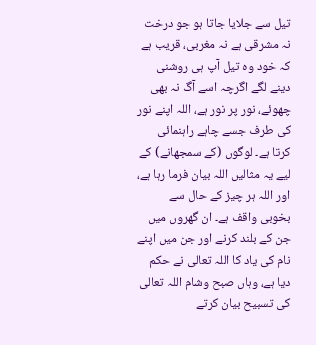تیل سے جلایا جاتا ہو جو درخت نہ مشرقی ہے نہ مغربی، قریب ہے کہ خود وہ تیل آپ ہی روشنی دینے لگے اگرچہ اسے آگ نہ بھی چھوئے، نور پر نور ہے، اللہ اپنے نور کی طرف جسے چاہے راہنمائی کرتا ہے۔ لوگوں (کے سمجھانے) کے لیے یہ مثالیں اللہ بیان فرما رہا ہے، اور اللہ ہر چیز کے حال سے بخوبی واقف ہے۔ ان گھروں میں جن کے بلند کرنے اور جن میں اپنے نام کی یاد کا اللہ تعالى نے حکم دیا ہے، وہاں صبح وشام اللہ تعالى کی تسبیح بیان کرتے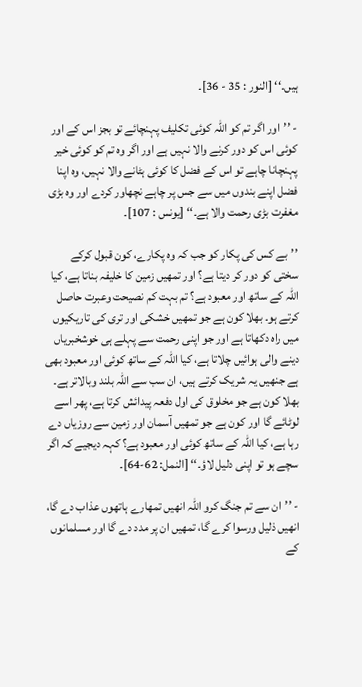ہیں۔‘‘ [النور : 35 - 36]۔

- ’’اور اگر تم کو اللہ کوئی تکلیف پہنچائے تو بجز اس کے اور کوئی اس کو دور کرنے والا نہیں ہے اور اگر وه تم کو کوئی خیر پہنچانا چاہے تو اس کے فضل کا کوئی ہٹانے والا نہیں، وه اپنا فضل اپنے بندوں میں سے جس پر چاہے نچھاور کردے اور وه بڑی مغفرت بڑی رحمت والا ہے۔‘‘ [یونس : 107]۔

’’بے کس کی پکار کو جب کہ وه پکارے، کون قبول کرکے سختی کو دور کر دیتا ہے؟ اور تمھیں زمین کا خلیفہ بناتا ہے، کیا اللہ کے ساتھ اور معبود ہے؟ تم بہت کم نصیحت وعبرت حاصل کرتے ہو۔ بھلا کون ہے جو تمھیں خشکی اور تری کی تاریکیوں میں راه دکھاتا ہے اور جو اپنی رحمت سے پہلے ہی خوشخبریاں دینے والی ہوائیں چلاتا ہے، کیا اللہ کے ساتھ کوئی اور معبود بھی ہے جنھیں یہ شریک کرتے ہیں، ان سب سے اللہ بلند وبالاتر ہے۔ بھلا کون ہے جو مخلوق کی اول دفعہ پیدائش کرتا ہے، پھر اسے لوٹائے گا اور کون ہے جو تمھیں آسمان اور زمین سے روزیاں دے رہا ہے، کیا اللہ کے ساتھ کوئی اور معبود ہے؟ کہہ دیجیے کہ اگر سچے ہو تو اپنی دلیل لاؤ۔‘‘ [النمل: 62-64]۔

- ’’ان سے تم جنگ کرو اللہ انھیں تمھارے ہاتھوں عذاب دے گا، انھیں ذلیل ورسوا کرے گا، تمھیں ان پر مدد دے گا اور مسلمانوں کے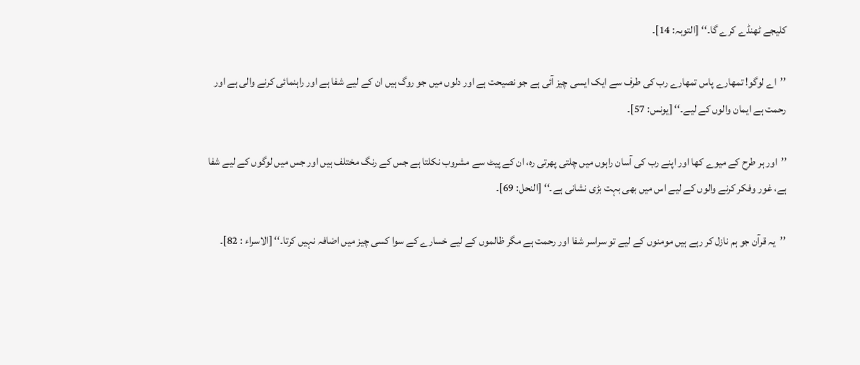کلیجے ٹھنڈے کرے گا۔‘‘ [التوبہ: 14]۔

’’اے لوگو! تمھارے پاس تمھارے رب کی طرف سے ایک ایسی چیز آئی ہے جو نصیحت ہے اور دلوں میں جو روگ ہیں ان کے لیے شفا ہے اور راہنمائی کرنے والی ہے اور رحمت ہے ایمان والوں کے لیے۔‘‘ [یونس: 57]۔

’’اور ہر طرح کے میوے کھا اور اپنے رب کی آسان راہوں میں چلتی پھرتی ره، ان کے پیٹ سے مشروب نکلتا ہے جس کے رنگ مختلف ہیں اور جس میں لوگوں کے لیے شفا ہے، غور وفکر کرنے والوں کے لیے اس میں بھی بہت بڑی نشانی ہے۔‘‘ [النحل: 69]۔

’’یہ قرآن جو ہم نازل کر رہے ہیں مومنوں کے لیے تو سراسر شفا اور رحمت ہے مگر ظالموں کے لیے خسارے کے سوا کسی چیز میں اضافہ نہیں کرتا۔‘‘ [الاسراء : 82]۔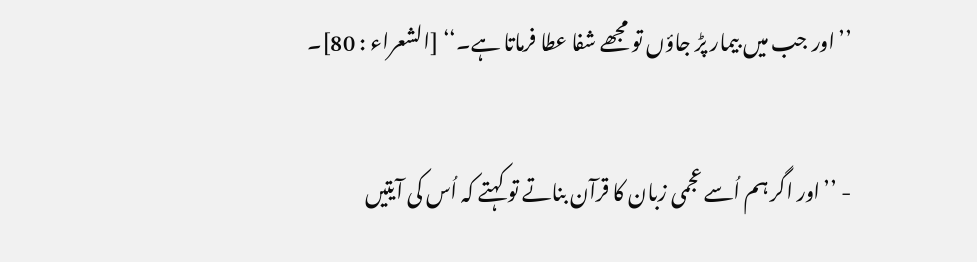’’اور جب میں بیمار پڑ جاؤں تو مجھے شفا عطا فرماتا ہے۔‘‘ [الشعراء : 80]۔

- ’’اور اگر ہم اُسے عجمی زبان کا قرآن بناتے تو کہتے کہ اُس کی آیتیں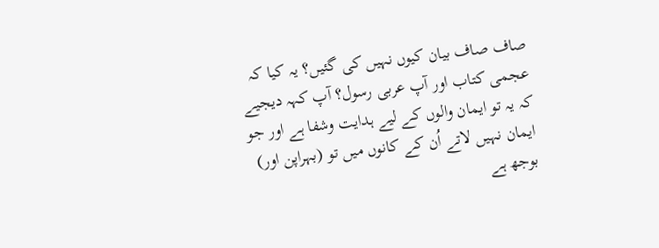صاف صاف بیان کیوں نہیں کی گئیں؟ یہ کیا کہ عجمی کتاب اور آپ عربی رسول؟ آپ کہہ دیجیے کہ یہ تو ایمان والوں کے لیے ہدایت وشفا ہے اور جو ایمان نہیں لاتے اُن کے کانوں میں تو (بہراپن اور) بوجھ ہے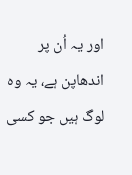اور یہ اُن پر اندھاپن ہے، یہ وه لوگ ہیں جو کسی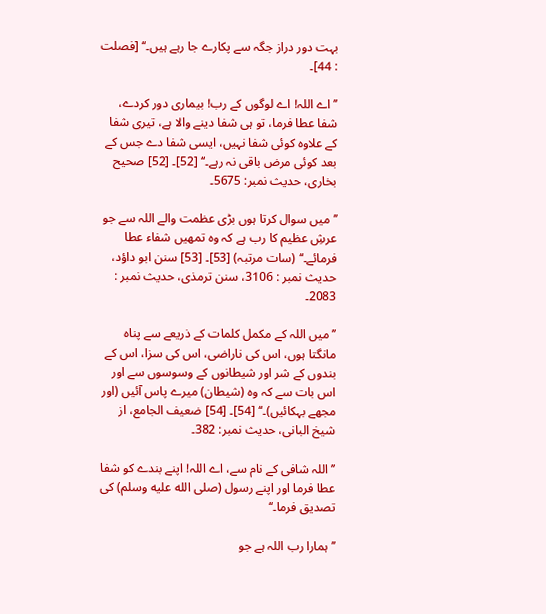بہت دور دراز جگہ سے پکارے جا رہے ہیں۔‘‘ [فصلت : 44]۔

’’اے اللہ! اے لوگوں کے رب! بیماری دور کردے، شفا عطا فرما، تو ہی شفا دینے والا ہے، تیری شفا کے علاوہ کوئی شفا نہیں، ایسی شفا دے جس کے بعد کوئی مرض باقی نہ رہے۔‘‘ [52]۔ [52] صحیح بخاری، حدیث نمبر: 5675۔

’’میں سوال کرتا ہوں بڑی عظمت والے اللہ سے جو عرشِ عظیم کا رب ہے کہ وہ تمھیں شفاء عطا فرمائے۔‘‘ (سات مرتبہ) [53]۔ [53] سنن ابو داؤد، حدیث نمبر : 3106، سنن ترمذی، حدیث نمبر : 2083۔

’’میں اللہ کے مکمل کلمات کے ذریعے سے پناہ مانگتا ہوں، اس کی ناراضی، اس کی سزا، اس کے بندوں کے شر اور شیطانوں کے وسوسوں سے اور اس بات سے کہ وہ (شیطان) میرے پاس آئیں (اور مجھے بہکائیں)۔‘‘ [54]۔ [54] ضعيف الجامع، از شیخ البانی، حدیث نمبر: 382۔

’’اللہ شافی کے نام سے، اے اللہ! اپنے بندے کو شفا عطا فرما اور اپنے رسول (صلى الله عليه وسلم) کی تصدیق فرما۔‘‘

’’ہمارا رب اللہ ہے جو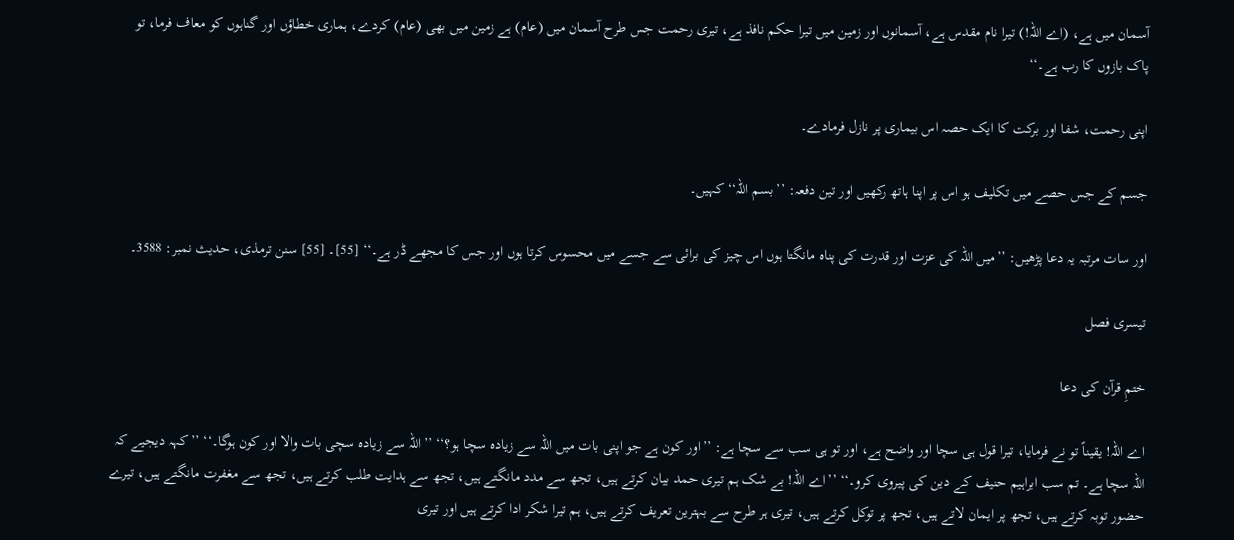آسمان میں ہے، (اے اللہ!) تیرا نام مقدس ہے، آسمانوں اور زمین میں تیرا حکم نافذ ہے، تیری رحمت جس طرح آسمان میں (عام) ہے زمین میں بھی (عام) کردے، ہماری خطاؤں اور گناہوں کو معاف فرما، تو پاک بازوں کا رب ہے۔‘‘

اپنی رحمت، شفا اور برکت کا ایک حصہ اس بیماری پر نازل فرمادے۔

جسم کے جس حصے میں تکلیف ہو اس پر اپنا ہاتھ رکھیں اور تین دفعہ: ’’بسم اللہ‘‘ کہیں۔

اور سات مرتبہ یہ دعا پڑھیں: ’’میں اللہ کی عزت اور قدرت کی پناہ مانگتا ہوں اس چیز کی برائی سے جسے میں محسوس کرتا ہوں اور جس کا مجھے ڈر ہے۔‘‘ [55]۔ [55] سنن ترمذی، حدیث نمبر: 3588۔

تیسری فصل

ختمِ قرآن کی دعا

اے اللہ! یقیناً تو نے فرمایا، تیرا قول ہی سچا اور واضح ہے، اور تو ہی سب سے سچا ہے: ’’اور کون ہے جو اپنی بات میں اللہ سے زیاده سچا ہو؟‘‘ ’’اللہ سے زیاده سچی بات والا اور کون ہوگا۔‘‘ ’’کہہ دیجیے کہ اللہ سچا ہے۔ تم سب ابراہیم حنیف کے دین کی پیروی کرو۔‘‘ ’’اے اللہ! بے شک ہم تیری حمد بیان کرتے ہیں، تجھ سے مدد مانگتے ہیں، تجھ سے ہدایت طلب کرتے ہیں، تجھ سے مغفرت مانگتے ہیں، تیرے حضور توبہ کرتے ہیں، تجھ پر ایمان لاتے ہیں، تجھ پر توکل کرتے ہیں، تیری ہر طرح سے بہترین تعریف کرتے ہیں، ہم تیرا شکر ادا کرتے ہیں اور تیری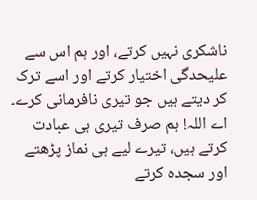ناشکری نہیں کرتے، اور ہم اس سے علیحدگی اختیار کرتے اور اسے ترک کر دیتے ہیں جو تیری نافرمانی کرے۔ اے اللہ! ہم صرف تیری ہی عبادت کرتے ہیں، تیرے لیے ہی نماز پڑھتے اور سجدہ کرتے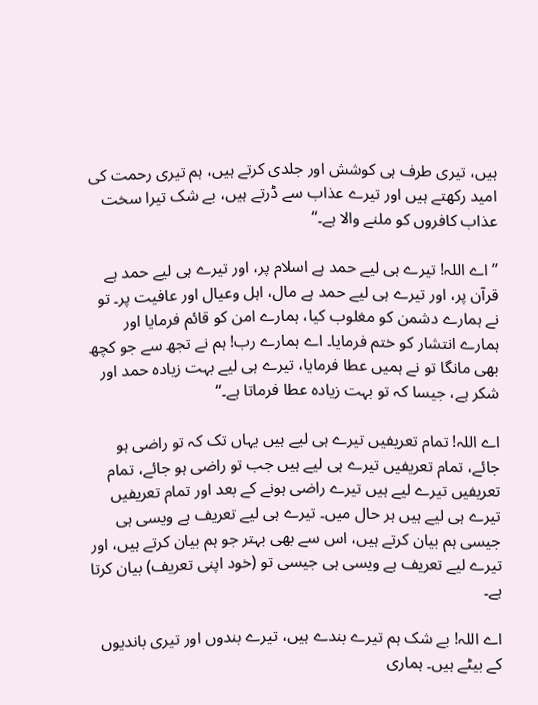ہیں، تیری طرف ہی کوشش اور جلدی کرتے ہیں، ہم تیری رحمت کی امید رکھتے ہیں اور تیرے عذاب سے ڈرتے ہیں، بے شک تیرا سخت عذاب کافروں کو ملنے والا ہے۔‘‘

’’اے اللہ! تیرے ہی لیے حمد ہے اسلام پر، اور تیرے ہی لیے حمد ہے قرآن پر، اور تیرے ہی لیے حمد ہے مال، اہل وعیال اور عافیت پر۔ تو نے ہمارے دشمن کو مغلوب کیا، ہمارے امن کو قائم فرمایا اور ہمارے انتشار کو ختم فرمایا۔ اے ہمارے رب! ہم نے تجھ سے جو کچھ بھی مانگا تو نے ہمیں عطا فرمایا، تیرے ہی لیے بہت زیادہ حمد اور شکر ہے، جیسا کہ تو بہت زیادہ عطا فرماتا ہے۔‘‘

اے اللہ! تمام تعریفیں تیرے ہی لیے ہیں یہاں تک کہ تو راضی ہو جائے، تمام تعریفیں تیرے ہی لیے ہیں جب تو راضی ہو جائے، تمام تعریفیں تیرے لیے ہیں تیرے راضی ہونے کے بعد اور تمام تعریفیں تیرے ہی لیے ہیں ہر حال میں۔ تیرے ہی لیے تعریف ہے ویسی ہی جیسی ہم بیان کرتے ہیں، اس سے بھی بہتر جو ہم بیان کرتے ہیں، اور تیرے لیے تعریف ہے ویسی ہی جیسی تو (خود اپنی تعریف) بیان کرتا ہے۔

اے اللہ! بے شک ہم تیرے بندے ہیں، تیرے بندوں اور تیری باندیوں کے بیٹے ہیں۔ ہماری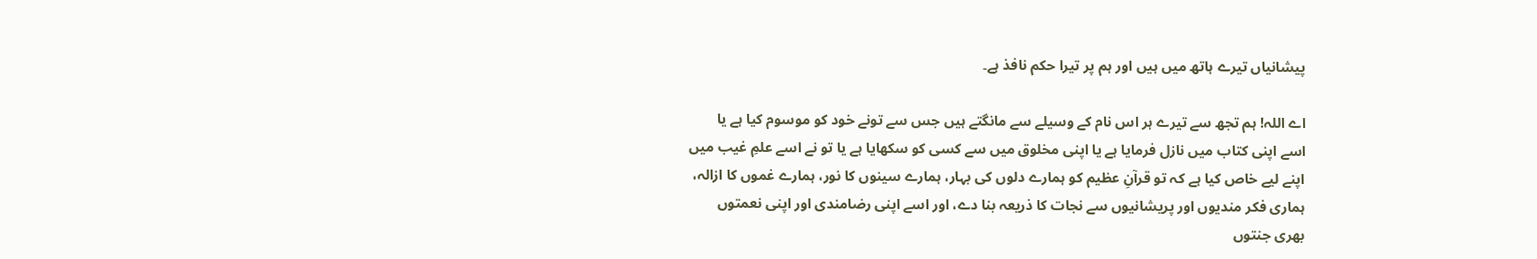پیشانیاں تیرے ہاتھ میں ہیں اور ہم پر تیرا حکم نافذ ہے۔

اے اللہ! ہم تجھ سے تیرے ہر اس نام کے وسیلے سے مانگتے ہیں جس سے تونے خود کو موسوم کیا ہے یا اسے اپنی کتاب میں نازل فرمایا ہے یا اپنی مخلوق میں سے کسی کو سکھایا ہے یا تو نے اسے علمِ غیب میں اپنے لیے خاص کیا ہے کہ تو قرآنِ عظیم کو ہمارے دلوں کی بہار، ہمارے سینوں کا نور، ہمارے غموں کا ازالہ، ہماری فکر مندیوں اور پریشانیوں سے نجات کا ذریعہ بنا دے، اور اسے اپنی رضامندی اور اپنی نعمتوں بھری جنتوں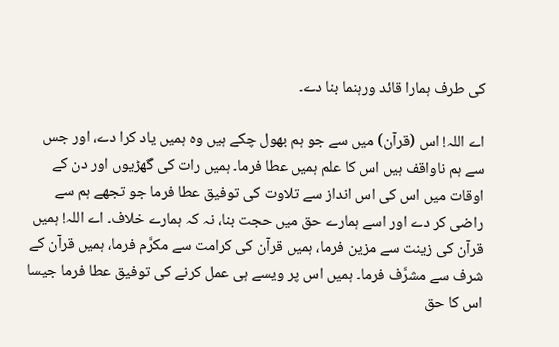کی طرف ہمارا قائد ورہنما بنا دے۔

اے اللہ! اس (قرآن) میں سے جو ہم بھول چکے ہیں وہ ہمیں یاد کرا دے، اور جس سے ہم ناواقف ہیں اس کا علم ہمیں عطا فرما۔ ہمیں رات کی گھڑیوں اور دن کے اوقات میں اس کی اس انداز سے تلاوت کی توفیق عطا فرما جو تجھے ہم سے راضی کر دے اور اسے ہمارے حق میں حجت بنا، نہ کہ ہمارے خلاف۔ اے اللہ! ہمیں قرآن کی زینت سے مزین فرما، ہمیں قرآن کی کرامت سے مکرَّم فرما، ہمیں قرآن کے شرف سے مشرَّف فرما۔ ہمیں اس پر ویسے ہی عمل کرنے کی توفیق عطا فرما جیسا اس کا حق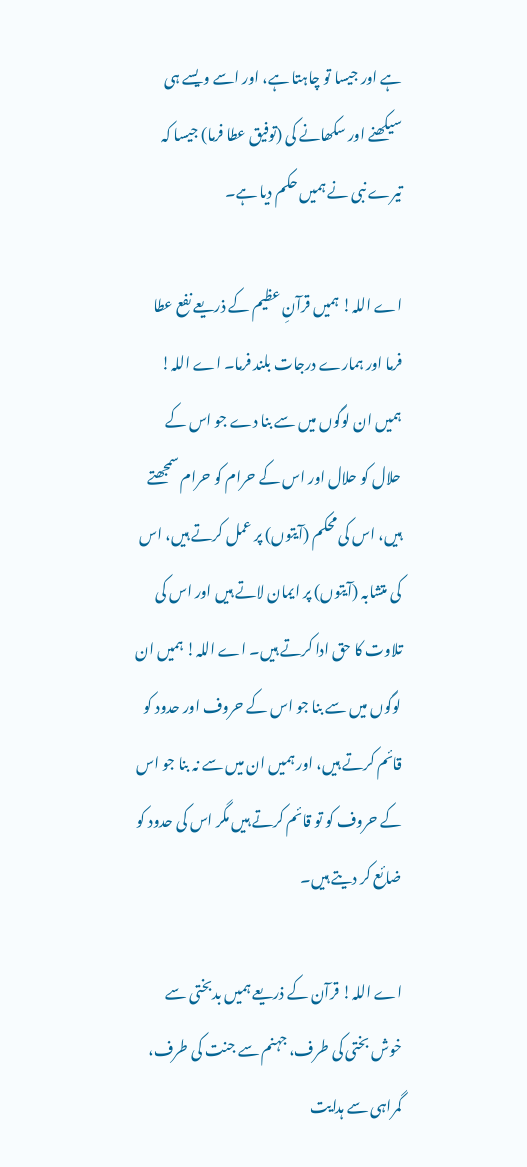ہے اور جیسا تو چاہتا ہے، اور اسے ویسے ہی سیکھنے اور سکھانے کی (توفیق عطا فرما) جیسا کہ تیرے نبی نے ہمیں حکم دیا ہے۔

اے اللہ! ہمیں قرآنِ عظیم کے ذریعے نفع عطا فرما اور ہمارے درجات بلند فرما۔ اے اللہ! ہمیں ان لوگوں میں سے بنا دے جو اس کے حلال کو حلال اور اس کے حرام کو حرام سمجھتے ہیں، اس کی محکم (آیتوں) پر عمل کرتے ہیں، اس کی متشابہ (آیتوں) پر ایمان لاتے ہیں اور اس کی تلاوت کا حق ادا کرتے ہیں۔ اے اللہ! ہمیں ان لوگوں میں سے بنا جو اس کے حروف اور حدود کو قائم کرتے ہیں، اور ہمیں ان میں سے نہ بنا جو اس کے حروف کو تو قائم کرتے ہیں مگر اس کی حدود کو ضائع کر دیتے ہیں۔

اے اللہ! قرآن کے ذریعے ہمیں بدبختی سے خوش بختی کی طرف، جہنم سے جنت کی طرف، گمراہی سے ہدایت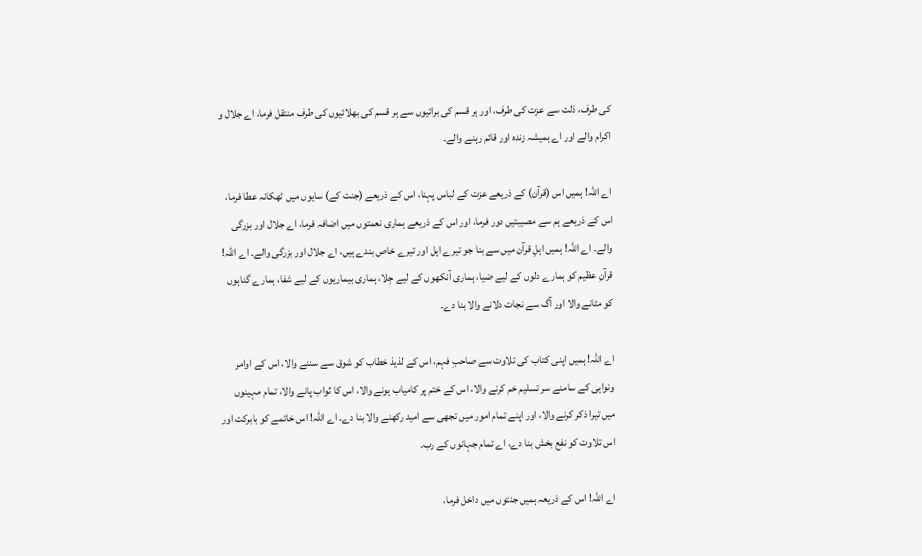کی طرف، ذلت سے عزت کی طرف، اور ہر قسم کی برائیوں سے ہر قسم کی بھلائیوں کی طرف منتقل فرما، اے جلال و اکرام والے اور اے ہمیشہ زندہ اور قائم رہنے والے۔

اے اللہ! ہمیں اس (قرآن) کے ذریعے عزت کے لباس پہنا، اس کے ذریعے (جنت کے) سایوں میں ٹھکانہ عطا فرما، اس کے ذریعے ہم سے مصیبتیں دور فرما، اور اس کے ذریعے ہماری نعمتوں میں اضافہ فرما، اے جلال اور بزرگی والے۔ اے اللہ! ہمیں اہلِ قرآن میں سے بنا جو تیرے اہل اور تیرے خاص بندے ہیں، اے جلال اور بزرگی والے۔ اے اللہ! قرآنِ عظیم کو ہمارے دلوں کے لیے ضیا، ہماری آنکھوں کے لیے جِلا، ہماری بیماریوں کے لیے شفا، ہمارے گناہوں کو مٹانے والا اور آگ سے نجات دلانے والا بنا دے۔

اے اللہ! ہمیں اپنی کتاب کی تلاوت سے صاحبِ فہم، اس کے لذیذ خطاب کو شوق سے سننے والا، اس کے اوامر ونواہی کے سامنے سر تسلیم خم کرنے والا، اس کے ختم پر کامیاب ہونے والا، اس کا ثواب پانے والا، تمام مہینوں میں تیرا ذکر کرنے والا، اور اپنے تمام امور میں تجھی سے امید رکھنے والا بنا دے۔ اے اللہ! اس خاتمے کو بابرکت اور اس تلاوت کو نفع بخش بنا دے، اے تمام جہانوں کے رب۔

اے اللہ! اس کے ذریعہ ہمیں جنتوں میں داخل فرما،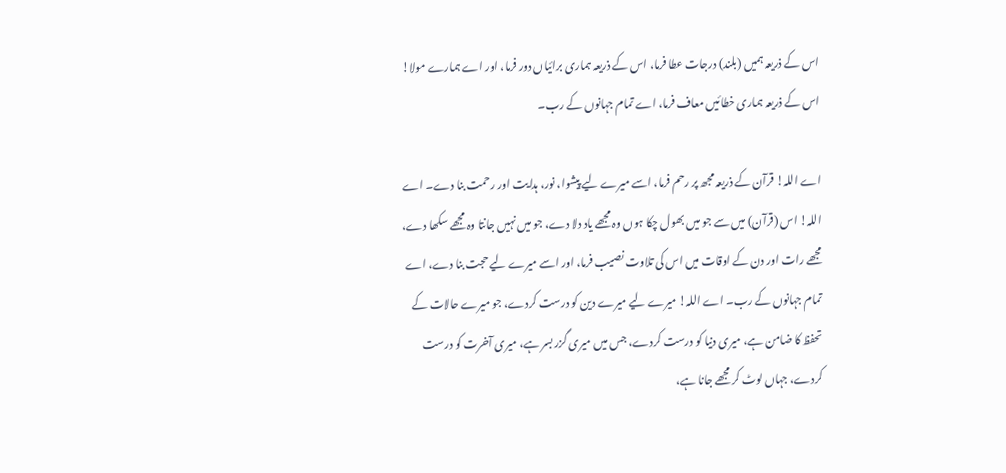اس کے ذریعہ ہمیں (بلند) درجات عطا فرما، اس کے ذریعہ ہماری برائیاں دور فرما، اور اے ہمارے مولا! اس کے ذریعہ ہماری خطائیں معاف فرما، اے تمام جہانوں کے رب۔

اے اللہ! قرآن کے ذریعہ مجھ پر رحم فرما، اسے میرے لیے پیشوا، نور، ہدایت اور رحمت بنا دے۔ اے اللہ! اس (قرآن) میں سے جو میں بھول چکا ہوں وہ مجھے یاد دلا دے، جو میں نہیں جانتا وہ مجھے سکھا دے، مجھے رات اور دن کے اوقات میں اس کی تلاوت نصیب فرما، اور اسے میرے لیے حجت بنا دے، اے تمام جہانوں کے رب۔ اے اللہ! میرے لیے میرے دین کو درست کردے، جو میرے حالات کے تحفظ کا ضامن ہے، میری دنیا کو درست کردے، جس میں میری گزر بسر ہے، میری آخرت کو درست کردے، جہاں لوٹ کر مجھے جانا ہے،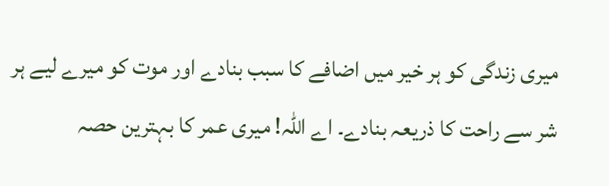میری زندگی کو ہر خیر میں اضافے کا سبب بنادے اور موت کو میرے لیے ہر شر سے راحت کا ذریعہ بنادے۔ اے اللہ! میری عمر کا بہترین حصہ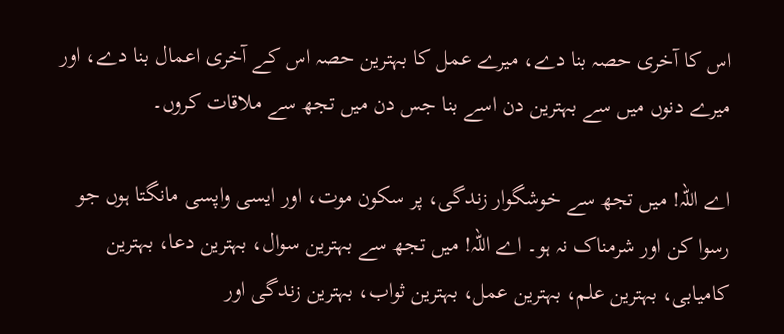اس کا آخری حصہ بنا دے، میرے عمل کا بہترین حصہ اس کے آخری اعمال بنا دے، اور میرے دنوں میں سے بہترین دن اسے بنا جس دن میں تجھ سے ملاقات کروں۔

اے اللہ! میں تجھ سے خوشگوار زندگی، پر سکون موت، اور ایسی واپسی مانگتا ہوں جو رسوا کن اور شرمناک نہ ہو۔ اے اللہ! میں تجھ سے بہترین سوال، بہترین دعا، بہترین کامیابی، بہترین علم، بہترین عمل، بہترین ثواب، بہترین زندگی اور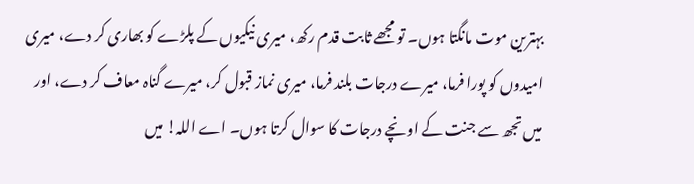بہترین موت مانگتا ہوں۔ تو مجھے ثابت قدم رکھ، میری نیکیوں کے پلڑے کو بھاری کر دے، میری امیدوں کو پورا فرما، میرے درجات بلند فرما، میری نماز قبول کر، میرے گناہ معاف کر دے، اور میں تجھ سے جنت کے اونچے درجات کا سوال کرتا ہوں۔ اے اللہ! میں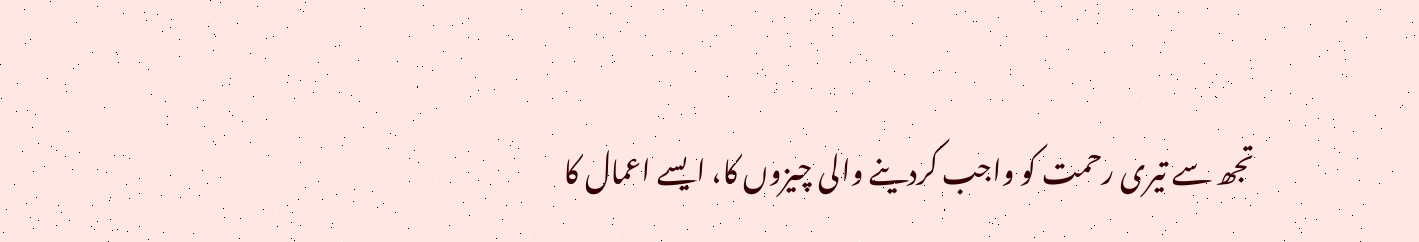تجھ سے تیری رحمت کو واجب کردینے والی چیزوں کا، ایسے اعمال کا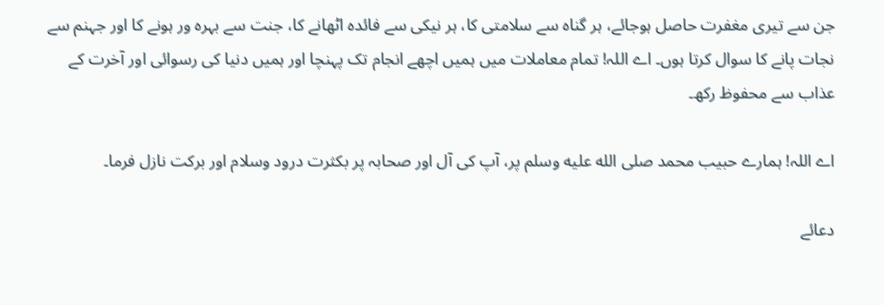جن سے تیری مغفرت حاصل ہوجائے، ہر گناہ سے سلامتی کا، ہر نیکی سے فائدہ اٹھانے کا، جنت سے بہرہ ور ہونے کا اور جہنم سے نجات پانے کا سوال کرتا ہوں۔ اے اللہ! تمام معاملات میں ہمیں اچھے انجام تک پہنچا اور ہمیں دنیا کی رسوائی اور آخرت کے عذاب سے محفوظ رکھ۔

اے اللہ! ہمارے حبیب محمد صلى الله عليه وسلم پر، آپ کی آل اور صحابہ پر بکثرت درود وسلام اور برکت نازل فرما۔

دعائے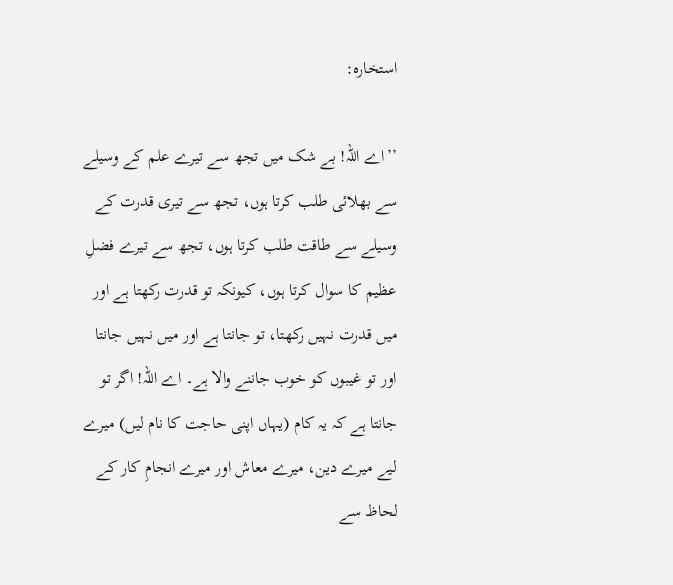استخارہ:

’’اے اللہ! بے شک میں تجھ سے تیرے علم کے وسیلے سے بھلائی طلب کرتا ہوں، تجھ سے تیری قدرت کے وسیلے سے طاقت طلب کرتا ہوں، تجھ سے تیرے فضلِ عظیم کا سوال کرتا ہوں، کیونکہ تو قدرت رکھتا ہے اور میں قدرت نہیں رکھتا، تو جانتا ہے اور میں نہیں جانتا اور تو غیبوں کو خوب جاننے والا ہے۔ اے اللہ! اگر تو جانتا ہے کہ یہ کام (یہاں اپنی حاجت کا نام لیں) میرے لیے میرے دین، میرے معاش اور میرے انجامِ کار کے لحاظ سے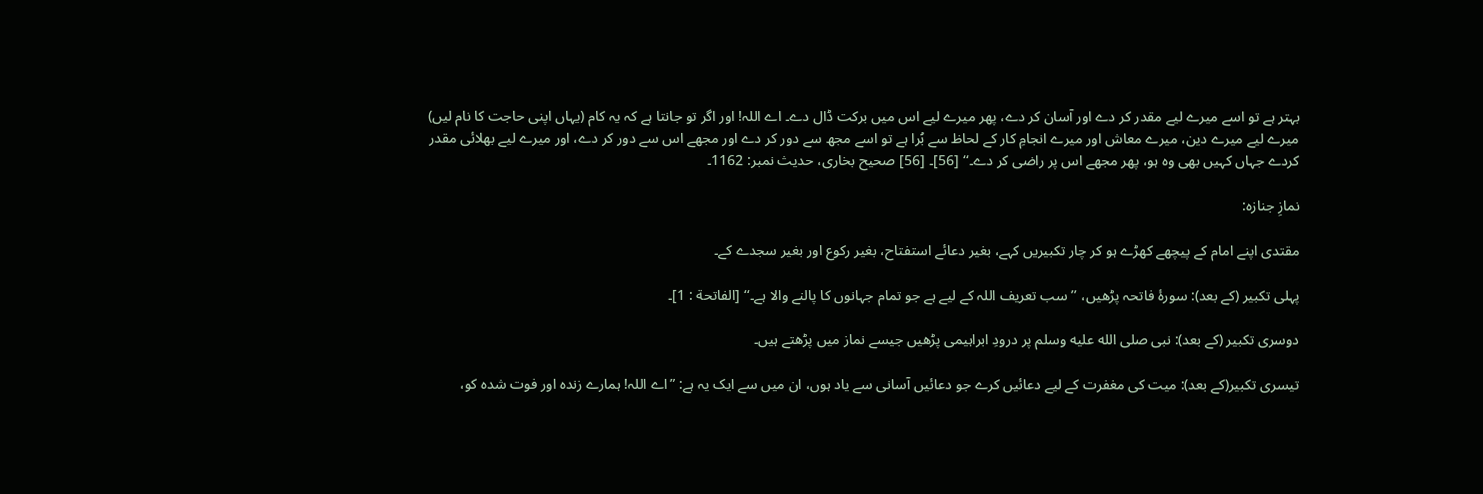بہتر ہے تو اسے میرے لیے مقدر کر دے اور آسان کر دے، پھر میرے لیے اس میں برکت ڈال دے۔ اے اللہ! اور اگر تو جانتا ہے کہ یہ کام (یہاں اپنی حاجت کا نام لیں) میرے لیے میرے دین، میرے معاش اور میرے انجامِ کار کے لحاظ سے بُرا ہے تو اسے مجھ سے دور کر دے اور مجھے اس سے دور کر دے، اور میرے لیے بھلائی مقدر کردے جہاں کہیں بھی وہ ہو، پھر مجھے اس پر راضی کر دے۔‘‘ [56]۔ [56] صحیح بخاری، حدیث نمبر: 1162۔

نمازِ جنازہ:

مقتدی اپنے امام کے پیچھے کھڑے ہو کر چار تکبیریں کہے، بغیر دعائے استفتاح، بغیر رکوع اور بغیر سجدے کے۔

پہلی تکبیر (کے بعد): سورۂ فاتحہ پڑھیں، ’’سب تعریف اللہ کے لیے ہے جو تمام جہانوں کا پالنے والا ہے۔‘‘ [الفاتحة : 1]۔

دوسری تکبیر (کے بعد): نبی صلى الله عليه وسلم پر درودِ ابراہیمی پڑھیں جیسے نماز میں پڑھتے ہیں۔

تیسری تکبیر(کے بعد): میت کی مغفرت کے لیے دعائیں کرے جو دعائیں آسانی سے یاد ہوں، ان میں سے ایک یہ ہے: ”اے اللہ! ہمارے زندہ اور فوت شدہ کو،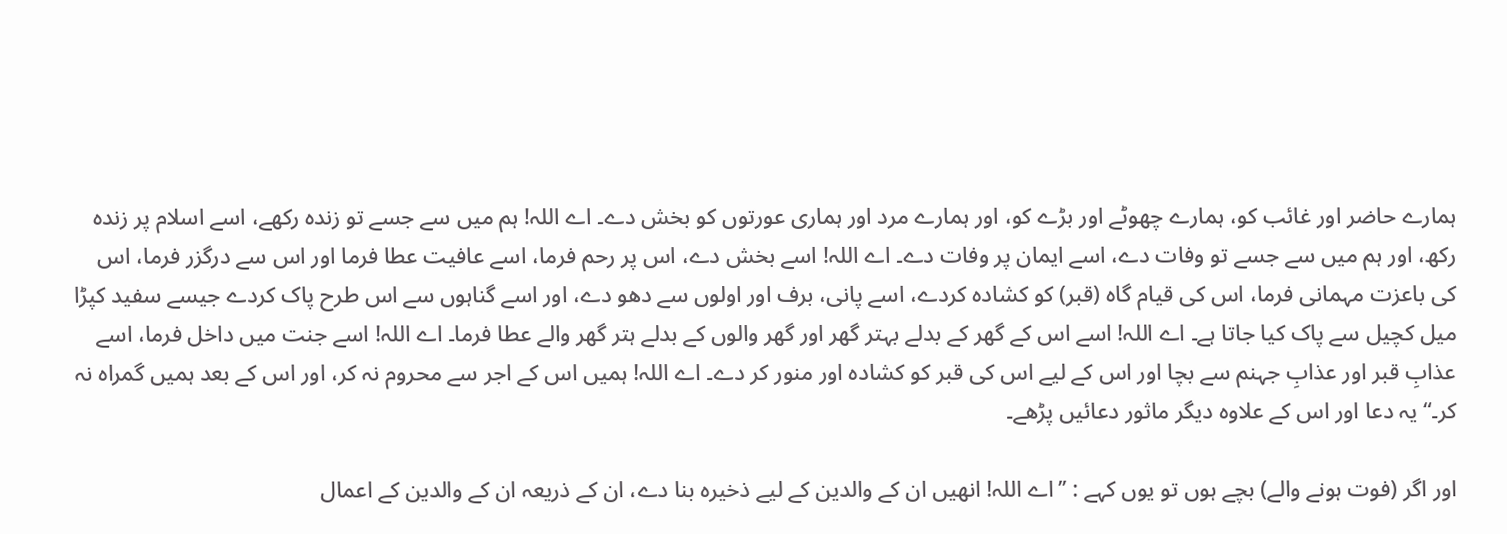ہمارے حاضر اور غائب کو، ہمارے چھوٹے اور بڑے کو، اور ہمارے مرد اور ہماری عورتوں کو بخش دے۔ اے اللہ! ہم میں سے جسے تو زندہ رکھے، اسے اسلام پر زندہ رکھ، اور ہم میں سے جسے تو وفات دے، اسے ایمان پر وفات دے۔ اے اللہ! اسے بخش دے، اس پر رحم فرما، اسے عافیت عطا فرما اور اس سے درگزر فرما، اس کی باعزت مہمانی فرما، اس کی قیام گاہ (قبر) کو کشادہ کردے، اسے پانی، برف اور اولوں سے دھو دے، اور اسے گناہوں سے اس طرح پاک کردے جیسے سفید کپڑا میل کچیل سے پاک کیا جاتا ہے۔ اے اللہ! اسے اس کے گھر کے بدلے بہتر گھر اور گھر والوں كے بدلے ہتر گھر والے عطا فرما۔ اے اللہ! اسے جنت میں داخل فرما، اسے عذابِ قبر اور عذابِ جہنم سے بچا اور اس کے لیے اس کی قبر کو کشادہ اور منور کر دے۔ اے اللہ! ہمیں اس کے اجر سے محروم نہ کر، اور اس کے بعد ہمیں گمراہ نہ کر۔“ یہ دعا اور اس کے علاوہ دیگر ماثور دعائیں پڑھے۔

اور اگر (فوت ہونے والے) بچے ہوں تو یوں کہے : ’’اے اللہ! انھیں ان کے والدین کے لیے ذخیرہ بنا دے، ان کے ذریعہ ان کے والدین کے اعمال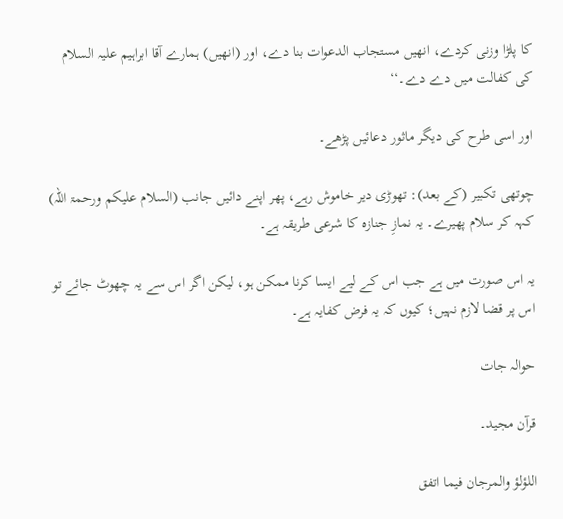کا پلڑا وزنی کردے، انھیں مستجاب الدعوات بنا دے، اور (انھیں) ہمارے آقا ابراہیم علیہ السلام کی کفالت میں دے دے۔‘‘

اور اسی طرح کی دیگر ماثور دعائیں پڑھے۔

چوتھی تکبیر (کے بعد): تھوڑی دیر خاموش رہے، پھر اپنے دائیں جانب (السلام علیکم ورحمۃ اللہ) کہہ کر سلام پھیرے۔ یہ نمازِ جنازہ کا شرعی طریقہ ہے۔

یہ اس صورت میں ہے جب اس کے لیے ایسا کرنا ممکن ہو، لیکن اگر اس سے یہ چھوٹ جائے تو اس پر قضا لازم نہیں؛ کیوں کہ یہ فرض کفایہ ہے۔

حوالہ جات

قرآن مجید۔

اللؤلؤ والمرجان فیما اتفق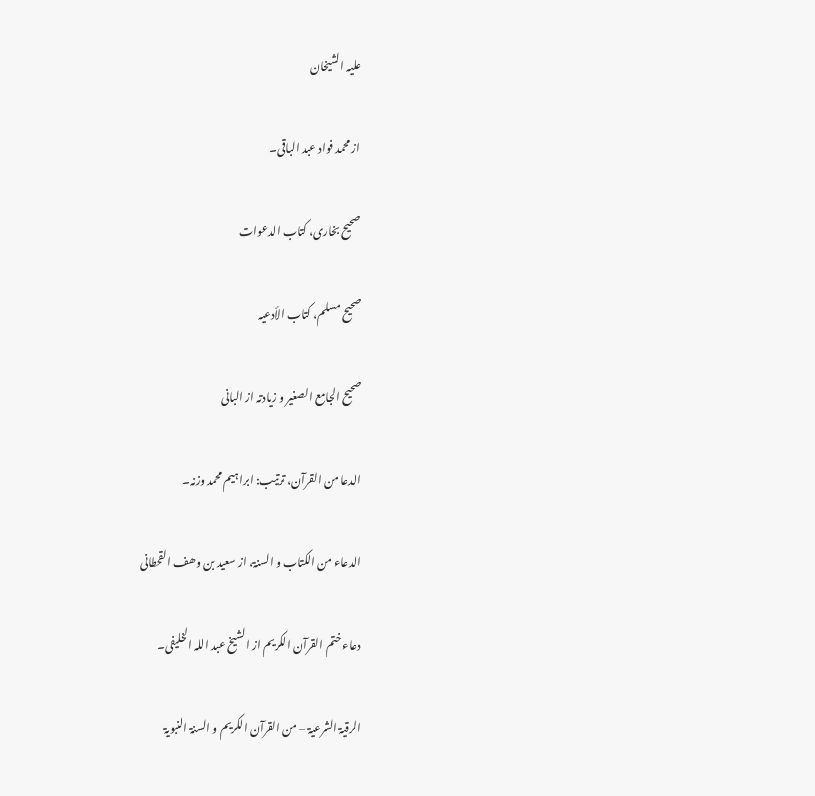علیہ الشیخان

از محمد فواد عبد الباقی۔

صحیح بخاری، کتاب الدعوات

صحیح مسلم، کتاب الأدعیہ

صحیح الجامع الصغیر و زیادتہ از البانی

الدعا من القرآن، ترتيب: ابراہیم محمد وزنہ۔

الدعاء من الکتاب و السنۃ، از سعید بن وھف القحطانی

دعاء ختم القرآن الکریم از الشیخ عبد اللہ الخلیفی۔

الرقیۃ الشرعیۃ – من القرآن الکریم و السنۃ النبویۃ